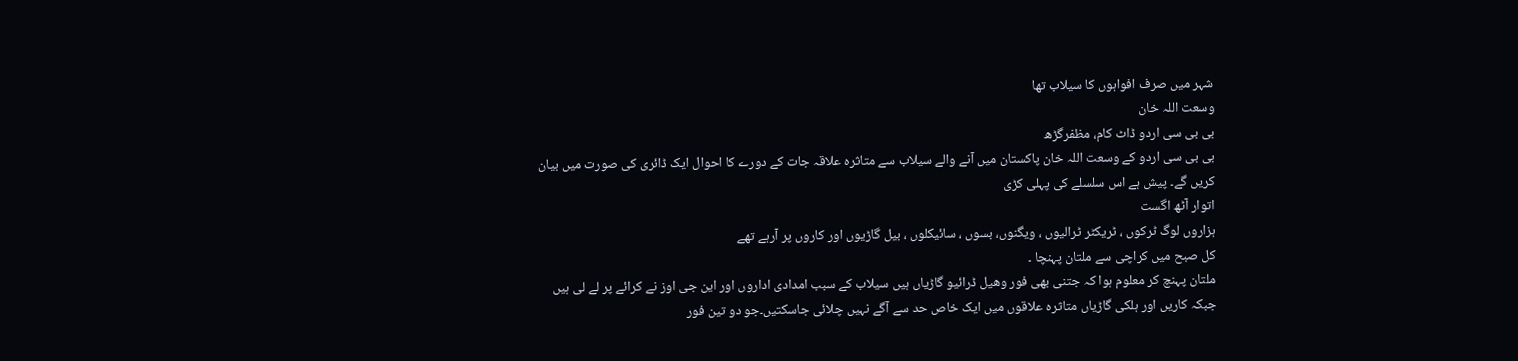شہر میں صرف افواہوں کا سیلاب تھا
وسعت اللہ خان
بی بی سی اردو ڈاٹ کام، مظفرگڑھ
بی بی سی اردو کے وسعت اللہ خان پاکستان میں آنے والے سیلاب سے متاثرہ علاقہ جات کے دورے کا احوال ایک ڈائری کی صورت میں بیان کریں گے۔ پیش ہے اس سلسلے کی پہلی کڑی
اتوار آٹھ اگست
ہزاروں لوگ ٹرکوں ، ٹریکٹر ٹرالیوں ، ویگنوں، بسوں ، سائیکلوں ، بیل گاڑیوں اور کاروں پر آرہے تھے
کل صبح میں کراچی سے ملتان پہنچا ۔
ملتان پہنچ کر معلوم ہوا کہ جتنی بھی فور وھیل ڈرائیو گاڑیاں ہیں سیلاب کے سبب امدادی اداروں اور این جی اوز نے کرائے پر لے لی ہیں جبکہ کاریں اور ہلکی گاڑیاں متاثرہ علاقوں میں ایک خاص حد سے آگے نہیں چلائی جاسکتیں۔جو دو تین فور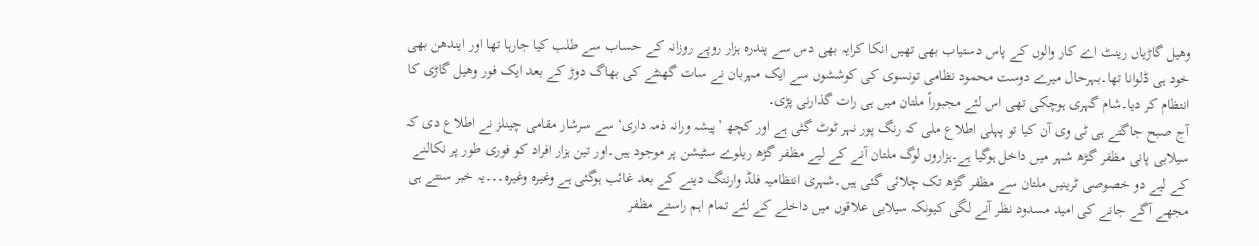وھیل گاڑیاں رینٹ اے کار والوں کے پاس دستیاب بھی تھیں انکا کرایہ بھی دس سے پندرہ ہزار روپے روزانہ کے حساب سے طلب کیا جارہا تھا اور ایندھن بھی خود ہی ڈلوانا تھا۔بہرحال میرے دوست محمود نظامی تونسوی کی کوششوں سے ایک مہربان نے سات گھنٹے کی بھاگ دوڑ کے بعد ایک فور وھیل گاڑی کا انتظام کر دیا۔شام گہری ہوچکی تھی اس لئے مجبوراً ملتان میں ہی رات گذارنی پڑی۔
آج صبح جاگتے ہی ٹی وی آن کیا تو پہلی اطلاع ملی کہ رنگ پور نہر ٹوٹ گئی ہے اور کچھ ’پیشہ ورانہ ذمہ داری‘ سے سرشار مقامی چینلز نے اطلاع دی کہ سیلابی پانی مظفر گڑھ شہر میں داخل ہوگیا ہے۔ہزاروں لوگ ملتان آنے کے لیے مظفر گڑھ ریلوے سٹیشن پر موجود ہیں۔اور تین ہزار افراد کو فوری طور پر نکالنے کے لیے دو خصوصی ٹرینیں ملتان سے مظفر گڑھ تک چلائی گئی ہیں۔شہری انتظامیہ فلڈ وارننگ دینے کے بعد غائب ہوگئی ہے وغیرہ وغیرہ۔۔۔یہ خبر سنتے ہی مجھے آگے جانے کی امید مسدود نظر آنے لگی کیونکہ سیلابی علاقوں میں داخلے کے لئے تمام اہم راستے مظفر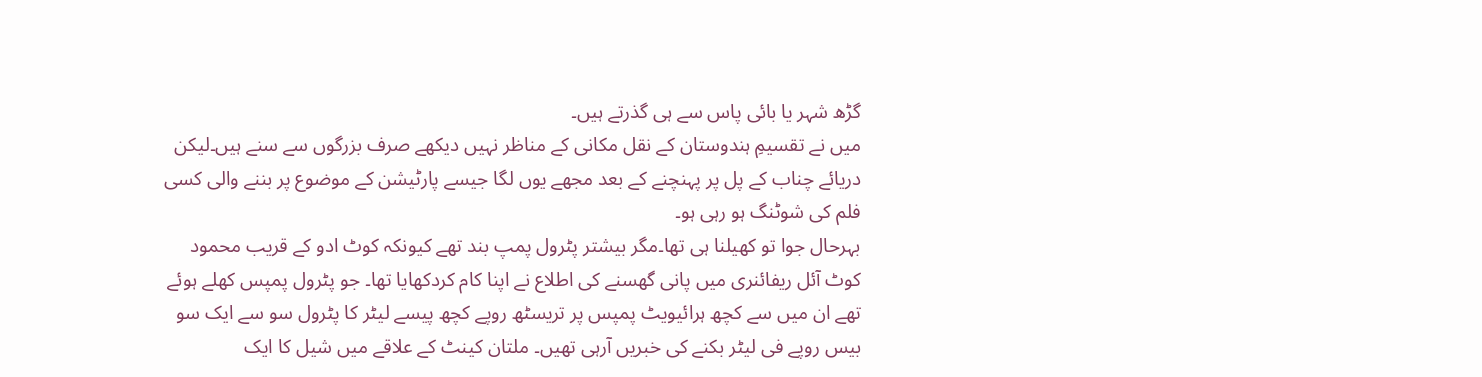گڑھ شہر یا بائی پاس سے ہی گذرتے ہیں۔
میں نے تقسیمِ ہندوستان کے نقل مکانی کے مناظر نہیں دیکھے صرف بزرگوں سے سنے ہیں۔لیکن دریائے چناب کے پل پر پہنچنے کے بعد مجھے یوں لگا جیسے پارٹیشن کے موضوع پر بننے والی کسی فلم کی شوٹنگ ہو رہی ہو۔
بہرحال جوا تو کھیلنا ہی تھا۔مگر بیشتر پٹرول پمپ بند تھے کیونکہ کوٹ ادو کے قریب محمود کوٹ آئل ریفائنری میں پانی گھسنے کی اطلاع نے اپنا کام کردکھایا تھا۔ جو پٹرول پمپس کھلے ہوئے تھے ان میں سے کچھ ہرائیویٹ پمپس پر تریسٹھ روپے کچھ پیسے لیٹر کا پٹرول سو سے ایک سو بیس روپے فی لیٹر بکنے کی خبریں آرہی تھیں۔ ملتان کینٹ کے علاقے میں شیل کا ایک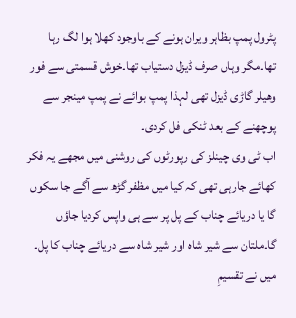پٹرول پمپ بظاہر ویران ہونے کے باوجود کھلا ہوا لگ رہا تھا۔مگر وہاں صرف ڈیزل دستیاب تھا۔خوش قسمتی سے فور وھیلر گاڑی ڈیزل تھی لہذا پمپ بوائے نے پمپ مینجر سے پوچھنے کے بعد ٹنکی فل کردی۔
اب ٹی وی چینلز کی رپورٹوں کی روشنی میں مجھے یہ فکر کھائے جارہی تھی کہ کیا میں مظفر گڑھ سے آگے جا سکوں گا یا دریائے چناب کے پل پر سے ہی واپس کردیا جاؤں گا۔ملتان سے شیر شاہ اور شیر شاہ سے دریائے چناب کا پل۔
میں نے تقسیمِ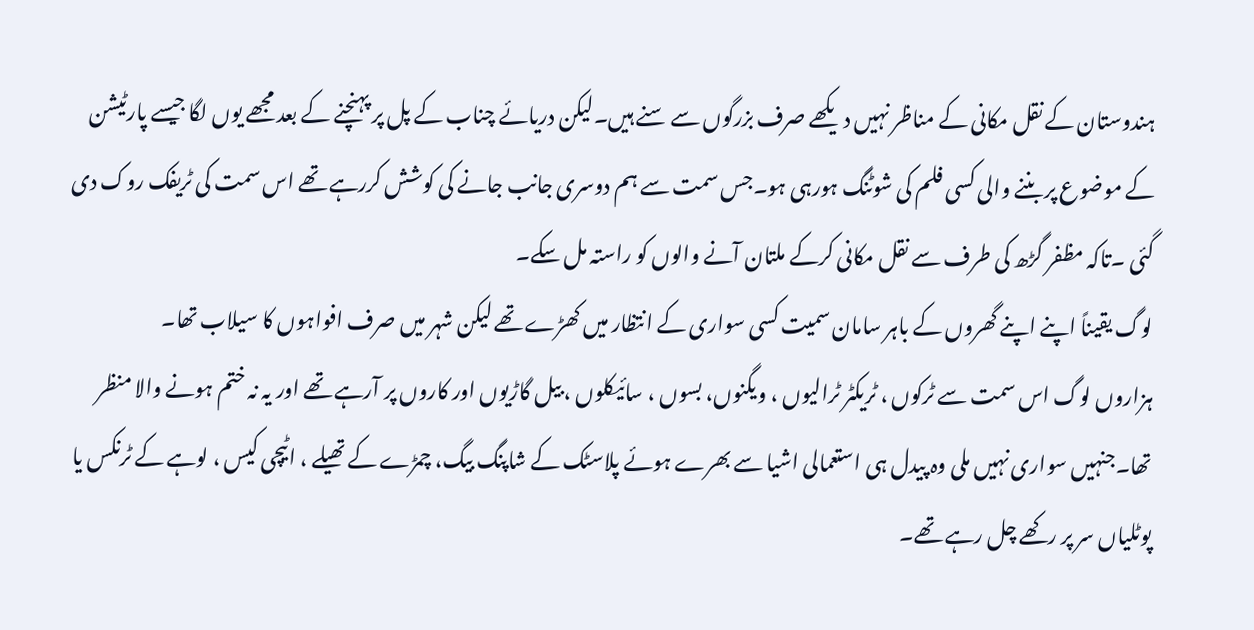ہندوستان کے نقل مکانی کے مناظر نہیں دیکھے صرف بزرگوں سے سنے ہیں۔لیکن دریائے چناب کے پل پر پہنچنے کے بعد مجھے یوں لگا جیسے پارٹیشن کے موضوع پر بننے والی کسی فلم کی شوٹنگ ہورہی ہو۔جس سمت سے ہم دوسری جانب جانے کی کوشش کررہے تھے اس سمت کی ٹریفک روک دی گئی ۔تاکہ مظفر گڑھ کی طرف سے نقل مکانی کرکے ملتان آنے والوں کو راستہ مل سکے۔
لوگ یقیناً اپنے اپنے گھروں کے باہر سامان سمیت کسی سواری کے انتظار میں کھڑے تھے لیکن شہر میں صرف افواہوں کا سیلاب تھا۔
ہزاروں لوگ اس سمت سے ٹرکوں ، ٹریکٹر ٹرالیوں ، ویگنوں، بسوں ، سائیکلوں ، بیل گاڑیوں اور کاروں پر آرہے تھے اور یہ نہ ختم ہونے والا منظر تھا۔جنہیں سواری نہیں ملی وہ پیدل ہی استعمالی اشیا سے بھرے ہوئے پلاسٹک کے شاپنگ بیگ، چمڑے کے تھیلے ، اٹیچی کیس ، لوہے کے ٹرنکس یا پوٹلیاں سر پر رکھے چل رہے تھے۔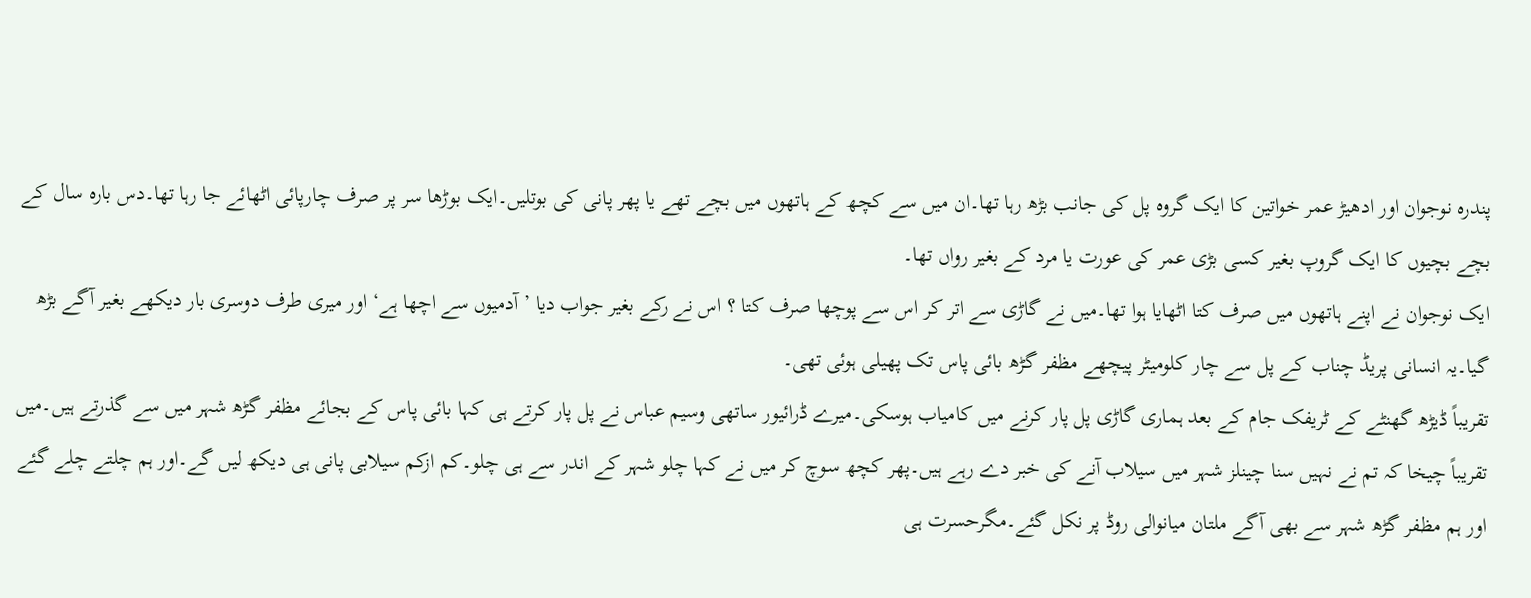پندرہ نوجوان اور ادھیڑ عمر خواتین کا ایک گروہ پل کی جانب بڑھ رہا تھا۔ان میں سے کچھ کے ہاتھوں میں بچے تھے یا پھر پانی کی بوتلیں۔ایک بوڑھا سر پر صرف چارپائی اٹھائے جا رہا تھا۔دس بارہ سال کے بچے بچیوں کا ایک گروپ بغیر کسی بڑی عمر کی عورت یا مرد کے بغیر رواں تھا۔
ایک نوجوان نے اپنے ہاتھوں میں صرف کتا اٹھایا ہوا تھا۔میں نے گاڑی سے اتر کر اس سے پوچھا صرف کتا ؟ اس نے رکے بغیر جواب دیا ’آدمیوں سے اچھا ہے‘ اور میری طرف دوسری بار دیکھے بغیر آگے بڑھ گیا۔یہ انسانی پریڈ چناب کے پل سے چار کلومیٹر پیچھے مظفر گڑھ بائی پاس تک پھیلی ہوئی تھی۔
تقریباً ڈیڑھ گھنٹے کے ٹریفک جام کے بعد ہماری گاڑی پل پار کرنے میں کامیاب ہوسکی۔میرے ڈرائیور ساتھی وسیم عباس نے پل پار کرتے ہی کہا بائی پاس کے بجائے مظفر گڑھ شہر میں سے گذرتے ہیں۔میں تقریباً چیخا کہ تم نے نہیں سنا چینلز شہر میں سیلاب آنے کی خبر دے رہے ہیں۔پھر کچھ سوچ کر میں نے کہا چلو شہر کے اندر سے ہی چلو۔کم ازکم سیلابی پانی ہی دیکھ لیں گے۔اور ہم چلتے چلے گئے اور ہم مظفر گڑھ شہر سے بھی آگے ملتان میانوالی روڈ پر نکل گئے۔مگرحسرت ہی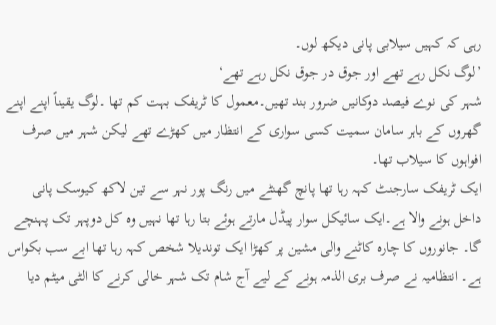رہی کہ کہیں سیلابی پانی دیکھ لوں۔
’لوگ نکل رہے تھے اور جوق در جوق نکل رہے تھے‘
شہر کی نوے فیصد دوکانیں ضرور بند تھیں۔معمول کا ٹریفک بہت کم تھا ۔لوگ یقیناً اپنے اپنے گھروں کے باہر سامان سمیت کسی سواری کے انتظار میں کھڑے تھے لیکن شہر میں صرف افواہوں کا سیلاب تھا۔
ایک ٹریفک سارجنٹ کہہ رہا تھا پانچ گھنٹے میں رنگ پور نہر سے تین لاکھ کیوسک پانی داخل ہونے والا ہے۔ایک سائیکل سوار پیڈل مارتے ہوئے بتا رہا تھا نہیں وہ کل دوپہر تک پہنچے گا۔ جانوروں کا چارہ کاٹنے والی مشین پر کھڑا ایک توندیلا شخص کہہ رہا تھا ابے سب بکواس ہے۔ انتظامیہ نے صرف بری الذمہ ہونے کے لیے آج شام تک شہر خالی کرنے کا الٹی میٹم دیا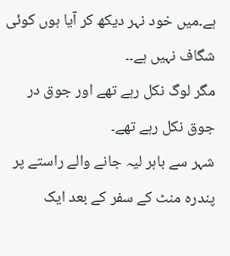ہے۔میں خود نہر دیکھ کر آیا ہوں کوئی شگاف نہیں ہے۔۔
مگر لوگ نکل رہے تھے اور جوق در جوق نکل رہے تھے۔
شہر سے باہر لیہ جانے والے راستے پر پندرہ منٹ کے سفر کے بعد ایک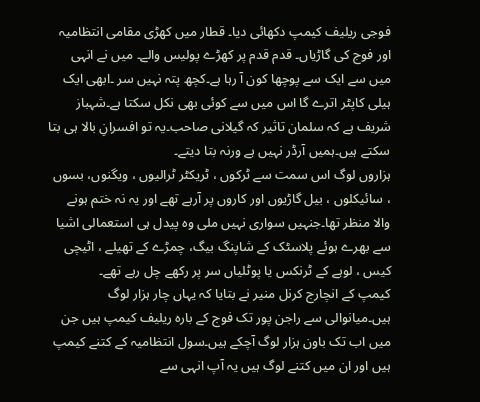فوجی ریلیف کیمپ دکھائی دیا۔ قطار میں کھڑی مقامی انتظامیہ اور فوج کی گاڑیاں۔ قدم قدم پر کھڑے پولیس والے۔ میں نے انہی میں سے ایک سے پوچھا کون آ رہا ہے۔کچھ پتہ نہیں سر ۔ابھی ایک ہیلی کاپٹر اترے گا اس میں سے کوئی بھی نکل سکتا ہے۔شہباز شریف ہے کہ سلمان تاثیر کہ گیلانی صاحب۔یہ تو افسرانِ بالا ہی بتا سکتے ہیں۔ہمیں آرڈر نہیں ہے ورنہ بتا دیتے۔
ہزاروں لوگ اس سمت سے ٹرکوں ، ٹریکٹر ٹرالیوں ، ویگنوں، بسوں ، سائیکلوں ، بیل گاڑیوں اور کاروں پر آرہے تھے اور یہ نہ ختم ہونے والا منظر تھا۔جنہیں سواری نہیں ملی وہ پیدل ہی استعمالی اشیا سے بھرے ہوئے پلاسٹک کے شاپنگ بیگ، چمڑے کے تھیلے ، اٹیچی کیس ، لوہے کے ٹرنکس یا پوٹلیاں سر پر رکھے چل رہے تھے۔
کیمپ کے انچارج کرنل منیر نے بتایا کہ یہاں چار ہزار لوگ ہیں۔میانوالی سے راجن پور تک فوج کے بارہ ریلیف کیمپ ہیں جن میں اب تک باون ہزار لوگ آچکے ہیں۔سول انتظامیہ کے کتنے کیمپ ہیں اور ان میں کتنے لوگ ہیں یہ آپ انہی سے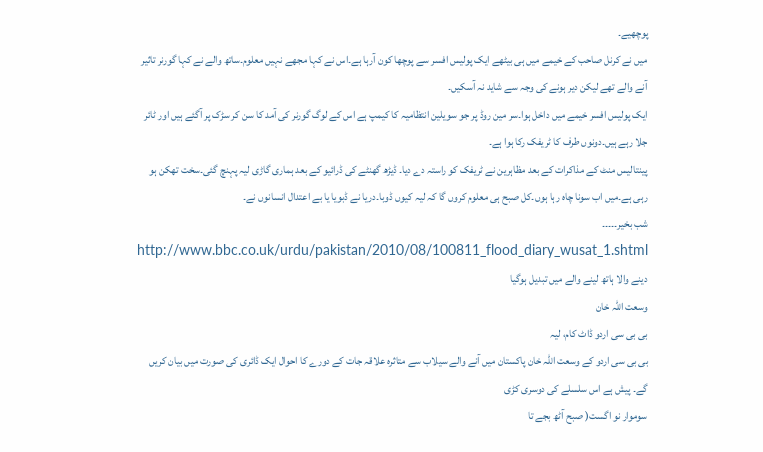پوچھیے۔
میں نے کرنل صاحب کے خیمے میں ہی بیٹھے ایک پولیس افسر سے پوچھا کون آرہا ہے۔اس نے کہا مجھے نہیں معلوم۔ساتھ والے نے کہا گورنر تاثیر آنے والے تھے لیکن دیر ہونے کی وجہ سے شاید نہ آسکیں۔
ایک پولیس افسر خیمے میں داخل ہوا۔سر مین روڈ پر جو سویلین انتظامیہ کا کیمپ ہے اس کے لوگ گورنر کی آمد کا سن کر سڑک پر آگئے ہیں اور ٹائر جلا رہے ہیں۔دونوں طرف کا ٹریفک رکا ہوا ہے۔
پینتالیس منٹ کے مذاکرات کے بعد مظاہرین نے ٹریفک کو راستہ دے دیا۔ ڈیڑھ گھنٹے کی ڈرائیو کے بعد ہماری گاڑی لیہ پہنچ گئی۔سخت تھکن ہو رہی ہے۔میں اب سونا چاہ رہا ہوں۔کل صبح ہی معلوم کروں گا کہ لیہ کیوں ڈوبا۔دریا نے ڈبویا یا بے اعتدال انسانوں نے۔
شب بخیر۔۔۔۔۔
http://www.bbc.co.uk/urdu/pakistan/2010/08/100811_flood_diary_wusat_1.shtml
دینے والا ہاتھ لینے والے میں تبدیل ہوگیا
وسعت اللہ خان
بی بی سی اردو ڈاٹ کام، لیہ
بی بی سی اردو کے وسعت اللہ خان پاکستان میں آنے والے سیلاب سے متاثرہ علاقہ جات کے دورے کا احوال ایک ڈائری کی صورت میں بیان کریں گے۔ پیش ہے اس سلسلے کی دوسری کڑی
سوموار نو اگست( صبح آٹھ بجے تا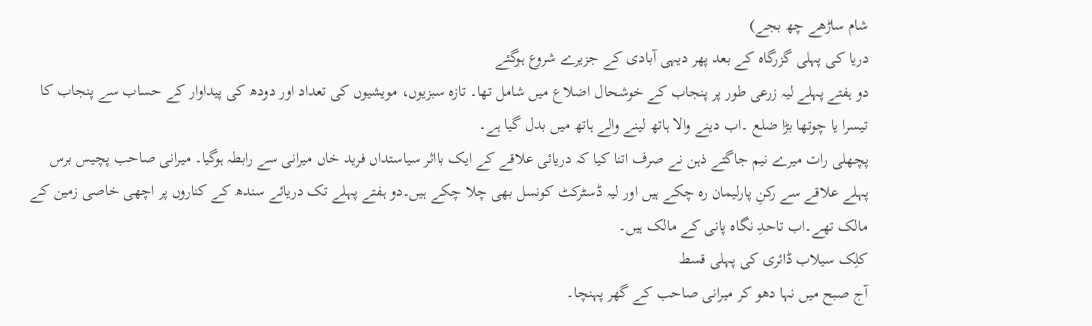شام ساڑھے چھ بجے)
دریا کی پہلی گزرگاہ کے بعد پھر دیہی آبادی کے جزیرے شروع ہوگئے
دو ہفتے پہلے لیہ زرعی طور پر پنجاب کے خوشحال اضلاع میں شامل تھا۔ تازہ سبزیوں، مویشیوں کی تعداد اور دودھ کی پیداوار کے حساب سے پنجاب کا تیسرا یا چوتھا بڑا ضلع ۔اب دینے والا ہاتھ لینے والے ہاتھ میں بدل گیا ہے۔
پچھلی رات میرے نیم جاگتے ذہن نے صرف اتنا کیا کہ دریائی علاقے کے ایک بااثر سیاستداں فرید خاں میرانی سے رابطہ ہوگیا۔ میرانی صاحب پچیس برس پہلے علاقے سے رکنِ پارلیمان رہ چکے ہیں اور لیہ ڈسٹرکٹ کونسل بھی چلا چکے ہیں۔دو ہفتے پہلے تک دریائے سندھ کے کناروں پر اچھی خاصی زمین کے مالک تھے۔اب تاحدِ نگاہ پانی کے مالک ہیں۔
کلِک سیلاب ڈائری کی پہلی قسط
آج صبح میں نہا دھو کر میرانی صاحب کے گھر پہنچا۔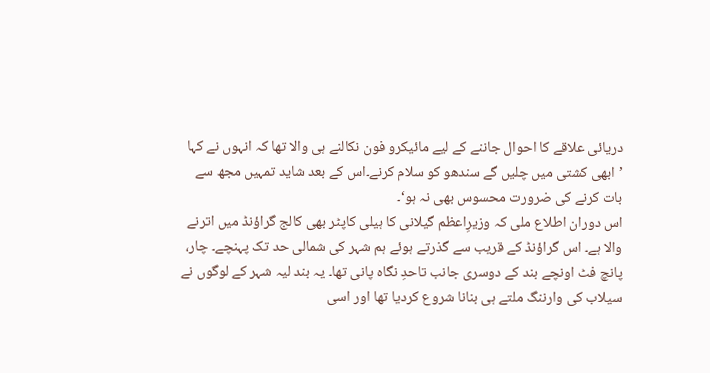دریائی علاقے کا احوال جاننے کے لیے مائیکرو فون نکالنے ہی والا تھا کہ انہوں نے کہا ’ابھی کشتی میں چلیں گے سندھو کو سلام کرنے۔اس کے بعد شاید تمہیں مجھ سے بات کرنے کی ضرورت محسوس بھی نہ ہو‘۔
اس دوران اطلاع ملی کہ وزیرِاعظم گیلانی کا ہیلی کاپٹر بھی کالج گراؤنڈ میں اترنے والا ہے۔ اس گراؤنڈ کے قریب سے گذرتے ہوئے ہم شہر کی شمالی حد تک پہنچے۔ چار، پانچ فٹ اونچے بند کے دوسری جانب تاحدِ نگاہ پانی تھا۔ یہ بند لیہ شہر کے لوگوں نے سیلاب کی وارننگ ملتے ہی بنانا شروع کردیا تھا اور اسی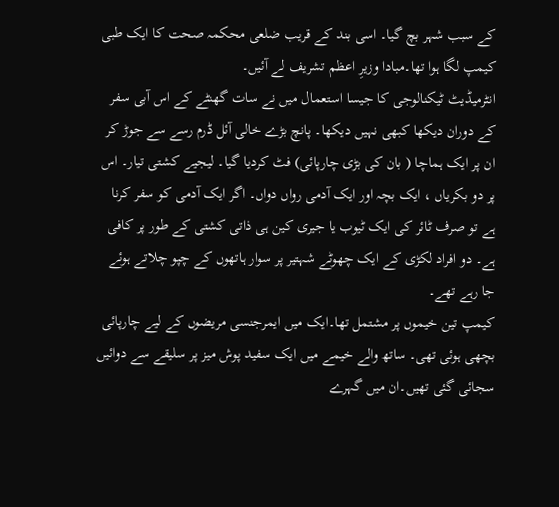کے سبب شہر بچ گیا۔ اسی بند کے قریب ضلعی محکمہ صحت کا ایک طبی کیمپ لگا ہوا تھا۔مبادا وزیرِ اعظم تشریف لے آئیں۔
انٹرمیڈیٹ ٹیکنالوجی کا جیسا استعمال میں نے سات گھنٹے کے اس آبی سفر کے دوران دیکھا کبھی نہیں دیکھا۔ پانچ بڑے خالی آئل ڈرم رسے سے جوڑ کر ان پر ایک ہماچا ( بان کی بڑی چارپائی) فٹ کردیا گیا۔ لیجیے کشتی تیار۔ اس پر دو بکریاں ، ایک بچہ اور ایک آدمی رواں دواں۔ اگر ایک آدمی کو سفر کرنا ہے تو صرف ٹائر کی ایک ٹیوب یا جیری کین ہی ذاتی کشتی کے طور پر کافی ہے۔ دو افراد لکڑی کے ایک چھوٹے شہتیر پر سوار ہاتھوں کے چپو چلاتے ہوئے جا رہے تھے۔
کیمپ تین خیموں پر مشتمل تھا۔ایک میں ایمرجنسی مریضوں کے لیے چارپائی بچھی ہوئی تھی۔ ساتھ والے خیمے میں ایک سفید پوش میز پر سلیقے سے دوائیں سجائی گئی تھیں۔ان میں گہرے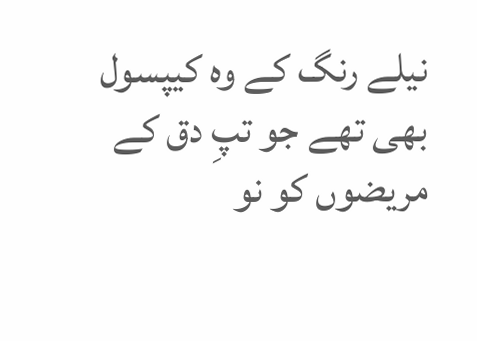نیلے رنگ کے وہ کیپسول بھی تھے جو تپِ دق کے مریضوں کو نو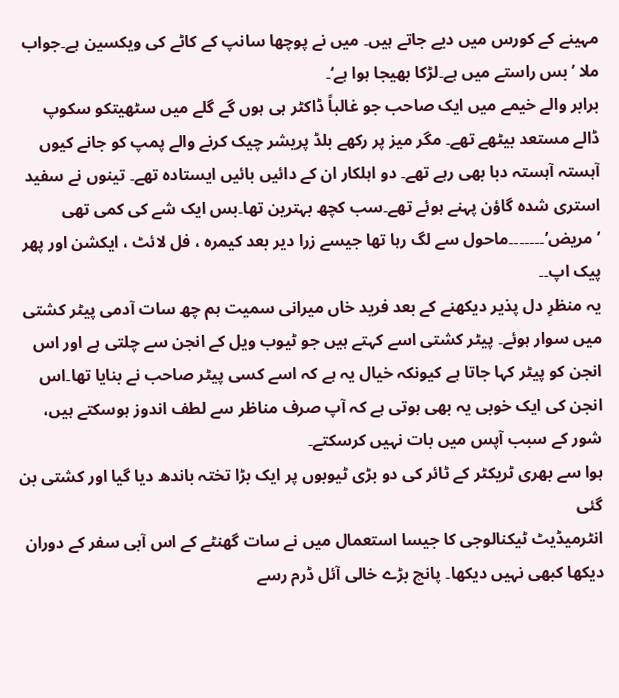مہینے کے کورس میں دیے جاتے ہیں۔ میں نے پوچھا سانپ کے کاٹے کی ویکسین ہے۔جواب ملا ’بس راستے میں ہے۔لڑکا بھیجا ہوا ہے‘۔
برابر والے خیمے میں ایک صاحب جو غالباً ڈاکٹر ہی ہوں گے گلے میں سٹھیتکو سکوپ ڈالے مستعد بیٹھے تھے۔ مگر میز پر رکھے بلڈ پریشر چیک کرنے والے پمپ کو جانے کیوں آہستہ آہستہ دبا بھی رہے تھے۔ دو اہلکار ان کے دائیں بائیں ایستادہ تھے۔ تینوں نے سفید استری شدہ گاؤن پہنے ہوئے تھے۔سب کچھ بہترین تھا۔بس ایک شے کی کمی تھی ’مریض’۔۔۔۔۔۔۔ماحول سے لگ رہا تھا جیسے زرا دیر بعد کیمرہ ، فل لائٹ ، ایکشن اور پھر پیک اپ۔۔
یہ منظرِ دل پذیر دیکھنے کے بعد فرید خاں میرانی سمیت ہم چھ سات آدمی پیٹر کشتی میں سوار ہوئے۔ پیٹر کشتی اسے کہتے ہیں جو ٹیوب ویل کے انجن سے چلتی ہے اور اس انجن کو پیٹر کہا جاتا ہے کیونکہ خیال یہ ہے کہ اسے کسی پیٹر صاحب نے بنایا تھا۔اس انجن کی ایک خوبی یہ بھی ہوتی ہے کہ آپ صرف مناظر سے لطف اندوز ہوسکتے ہیں، شور کے سبب آپس میں بات نہیں کرسکتے۔
ہوا سے بھری ٹریکٹر کے ٹائر کی دو بڑی ٹیوبوں پر ایک بڑا تختہ باندھ دیا گیا اور کشتی بن گئی
انٹرمیڈیٹ ٹیکنالوجی کا جیسا استعمال میں نے سات گھنٹے کے اس آبی سفر کے دوران دیکھا کبھی نہیں دیکھا۔ پانچ بڑے خالی آئل ڈرم رسے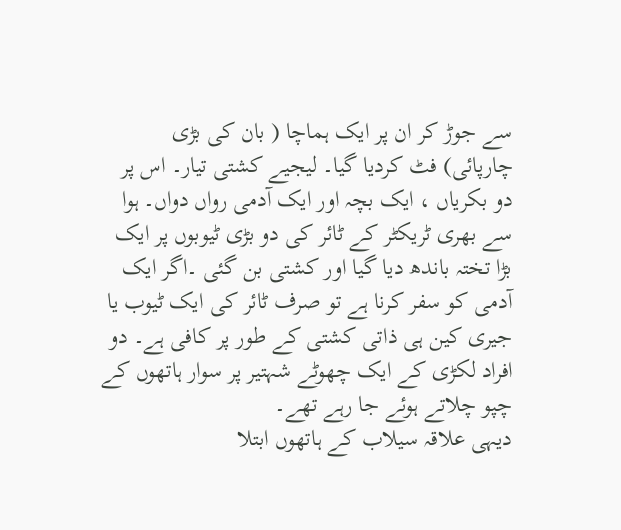سے جوڑ کر ان پر ایک ہماچا ( بان کی بڑی چارپائی) فٹ کردیا گیا۔ لیجیے کشتی تیار۔ اس پر دو بکریاں ، ایک بچہ اور ایک آدمی رواں دواں۔ ہوا سے بھری ٹریکٹر کے ٹائر کی دو بڑی ٹیوبوں پر ایک بڑا تختہ باندھ دیا گیا اور کشتی بن گئی ۔اگر ایک آدمی کو سفر کرنا ہے تو صرف ٹائر کی ایک ٹیوب یا جیری کین ہی ذاتی کشتی کے طور پر کافی ہے۔ دو افراد لکڑی کے ایک چھوٹے شہتیر پر سوار ہاتھوں کے چپو چلاتے ہوئے جا رہے تھے۔
دیہی علاقہ سیلاب کے ہاتھوں ابتلا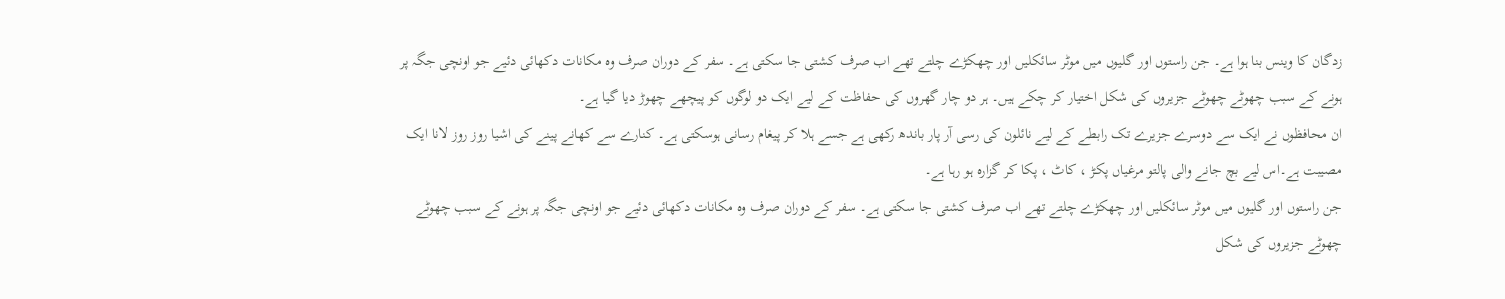زدگان کا وینس بنا ہوا ہے۔ جن راستوں اور گلیوں میں موٹر سائکلیں اور چھکڑے چلتے تھے اب صرف کشتی جا سکتی ہے۔ سفر کے دوران صرف وہ مکانات دکھائی دئیے جو اونچی جگہ پر ہونے کے سبب چھوٹے چھوٹے جزیروں کی شکل اختیار کر چکے ہیں۔ ہر دو چار گھروں کی حفاظت کے لیے ایک دو لوگوں کو پیچھے چھوڑ دیا گیا ہے۔
ان محافظوں نے ایک سے دوسرے جزیرے تک رابطے کے لیے نائلون کی رسی آر پار باندھ رکھی ہے جسے ہلا کر پیغام رسانی ہوسکتی ہے۔ کنارے سے کھانے پینے کی اشیا روز روز لانا ایک مصیبت ہے۔اس لیے بچ جانے والی پالتو مرغیاں پکڑ ، کاٹ ، پکا کر گزارہ ہو رہا ہے۔
جن راستوں اور گلیوں میں موٹر سائکلیں اور چھکڑے چلتے تھے اب صرف کشتی جا سکتی ہے۔ سفر کے دوران صرف وہ مکانات دکھائی دئیے جو اونچی جگہ پر ہونے کے سبب چھوٹے چھوٹے جزیروں کی شکل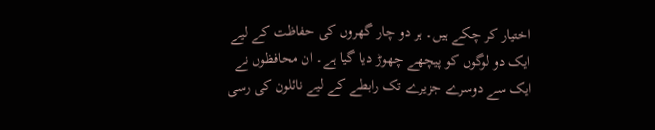اختیار کر چکے ہیں۔ ہر دو چار گھروں کی حفاظت کے لیے ایک دو لوگوں کو پیچھے چھوڑ دیا گیا ہے۔ ان محافظوں نے ایک سے دوسرے جزیرے تک رابطے کے لیے نائلون کی رسی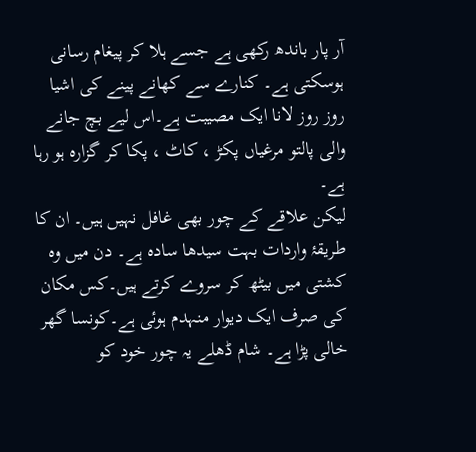آر پار باندھ رکھی ہے جسے ہلا کر پیغام رسانی ہوسکتی ہے۔ کنارے سے کھانے پینے کی اشیا روز روز لانا ایک مصیبت ہے۔اس لیے بچ جانے والی پالتو مرغیاں پکڑ ، کاٹ ، پکا کر گزارہ ہو رہا ہے۔
لیکن علاقے کے چور بھی غافل نہیں ہیں۔ ان کا طریقۂ واردات بہت سیدھا سادہ ہے۔ دن میں وہ کشتی میں بیٹھ کر سروے کرتے ہیں۔کس مکان کی صرف ایک دیوار منہدم ہوئی ہے۔کونسا گھر خالی پڑا ہے۔ شام ڈھلے یہ چور خود کو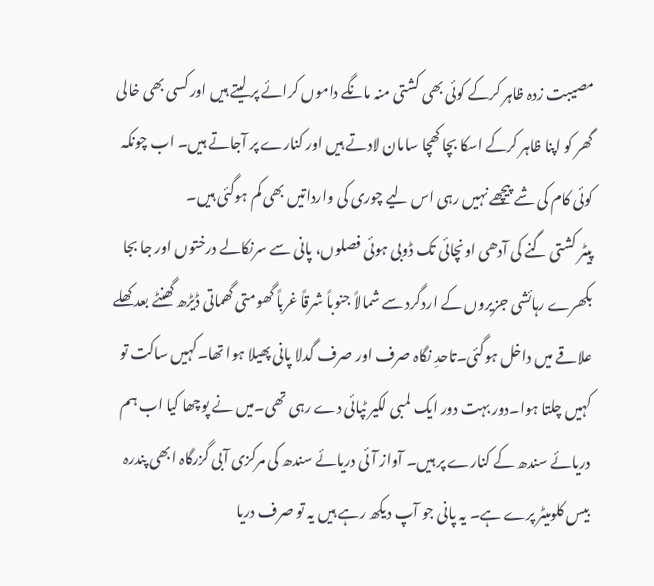مصیبت زدہ ظاہر کرکے کوئی بھی کشتی منہ مانگے داموں کرائے پر لیتے ہیں اور کسی بھی خالی گھر کو اپنا ظاہر کرکے اسکا بچا کھچا سامان لادتے ہیں اور کنارے پر آجاتے ہیں۔ اب چونکہ کوئی کام کی شے پیچھے نہیں رہی اس لیے چوری کی وارداتیں بھی کم ہوگئی ہیں۔
پیٹر کشتی گنے کی آدھی اونچائی تک ڈوبی ہوئی فصلوں، پانی سے سرنکالے درختوں اور جا بجا بکھرے رہائشی جزیروں کے اردگرد سے شمالاً جنوباً شرقاً غرباً گھومتی گھماتی ڈیڑھ گھنٹے بعد کھلے علاقے میں داخل ہوگئی۔تاحدِ نگاہ صرف اور صرف گدلا پانی پھیلا ہوا تھا۔کہیں ساکت تو کہیں چلتا ہوا۔دور بہت دور ایک لمبی لکیر ٹپائی دے رہی تھی۔میں نے پوچھا کیا اب ہم دریائے سندھ کے کنارے پر ہیں۔ آواز آئی دریائے سندھ کی مرکزی آبی گزرگاہ ابھی پندرہ بیس کلومیٹر پرے ہے۔ یہ پانی جو آپ دیکھ رہے ہیں یہ تو صرف دریا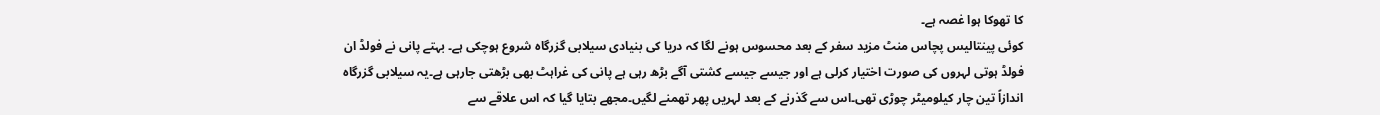کا تھوکا ہوا غصہ ہے۔
کوئی پینتالیس پچاس منٹ مزید سفر کے بعد محسوس ہونے لگا کہ دریا کی بنیادی سیلابی گزرگاہ شروع ہوچکی ہے۔ بہتے پانی نے فولڈ ان فولڈ ہوتی لہروں کی صورت اختیار کرلی ہے اور جیسے جیسے کشتی آگے بڑھ رہی ہے پانی کی غراہٹ بھی بڑھتی جارہی ہے۔یہ سیلابی گزرگاہ اندازاً تین چار کیلومیٹر چوڑی تھی۔اس سے گذرنے کے بعد لہریں پھر تھمنے لگیں۔مجھے بتایا گیا کہ اس علاقے سے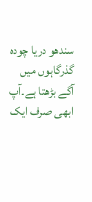سندھو دریا چودہ گذرگاہوں میں آگے بڑھتا ہے۔آپ ابھی صرف ایک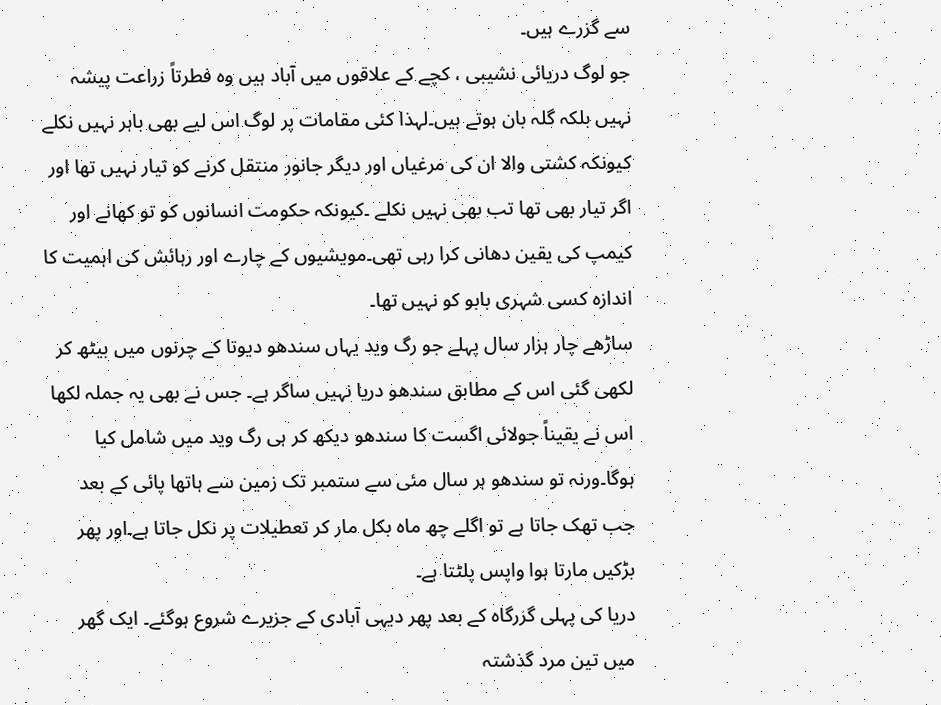سے گزرے ہیں۔
جو لوگ دریائی نشیبی ، کچے کے علاقوں میں آباد ہیں وہ فطرتاً زراعت پیشہ نہیں بلکہ گلہ بان ہوتے ہیں۔لہذا کئی مقامات پر لوگ اس لیے بھی باہر نہیں نکلے کیونکہ کشتی والا ان کی مرغیاں اور دیگر جانور منتقل کرنے کو تیار نہیں تھا اور اگر تیار بھی تھا تب بھی نہیں نکلے ۔کیونکہ حکومت انسانوں کو تو کھانے اور کیمپ کی یقین دھانی کرا رہی تھی۔مویشیوں کے چارے اور رہائش کی اہمیت کا اندازہ کسی شہری بابو کو نہیں تھا۔
ساڑھے چار ہزار سال پہلے جو رگ وید یہاں سندھو دیوتا کے چرنوں میں بیٹھ کر لکھی گئی اس کے مطابق سندھو دریا نہیں ساگر ہے۔ جس نے بھی یہ جملہ لکھا اس نے یقیناً جولائی اگست کا سندھو دیکھ کر ہی رگ وید میں شامل کیا ہوگا۔ورنہ تو سندھو ہر سال مئی سے ستمبر تک زمین سے ہاتھا پائی کے بعد جب تھک جاتا ہے تو اگلے چھ ماہ بکل مار کر تعطیلات پر نکل جاتا ہے۔اور پھر بڑکیں مارتا ہوا واپس پلٹتا ہے۔
دریا کی پہلی گزرگاہ کے بعد پھر دیہی آبادی کے جزیرے شروع ہوگئے۔ ایک گھر میں تین مرد گذشتہ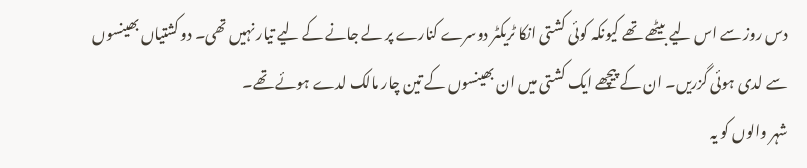دس روز سے اس لیے بیٹھے تھے کیونکہ کوئی کشتی انکا ٹریکٹر دوسرے کنارے پر لے جانے کے لیے تیار نہیں تھی۔ دو کشتیاں بھینسوں سے لدی ہوئی گزریں۔ ان کے پیچھے ایک کشتی میں ان بھینسوں کے تین چار مالک لدے ہوئے تھے۔
شہر والوں کو یہ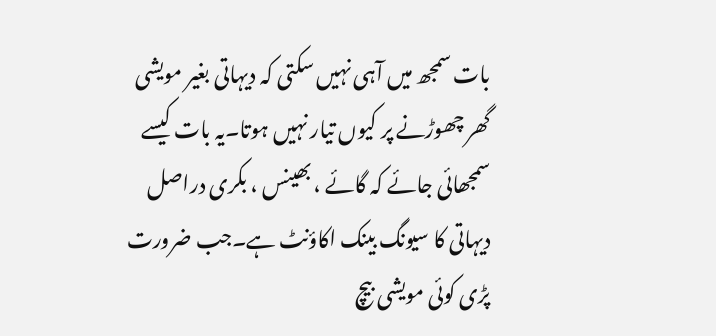بات سمجھ میں آہی نہیں سکتی کہ دیہاتی بغیر مویشی گھر چھوڑنے پر کیوں تیار نہیں ہوتا۔یہ بات کیسے سمجھائی جائے کہ گائے ، بھینس ، بکری دراصل دیہاتی کا سیونگ بینک اکاؤنٹ ہے۔جب ضرورت پڑی کوئی مویشی بیچ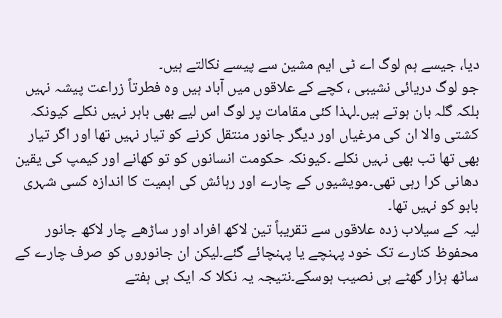دیا، جیسے ہم لوگ اے ٹی ایم مشین سے پیسے نکالتے ہیں۔
جو لوگ دریائی نشیبی ، کچے کے علاقوں میں آباد ہیں وہ فطرتاً زراعت پیشہ نہیں بلکہ گلہ بان ہوتے ہیں۔لہذا کئی مقامات پر لوگ اس لیے بھی باہر نہیں نکلے کیونکہ کشتی والا ان کی مرغیاں اور دیگر جانور منتقل کرنے کو تیار نہیں تھا اور اگر تیار بھی تھا تب بھی نہیں نکلے ۔کیونکہ حکومت انسانوں کو تو کھانے اور کیمپ کی یقین دھانی کرا رہی تھی۔مویشیوں کے چارے اور رہائش کی اہمیت کا اندازہ کسی شہری بابو کو نہیں تھا۔
لیہ کے سیلاب زدہ علاقوں سے تقریباً تین لاکھ افراد اور ساڑھے چار لاکھ جانور محفوظ کنارے تک خود پہنچے یا پہنچائے گئے۔لیکن ان جانوروں کو صرف چارے کے ساٹھ ہزار گھٹے ہی نصیب ہوسکے۔نتیجہ یہ نکلا کہ ایک ہی ہفتے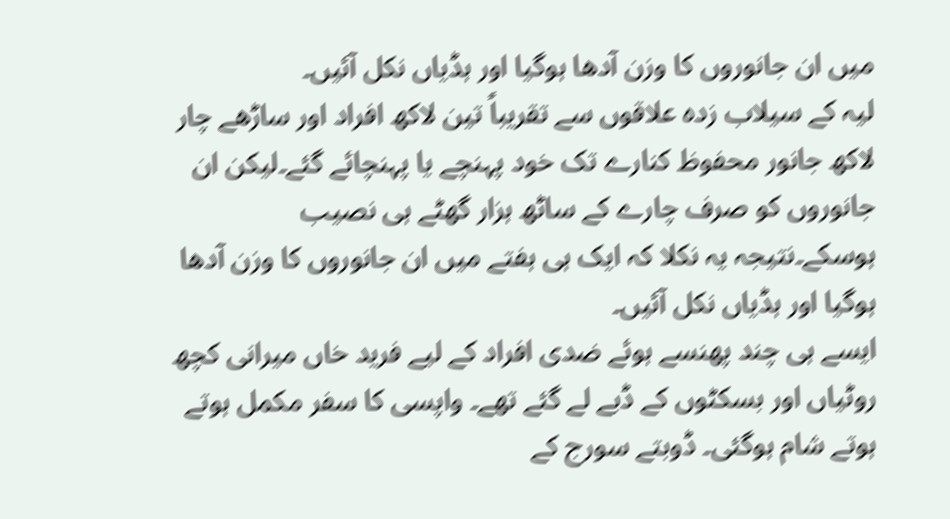میں ان جانوروں کا وزن آدھا ہوگیا اور ہڈیاں نکل آئیں۔
لیہ کے سیلاب زدہ علاقوں سے تقریباً تین لاکھ افراد اور ساڑھے چار لاکھ جانور محفوظ کنارے تک خود پہنچے یا پہنچائے گئے۔لیکن ان جانوروں کو صرف چارے کے ساٹھ ہزار گھٹے ہی نصیب ہوسکے۔نتیجہ یہ نکلا کہ ایک ہی ہفتے میں ان جانوروں کا وزن آدھا ہوگیا اور ہڈیاں نکل آئیں۔
ایسے ہی چند پھنسے ہوئے ضدی افراد کے لیے فرید خاں میرانی کچھ روٹیاں اور بسکٹوں کے ڈبے لے گئے تھے۔ واپسی کا سفر مکمل ہوتے ہوتے شام ہوگئی۔ ڈوبتے سورج کے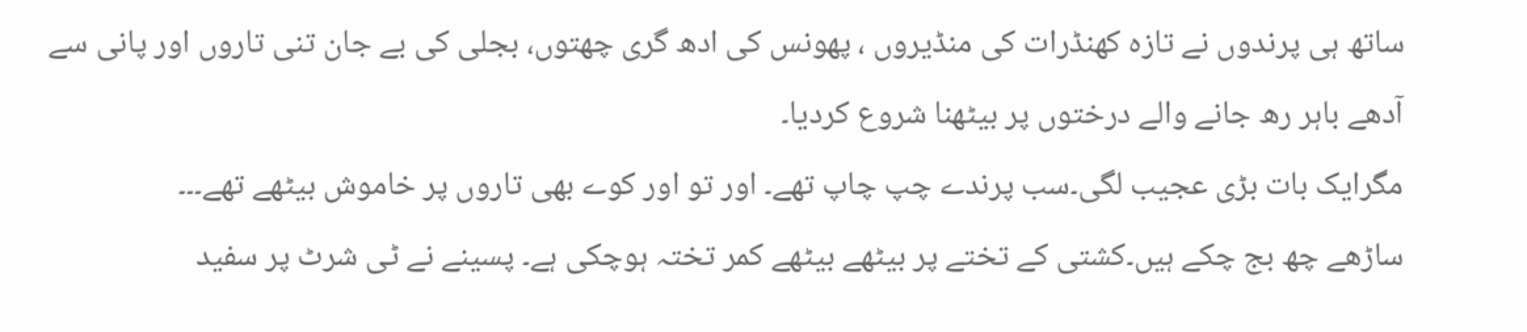ساتھ ہی پرندوں نے تازہ کھنڈرات کی منڈیروں ، پھونس کی ادھ گری چھتوں، بجلی کی بے جان تنی تاروں اور پانی سے آدھے باہر رھ جانے والے درختوں پر بیٹھنا شروع کردیا۔
مگرایک بات بڑی عجیب لگی۔سب پرندے چپ چاپ تھے۔ اور تو اور کوے بھی تاروں پر خاموش بیٹھے تھے۔۔۔
ساڑھے چھ بج چکے ہیں۔کشتی کے تختے پر بیٹھے بیٹھے کمر تختہ ہوچکی ہے۔ پسینے نے ٹی شرٹ پر سفید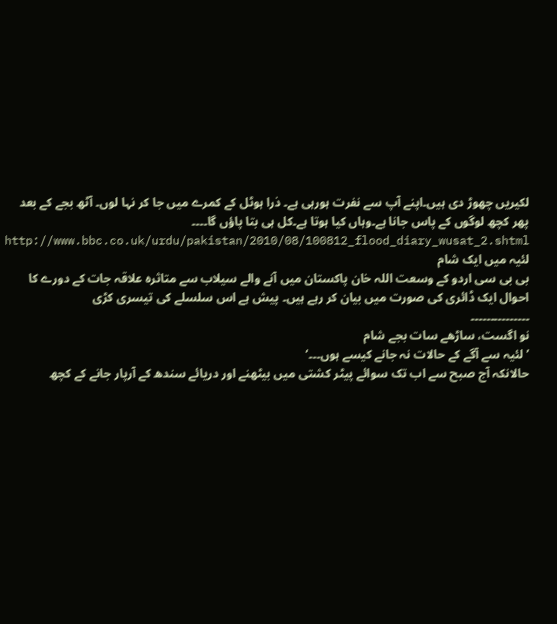لکیریں چھوڑ دی ہیں۔اپنے آپ سے نفرت ہورہی ہے۔ ذرا ہوٹل کے کمرے میں جا کر نہا لوں۔ آٹھ بجے کے بعد پھر کچھ لوگوں کے پاس جانا ہے۔وہاں کیا ہوتا ہے۔کل ہی بتا پاؤں گا۔۔۔۔
http://www.bbc.co.uk/urdu/pakistan/2010/08/100812_flood_diary_wusat_2.shtml
لئیہ میں ایک شام
بی بی سی اردو کے وسعت اللہ خان پاکستان میں آنے والے سیلاب سے متاثرہ علاقہ جات کے دورے کا احوال ایک ڈائری کی صورت میں بیان کر رہے ہیں۔ پیش ہے اس سلسلے کی تیسری کڑی
۔۔۔۔۔۔۔۔۔۔۔۔۔۔۔
نو اگست، ساڑھے سات بجے شام
’لئیہ سے آگے کے حالات نہ جانے کیسے ہوں۔۔۔‘
حالانکہ آج صبح سے اب تک سوائے پیٹر کشتی میں بیٹھنے اور دریائے سندھ کے آرپار جانے کے کچھ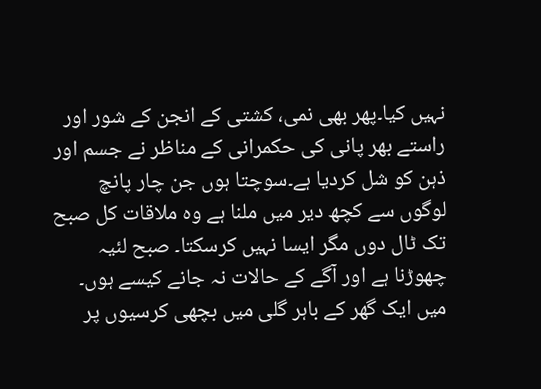نہیں کیا۔پھر بھی نمی، کشتی کے انجن کے شور اور راستے بھر پانی کی حکمرانی کے مناظر نے جسم اور ذہن کو شل کردیا ہے۔سوچتا ہوں جن چار پانچ لوگوں سے کچھ دیر میں ملنا ہے وہ ملاقات کل صبح تک ٹال دوں مگر ایسا نہیں کرسکتا۔ صبح لئیہ چھوڑنا ہے اور آگے کے حالات نہ جانے کیسے ہوں۔
میں ایک گھر کے باہر گلی میں بچھی کرسیوں پر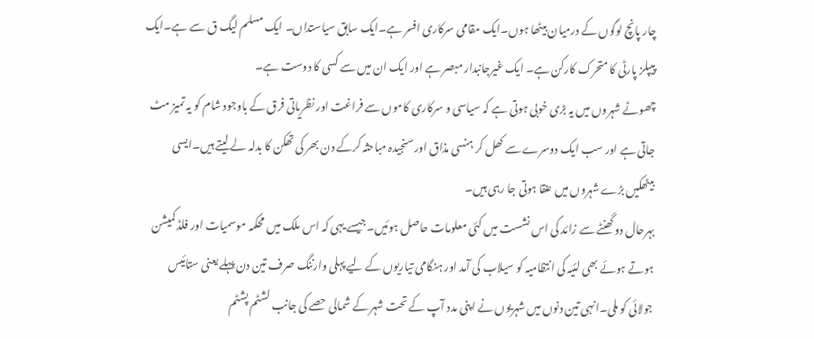چار پانچ لوگوں کے درمیان بیٹھا ہوں۔ایک مقامی سرکاری افسر ہے۔ایک سابق سیاستداں۔ ایک مسلم لیگ ق سے ہے۔ایک پیپلز پارٹی کا متحرک کارکن ہے۔ ایک غیرجانبدار مبصر ہے اور ایک ان میں سے کسی کا دوست ہے۔
چھوٹے شہروں میں یہ بڑی خوبی ہوتی ہے کہ سیاسی و سرکاری کاموں سے فراغت اور نظریاتی فرق کے باوجود شام کو یہ تمیز مٹ جاتی ہے اور سب ایک دوسرے سے کھل کر ہنسی مذاق اور سنجیدہ مباحثہ کرکے دن بھر کی تھکن کا بدلہ لے لیتے ہیں۔ایسی بیٹھکیں بڑے شہروں میں عنقا ہوتی جا رہی ہیں۔
بہرحال دو گھنٹے سے زائد کی اس نشست میں کئی معلومات حاصل ہوئیں۔جیسے یہی کہ اس ملک میں محکمہ موسمیات اور فلڈ کمیشن ہوتے ہوئے بھی لئیہ کی انتظامیہ کو سیلاب کی آمد اور ہنگامی تیاریوں کے لیے پہلی وارننگ صرف تین دن پہلے یعنی ستائیس جولائی کو ملی۔انہی تین دنوں میں شہریوں نے اپنی مدد آپ کے تحت شہر کے شمالی حصے کی جانب لشٹم پشٹم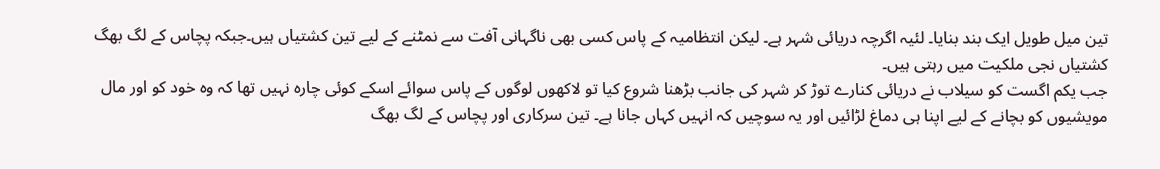تین میل طویل ایک بند بنایا۔ لئیہ اگرچہ دریائی شہر ہے۔ لیکن انتظامیہ کے پاس کسی بھی ناگہانی آفت سے نمٹنے کے لیے تین کشتیاں ہیں۔جبکہ پچاس کے لگ بھگ کشتیاں نجی ملکیت میں رہتی ہیں۔
جب یکم اگست کو سیلاب نے دریائی کنارے توڑ کر شہر کی جانب بڑھنا شروع کیا تو لاکھوں لوگوں کے پاس سوائے اسکے کوئی چارہ نہیں تھا کہ وہ خود کو اور مال مویشیوں کو بچانے کے لیے اپنا ہی دماغ لڑائیں اور یہ سوچیں کہ انہیں کہاں جانا ہے۔ تین سرکاری اور پچاس کے لگ بھگ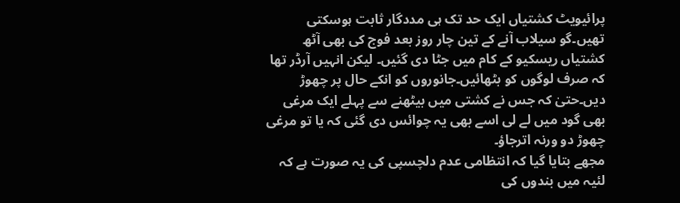پرائیویٹ کشتیاں ایک حد تک ہی مددگار ثابت ہوسکتی تھیں۔گو سیلاب آنے کے تین چار روز بعد فوج کی بھی آٹھ کشتیاں ریسکیو کے کام میں جٹا دی گئیں۔ لیکن انہیں آرڈر تھا کہ صرف لوگوں کو بٹھائیں۔جانوروں کو انکے حال پر چھوڑ دیں۔حتیٰ کہ جس نے کشتی میں بیٹھنے سے پہلے ایک مرغی بھی گود میں لے لی اسے بھی یہ چوائس دی گئی کہ یا تو مرغی چھوڑ دو ورنہ اترجاؤ۔
مجھے بتایا گیا کہ انتظامی عدم دلچسپی کی یہ صورت ہے کہ لئیہ میں بندوں کی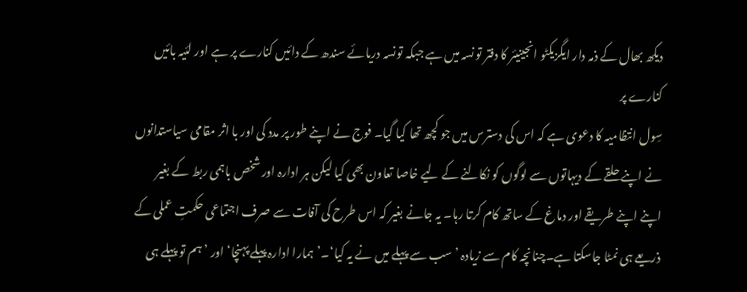دیکھ بھال کے ذمہ دار ایگزیکٹو انجینیئر کا دفتر تونسہ میں ہے جبکہ تونسہ دریائے سندھ کے دائیں کنارے پر ہے اور لئیہ بائیں کنارے پر
سِول انتظامیہ کا دعوی ہے کہ اس کی دسترس میں جو کچھ تھا کیا گیا۔ فوج نے اپنے طور پر مدد کی اور با اثر مقامی سیاستدانوں نے اپنے حلقے کے دیہاتوں سے لوگوں کو نکالنے کے لیے خاصا تعاون بھی کیا لیکن ہر ادارہ اور شخص باہمی ربط کے بغیر اپنے اپنے طریقے اور دماغ کے ساتھ کام کرتا رہا۔ یہ جانے بغیر کہ اس طرح کی آفات سے صرف اجتماعی حکمتِ عملی کے ذریعے ہی نمٹا جاسکتا ہے۔چنانچہ کام سے زیادہ ’سب سے پہلے میں نے یہ کیا‘۔’ہمارا ادارہ پہلے پہنچا‘ اور ’ہم تو پہلے ہی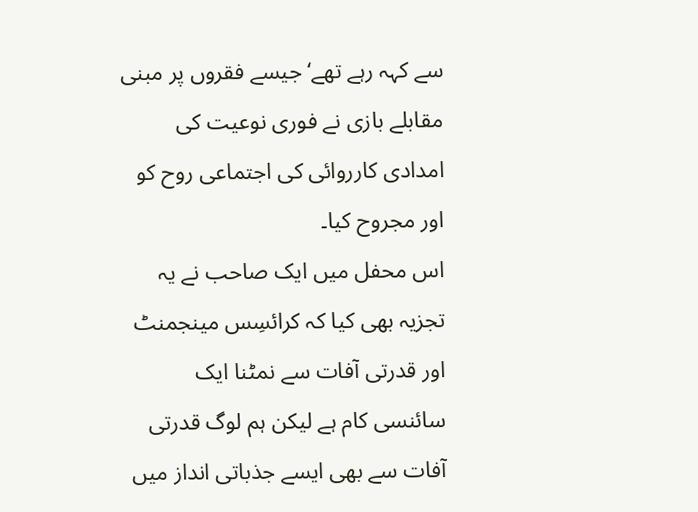سے کہہ رہے تھے‘ جیسے فقروں پر مبنی مقابلے بازی نے فوری نوعیت کی امدادی کارروائی کی اجتماعی روح کو اور مجروح کیا۔
اس محفل میں ایک صاحب نے یہ تجزیہ بھی کیا کہ کرائسِس مینجمنٹ اور قدرتی آفات سے نمٹنا ایک سائنسی کام ہے لیکن ہم لوگ قدرتی آفات سے بھی ایسے جذباتی انداز میں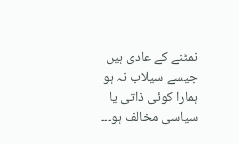نمٹنے کے عادی ہیں جیسے سیلاب نہ ہو ہمارا کوئی ذاتی یا سیاسی مخالف ہو۔۔۔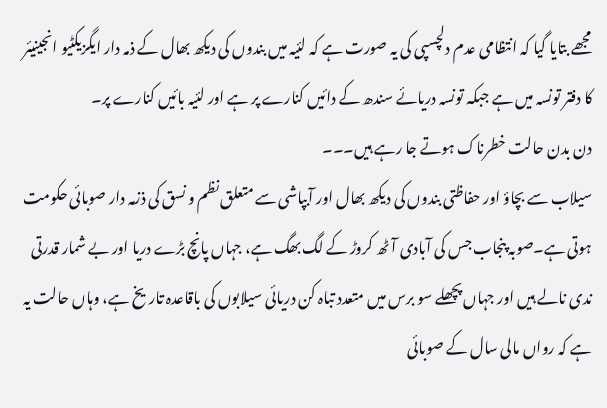مجھے بتایا گیا کہ انتظامی عدم دلچسپی کی یہ صورت ہے کہ لئیہ میں بندوں کی دیکھ بھال کے ذمہ دار ایگزیکٹیو انجینیئر کا دفتر تونسہ میں ہے جبکہ تونسہ دریائے سندھ کے دائیں کنارے پر ہے اور لئیہ بائیں کنارے پر۔
دن بدن حالت خطرناک ہوتے جا رہے ہیں۔۔۔
سیلاب سے بچاؤ اور حفاظتی بندوں کی دیکھ بھال اور آبپاشی سے متعلق نظم و نسق کی ذزمہ دار صوبائی حکومت ہوتی ہے۔صوبہ پنجاب جس کی آبادی آٹھ کروڑ کے لگ بھگ ہے، جہاں پانچ بڑے دریا اور بے شمار قدرتی ندی نالے ہیں اور جہاں پچھلے سو برس میں متعدد تباہ کن دریائی سیلابوں کی باقاعدہ تاریخ ہے، وہاں حالت یہ ہے کہ رواں مالی سال کے صوبائی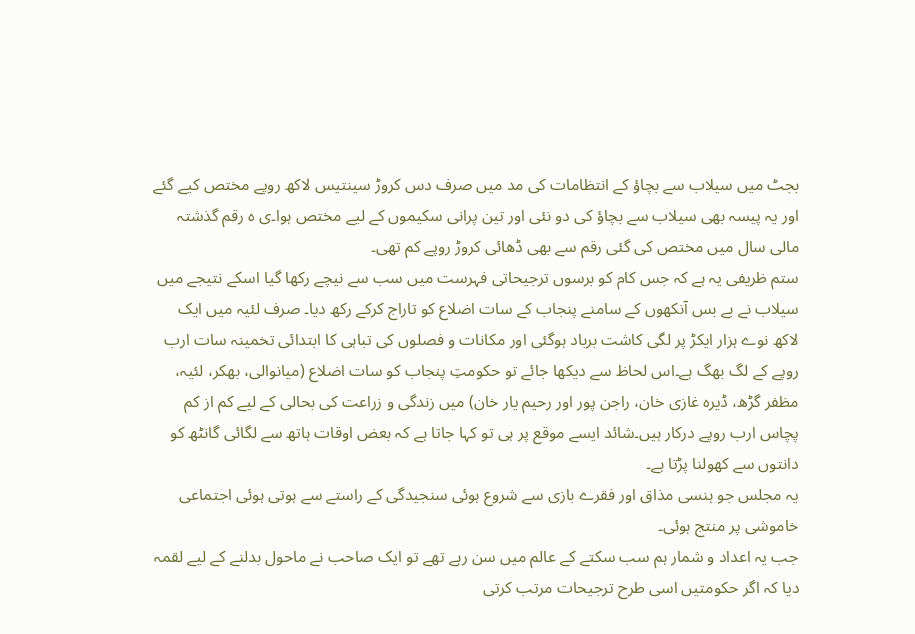بجٹ میں سیلاب سے بچاؤ کے انتظامات کی مد میں صرف دس کروڑ سینتیس لاکھ روپے مختص کیے گئے اور یہ پیسہ بھی سیلاب سے بچاؤ کی دو نئی اور تین پرانی سکیموں کے لیے مختص ہوا۔ی ہ رقم گذشتہ مالی سال میں مختص کی گئی رقم سے بھی ڈھائی کروڑ روپے کم تھی۔
ستم ظریفی یہ ہے کہ جس کام کو برسوں ترجیحاتی فہرست میں سب سے نیچے رکھا گیا اسکے نتیجے میں سیلاب نے بے بس آنکھوں کے سامنے پنجاب کے سات اضلاع کو تاراج کرکے رکھ دیا۔ صرف لئیہ میں ایک لاکھ نوے ہزار ایکڑ پر لگی کاشت برباد ہوگئی اور مکانات و فصلوں کی تباہی کا ابتدائی تخمینہ سات ارب روپے کے لگ بھگ ہے۔اس لحاظ سے دیکھا جائے تو حکومتِ پنجاب کو سات اضلاع (میانوالی، بھکر، لئیہ، مظفر گڑھ، ڈیرہ غازی خان، راجن پور اور رحیم یار خان) میں زندگی و زراعت کی بحالی کے لیے کم از کم پچاس ارب روپے درکار ہیں۔شائد ایسے موقع پر ہی تو کہا جاتا ہے کہ بعض اوقات ہاتھ سے لگائی گانٹھ کو دانتوں سے کھولنا پڑتا ہے۔
یہ مجلس جو ہنسی مذاق اور فقرے بازی سے شروع ہوئی سنجیدگی کے راستے سے ہوتی ہوئی اجتماعی خاموشی پر منتج ہوئی۔
جب یہ اعداد و شمار ہم سب سکتے کے عالم میں سن رہے تھے تو ایک صاحب نے ماحول بدلنے کے لیے لقمہ دیا کہ اگر حکومتیں اسی طرح ترجیحات مرتب کرتی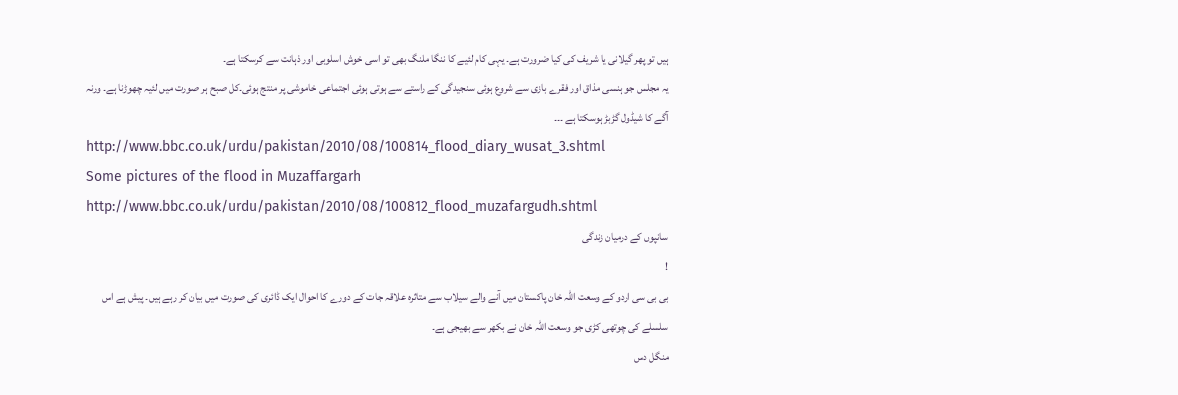ہیں تو پھر گیلانی یا شریف کی کیا ضرورت ہے۔ یہی کام لئیے کا ننگا ملنگ بھی تو اسی خوش اسلوبی اور ذہانت سے کرسکتا ہے۔
یہ مجلس جو ہنسی مذاق اور فقرے بازی سے شروع ہوئی سنجیدگی کے راستے سے ہوتی ہوئی اجتماعی خاموشی پر منتج ہوئی۔کل صبح ہر صورت میں لئیہ چھوڑنا ہے۔ ورنہ آگے کا شیڈول گڑبڑ ہوسکتا ہے ۔۔۔
http://www.bbc.co.uk/urdu/pakistan/2010/08/100814_flood_diary_wusat_3.shtml
Some pictures of the flood in Muzaffargarh
http://www.bbc.co.uk/urdu/pakistan/2010/08/100812_flood_muzafargudh.shtml
سانپوں کے درمیان زندگی
!
بی بی سی اردو کے وسعت اللہ خان پاکستان میں آنے والے سیلاب سے متاثرہ علاقہ جات کے دورے کا احوال ایک ڈائری کی صورت میں بیان کر رہے ہیں۔ پیش ہے اس سلسلے کی چوتھی کڑی جو وسعت اللہ خان نے بکھر سے بھیجی ہے۔
منگل دس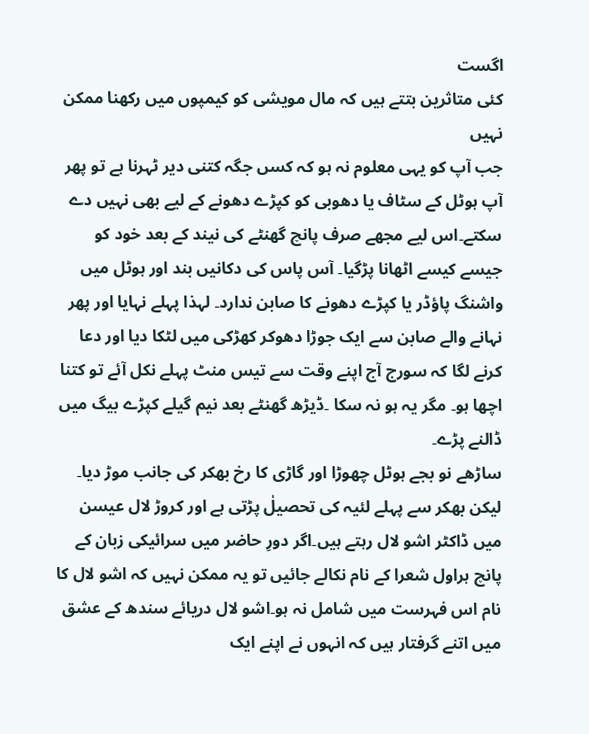اگست
کئی متاثرین بتتے ہیں کہ مال مویشی کو کیمپوں میں رکھنا ممکن نہیں
جب آپ کو یہی معلوم نہ ہو کہ کسں جگہ کتنی دیر ٹہرنا ہے تو پھر آپ ہوٹل کے سٹاف یا دھوبی کو کپڑے دھونے کے لیے بھی نہیں دے سکتے۔اس لیے مجھے صرف پانچ گھنٹے کی نیند کے بعد خود کو جیسے کیسے اٹھانا پڑگیا۔ آس پاس کی دکانیں بند اور ہوٹل میں واشنگ پاؤڈر یا کپڑے دھونے کا صابن ندارد۔ لہذا پہلے نہایا اور پھر نہانے والے صابن سے ایک جوڑا دھوکر کھڑکی میں لٹکا دیا اور دعا کرنے لگا کہ سورج آج اپنے وقت سے تیس منٹ پہلے نکل آئے تو کتنا اچھا ہو۔ مگر یہ ہو نہ سکا ۔ڈیڑھ گھنٹے بعد نیم گیلے کپڑے بیگ میں ڈالنے پڑے۔
ساڑھے نو بجے ہوٹل چھوڑا اور گاڑی کا رخ بھکر کی جانب موڑ دیا۔ لیکن بھکر سے پہلے لئیہ کی تحصیلٰ پڑتی ہے اور کروڑ لال عیسن میں ڈاکٹر اشو لال رہتے ہیں۔اگر دورِ حاضر میں سرائیکی زبان کے پانچ ہراول شعرا کے نام نکالے جائیں تو یہ ممکن نہیں کہ اشو لال کا نام اس فہرست میں شامل نہ ہو۔اشو لال دریائے سندھ کے عشق میں اتنے گرفتار ہیں کہ انہوں نے اپنے ایک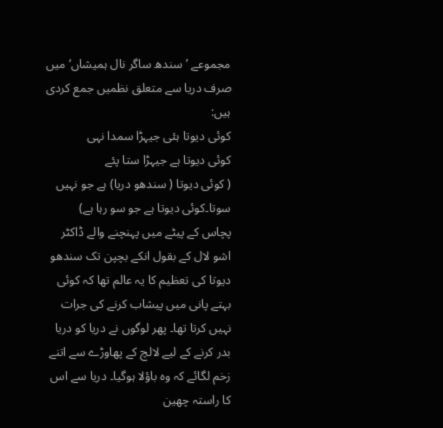مجموعے ’سندھ ساگر نال ہمیشاں‘ میں صرف دریا سے متعلق نظمیں جمع کردی ہیں:
کوئی دیوتا ہئی جیہڑا سمدا نہی
کوئی دیوتا ہے جیہڑا ستا پئے
( کوئی دیوتا ( سندھو دریا) ہے جو نہیں سوتا۔کوئی دیوتا ہے جو سو رہا ہے)
پچاس کے پیٹے میں پہنچنے والے ڈاکٹر اشو لال کے بقول انکے بچپن تک سندھو دیوتا کی تعظیم کا یہ عالم تھا کہ کوئی بہتے پانی میں پیشاب کرنے کی جرات نہیں کرتا تھا۔ پھر لوگوں نے دریا کو دریا بدر کرنے کے لیے لالچ کے پھاوڑے سے اتنے زخم لگائے کہ وہ باؤلا ہوگیا۔ دریا سے اس کا راستہ چھین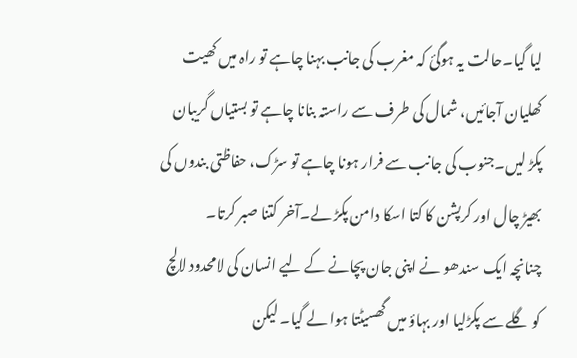لیا گیا۔حالت یہ ہوگئ کہ مغرب کی جانب بہنا چاہے تو راہ میں کھیت کھلیان آجائیں، شمال کی طرف سے راستہ بنانا چاہے تو بستیاں گریبان پکڑ لیں۔جنوب کی جانب سے فرار ہونا چاہے تو سڑک، حفاظتی بندوں کی بھیڑ چال اور کرپشن کا کتا اسکا دامن پکڑ لے۔آخر کتنا صبر کرتا۔
چنانچہ ایک سندھو نے اپنی جان پچانے کے لیے انسان کی لامحدود لالچ کو گلے سے پکڑلیا اور بہاؤ میں گھسیٹتا ہوا لے گیا۔ لیکن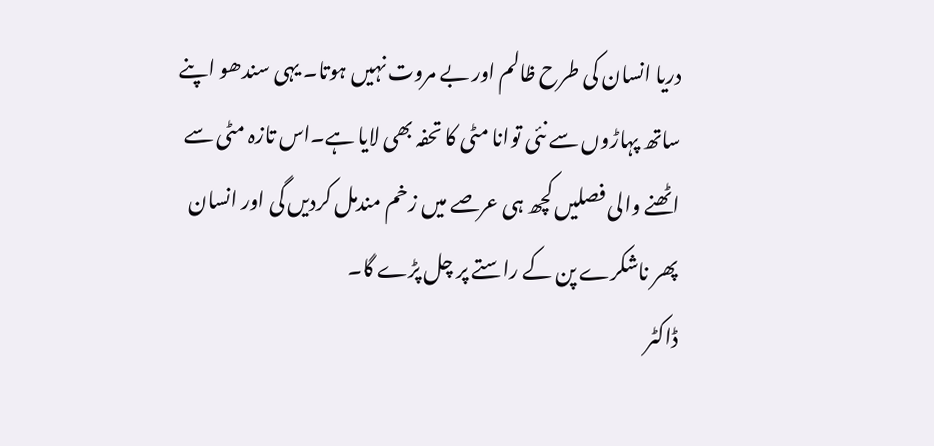دریا انسان کی طرح ظالم اور بے مروت نہیں ہوتا۔ یہی سندھو اپنے ساتھ پہاڑوں سے نئی توانا مٹی کا تحفہ بھی لایا ہے۔اس تازہ مٹی سے اٹھنے والی فصلیں کچھ ہی عرصے میں زخم مندمل کردیں گی اور انسان پھر ناشکرے پن کے راستے پر چل پڑے گا۔
ڈاکٹر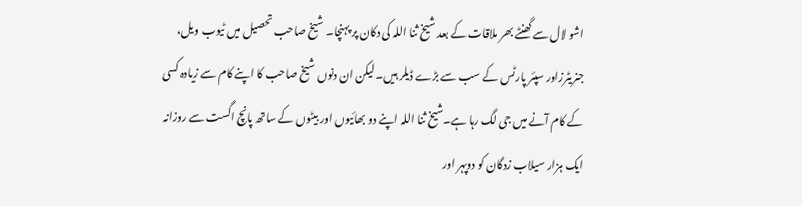اشو لال سے گھنٹے بھر ملاقات کے بعد شیخ ثنا اللہ کی دکان پر پہنچا۔ شیخ صاحب تحصیل میں ٹیوب ویل، جنریٹرزاور سپئر پارٹس کے سب سے بڑے ڈیلر ہیں۔ لیکن ان دنوں شیخ صاحب کا اپنے کام سے زیادہ کسی کے کام آنے میں جی لگ رہا ہے۔شیخ ثنا اللہ اپنے دو بھائیوں اور بیٹوں کے ساتھ پانچ اگست سے روزانہ ایک ہزار سیلاب زدگان کو دوپہر اور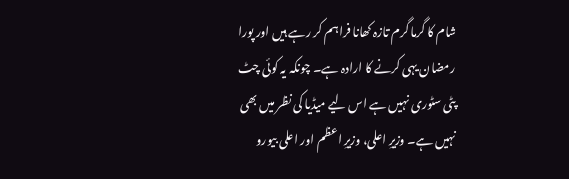شام کا گرما گرم تازہ کھانا فراہم کر رہے ہیں اور پورا رمضان یہی کرنے کا ارادہ ہے۔ چونکہ یہ کوئی چٹ پٹی سٹوری نہیں ہے اس لیے میڈیا کی نظر میں بھی نہیں ہے۔ وزیرِ اعلی، وزیرِ اعظم اور اعلی بیورو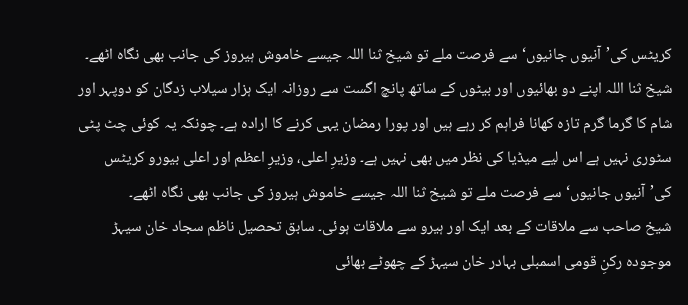کریٹس کی’آنیوں جانیوں‘ سے فرصت ملے تو شیخ ثنا اللہ جیسے خاموش ہیروز کی جانب بھی نگاہ اٹھے۔
شیخ ثنا اللہ اپنے دو بھائیوں اور بیٹوں کے ساتھ پانچ اگست سے روزانہ ایک ہزار سیلاب زدگان کو دوپہر اور شام کا گرما گرم تازہ کھانا فراہم کر رہے ہیں اور پورا رمضان یہی کرنے کا ارادہ ہے۔ چونکہ یہ کوئی چٹ پٹی سٹوری نہیں ہے اس لیے میڈیا کی نظر میں بھی نہیں ہے۔ وزیرِ اعلی، وزیرِ اعظم اور اعلی بیورو کریٹس کی’آنیوں جانیوں‘ سے فرصت ملے تو شیخ ثنا اللہ جیسے خاموش ہیروز کی جانب بھی نگاہ اٹھے۔
شیخ صاحب سے ملاقات کے بعد ایک اور ہیرو سے ملاقات ہوئی۔ سابق تحصیل ناظم سجاد خان سیہڑ موجودہ رکنِ قومی اسمبلی بہادر خان سیہڑ کے چھوٹے بھائی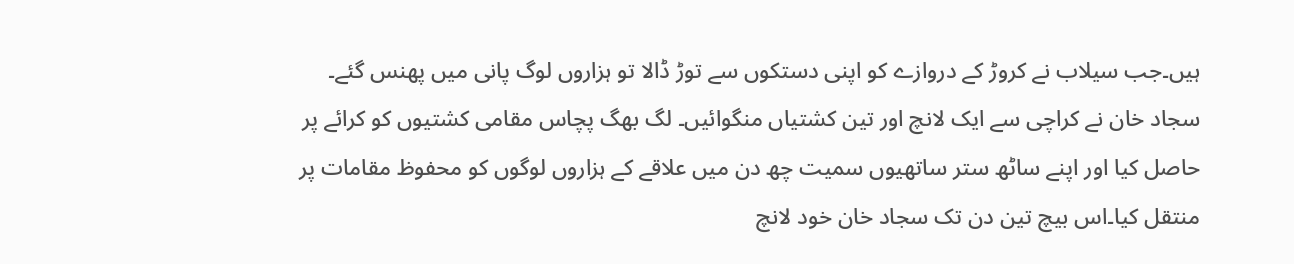ہیں۔جب سیلاب نے کروڑ کے دروازے کو اپنی دستکوں سے توڑ ڈالا تو ہزاروں لوگ پانی میں پھنس گئے۔ سجاد خان نے کراچی سے ایک لانچ اور تین کشتیاں منگوائیں۔ لگ بھگ پچاس مقامی کشتیوں کو کرائے پر حاصل کیا اور اپنے ساٹھ ستر ساتھیوں سمیت چھ دن میں علاقے کے ہزاروں لوگوں کو محفوظ مقامات پر منتقل کیا۔اس بیچ تین دن تک سجاد خان خود لانچ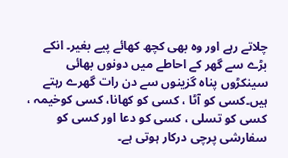چلاتے رہے اور وہ بھی کچھ کھائے پیے بغیر۔ انکے بڑے سے گھر کے احاطے میں دونوں بھائی سینکڑوں پناہ گزینوں سے دن رات گھرے رہتے ہیں۔کسی کو آٹا ، کسی کو کھانا، کسی کوخیمہ ، کسی کو تسلی ، کسی کو دعا اور کسی کو سفارشی پرچی درکار ہوتی ہے۔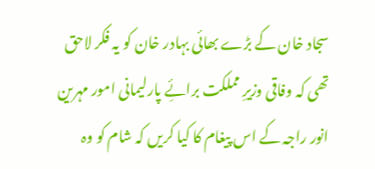سجاد خان کے بڑے بھائی بہادر خان کو یہ فکر لاحق تھی کہ وفاقی وزیرِ مملکت برائِے پارلیمانی امور مہرین انور راجہ کے اس پیغام کا کیا کریں کہ شام کو وہ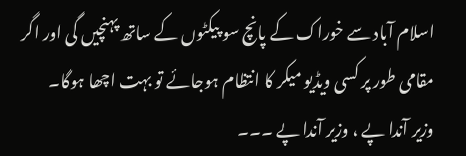اسلام آباد سے خوراک کے پانچ سو پیکٹوں کے ساتھ پہنچیں گی اور اگر مقامی طور پر کسی ویڈیو میکر کا انتظام ہوجائے تو بہت اچھا ہوگا۔
وزیر آندا پے ، وزیر آندا پے ۔۔۔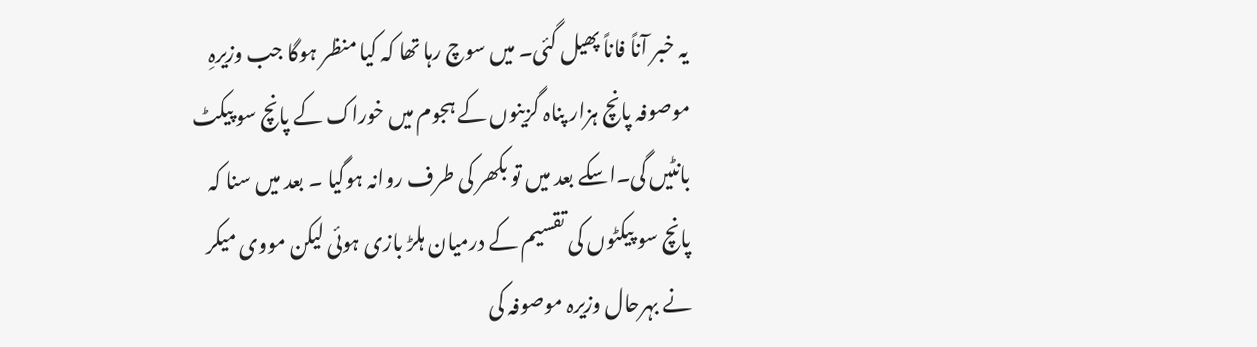یہ خبر آناً فاناً پھیل گئی۔ میں سوچ رہا تھا کہ کیا منظر ہوگا جب وزیرہِ موصوفہ پانچ ہزار پناہ گزینوں کے ہجوم میں خوراک کے پانچ سو پیکٹ بانٹیں گی۔اسکے بعد میں تو بکھر کی طرف روانہ ہوگیا ۔ بعد میں سنا کہ پانچ سو پیکٹوں کی تقسیم کے درمیان ہلڑ بازی ہوئی لیکن مووی میکر نے بہرحال وزیرہ موصوفہ کی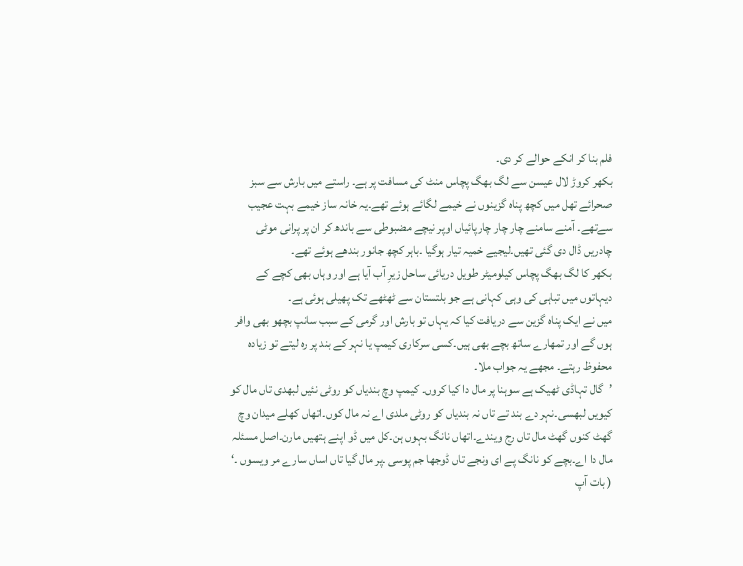فلم بنا کر انکے حوالے کر دی۔
بکھر کروڑ لال عیسن سے لگ بھگ پچاس منٹ کی مسافت پر ہے۔ راستے میں بارش سے سبز صحرائے تھل میں کچھ پناہ گزینوں نے خیمے لگائے ہوئے تھے۔یہ خانہ ساز خیمے بہت عجیب سےتھے۔ آمنے سامنے چار چار چارپائیاں اوپر نیچے مضبوطی سے باندھ کر ان پر پرانی موٹی چادریں ڈال دی گئی تھیں۔لیجیے خمیہ تیار ہوگیا ۔باہر کچھ جانور بندھے ہوئے تھے۔
بکھر کا لگ بھگ پچاس کیلومیٹر طویل دریائی ساحل زیرِ آب آیا ہے اور وہاں بھی کچے کے دیہاتوں میں تباہی کی وہی کہانی ہے جو بلتستان سے ٹھٹھے تک پھیلی ہوئی ہے۔
میں نے ایک پناہ گزین سے دریافت کیا کہ یہاں تو بارش اور گرمی کے سبب سانپ بچھو بھی وافر ہوں گے اور تمھارے ساتھ بچے بھی ہیں۔کسی سرکاری کیمپ یا نہر کے بند پر رہ لیتے تو زیادہ محفوظ رہتے۔ مجھے یہ جواب ملا۔
’گال تہاڈی ٹھیک ہے سوہنا پر مال دا کیا کروں۔ کیمپ وچ بندیاں کو روٹی نئیں لبھدی تاں مال کو کیویں لبھسی۔نہر دے بند تے تاں نہ بندیاں کو روٹی ملدی اے نہ مال کوں۔اتھاں کھلے میدان وچ گھٹ کنوں گھٹ مال تاں رج ویندے۔اتھاں نانگ بہوں ہن۔کل میں ڈو اپنے ہتھیں مارن۔اصل مسئلہ مال دا اے۔بچے کو نانگ پے ای ونجے تاں ڈوجھا جم پوسی ۔پر مال گیا تاں اساں سارے مر ویسوں ۔‘
( بات آپ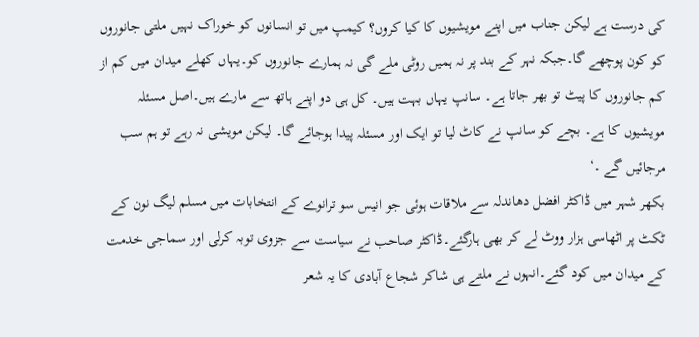کی درست ہے لیکن جناب میں اپنے مویشیوں کا کیا کروں؟ کیمپ میں تو انسانوں کو خوراک نہیں ملتی جانوروں کو کون پوچھے گا۔جبکہ نہر کے بند پر نہ ہمیں روٹی ملے گی نہ ہمارے جانوروں کو۔یہاں کھلے میدان میں کم از کم جانوروں کا پیٹ تو بھر جاتا ہے۔ سانپ یہاں بہت ہیں۔ کل ہی دو اپنے ہاتھ سے مارے ہیں۔اصل مسئلہ مویشیوں کا ہے۔ بچے کو سانپ نے کاٹ لیا تو ایک اور مسئلہ پیدا ہوجائے گا۔ لیکن مویشی نہ رہے تو ہم سب مرجائیں گے ۔‘
بکھر شہر میں ڈاکٹر افضل دھاندلہ سے ملاقات ہوئی جو انیس سو ترانوے کے انتخابات میں مسلم لیگ نون کے ٹکٹ پر اٹھاسی ہزار ووٹ لے کر بھی ہارگئے۔ڈاکٹر صاحب نے سیاست سے جزوی توبہ کرلی اور سماجی خدمت کے میدان میں کود گئے۔انہوں نے ملتے ہی شاکر شجاع آبادی کا یہ شعر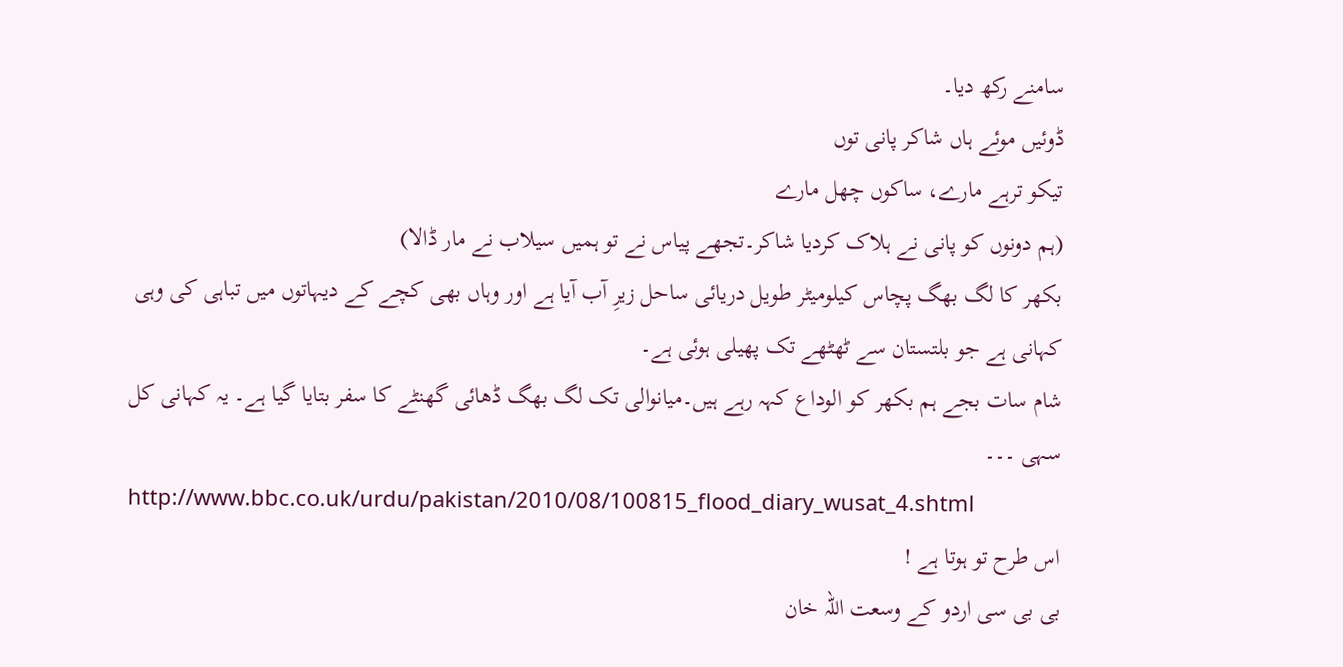سامنے رکھ دیا۔
ڈوئیں موئے ہاں شاکر پانی توں
تیکو ترہے مارے، ساکوں چھل مارے
(ہم دونوں کو پانی نے ہلاک کردیا شاکر۔تجھے پیاس نے تو ہمیں سیلاب نے مار ڈالا)
بکھر کا لگ بھگ پچاس کیلومیٹر طویل دریائی ساحل زیرِ آب آیا ہے اور وہاں بھی کچے کے دیہاتوں میں تباہی کی وہی کہانی ہے جو بلتستان سے ٹھٹھے تک پھیلی ہوئی ہے۔
شام سات بجے ہم بکھر کو الوداع کہہ رہے ہیں۔میانوالی تک لگ بھگ ڈھائی گھنٹے کا سفر بتایا گیا ہے۔ یہ کہانی کل سہی ۔۔۔
http://www.bbc.co.uk/urdu/pakistan/2010/08/100815_flood_diary_wusat_4.shtml
اس طرح تو ہوتا ہے !
بی بی سی اردو کے وسعت اللہ خان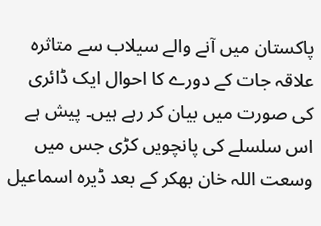پاکستان میں آنے والے سیلاب سے متاثرہ علاقہ جات کے دورے کا احوال ایک ڈائری کی صورت میں بیان کر رہے ہیں۔ پیش ہے اس سلسلے کی پانچویں کڑی جس میں وسعت اللہ خان بھکر کے بعد ڈیرہ اسماعیل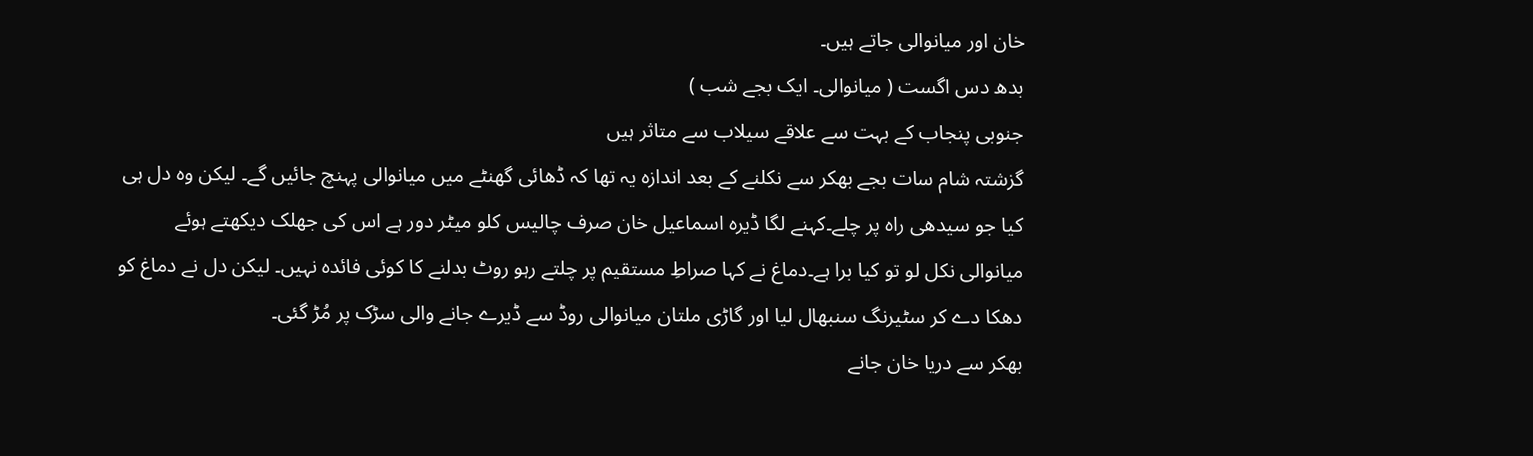خان اور میانوالی جاتے ہیں۔
بدھ دس اگست ( میانوالی۔ ایک بجے شب )
جنوبی پنجاب کے بہت سے علاقے سیلاب سے متاثر ہیں
گزشتہ شام سات بجے بھکر سے نکلنے کے بعد اندازہ یہ تھا کہ ڈھائی گھنٹے میں میانوالی پہنچ جائیں گے۔ لیکن وہ دل ہی کیا جو سیدھی راہ پر چلے۔کہنے لگا ڈیرہ اسماعیل خان صرف چالیس کلو میٹر دور ہے اس کی جھلک دیکھتے ہوئے میانوالی نکل لو تو کیا برا ہے۔دماغ نے کہا صراطِ مستقیم پر چلتے رہو روٹ بدلنے کا کوئی فائدہ نہیں۔ لیکن دل نے دماغ کو دھکا دے کر سٹیرنگ سنبھال لیا اور گاڑی ملتان میانوالی روڈ سے ڈیرے جانے والی سڑک پر مُڑ گئی۔
بھکر سے دریا خان جانے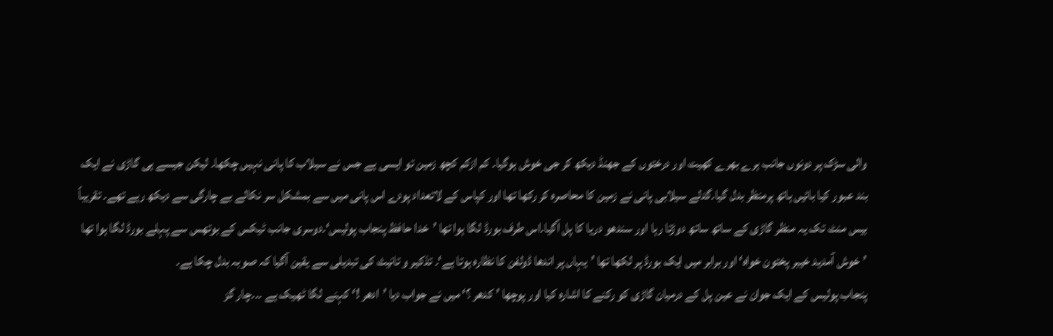والی سڑک پر دونوں جانب ہرے بھرے کھیت اور درختوں کے جھنڈ دیکھ کر جی خوش ہوگیا۔ کم ازکم کچھ زمین تو ایسی ہے جس نے سیلاب کا پانی نہیں چکھا۔ لیکن جیسے ہی گاڑی نے ایک بند عبور کیا بائیں ہاتھ پرمنظر بدل گیا۔گدلے سیلابی پانی نے زمین کا محاصرہ کر رکھا تھا اور کپاس کے لاتعداد پودے اس پانی میں سے بمشکل سر نکالے بے چارگی سے دیکھ رہے تھے۔ تقریباً بیس منٹ تک یہ منظر گاڑی کے ساتھ ساتھ دوڑتا رہا اور سندھو دریا کا پل آگیا۔اس طرف بورڈ لگا ہوا تھا ’خدا حافظ پنجاب پولیس‘۔دوسری جانب ٹیکس کے بوتھس سے پہلے بورڈ لگا ہوا تھا ’خوش آمدید خیبر پختون خواہ‘ اور برابر میں ایک بورڈ پر لکھا تھا ’یہاں پر اندھا ڈولفن کا نظارہ ہوتا ہے‘۔ تذکیر و تانیث کی تبدیلی سے یقین آگیا کہ صوبہ بدل چکا ہے۔
پنجاب پولیس کے ایک جوان نے عین پل کے درمیان گاڑی کو رکنے کا اشارہ کیا اور پوچھا ’ کدھر ؟‘ میں نے جواب دیا ’ادھر !‘ کہنے لگا ٹھیک ہے ۔۔۔چار گز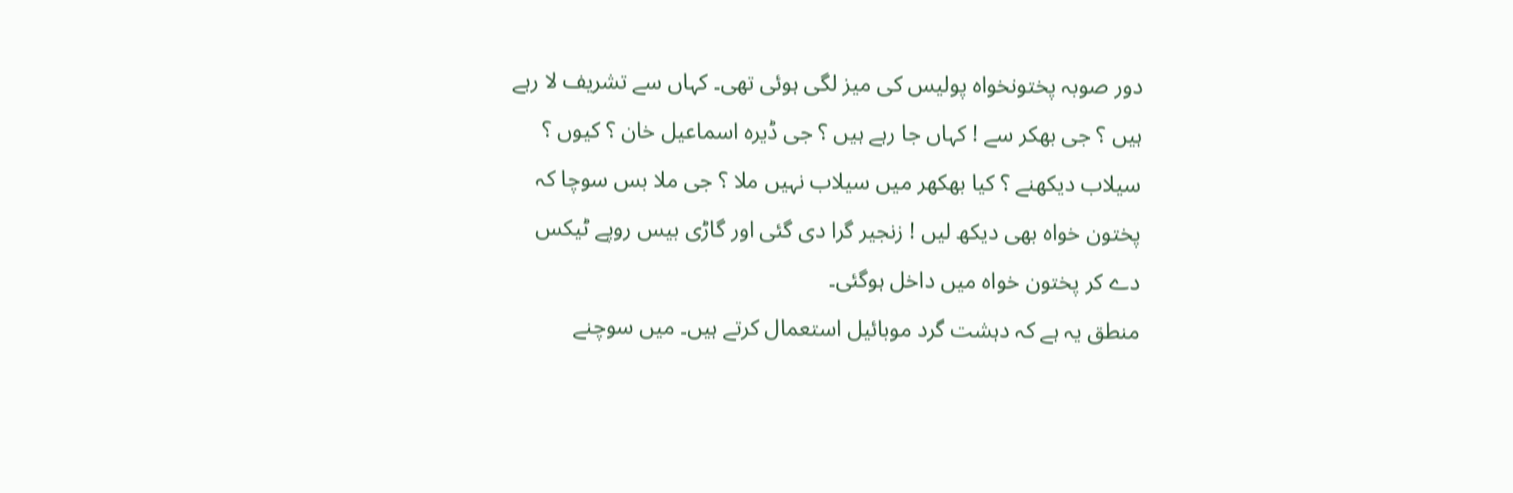دور صوبہ پختونخواہ پولیس کی میز لگی ہوئی تھی۔ کہاں سے تشریف لا رہے ہیں ؟ جی بھکر سے ! کہاں جا رہے ہیں ؟ جی ڈیرہ اسماعیل خان ؟ کیوں ؟ سیلاب دیکھنے ؟ کیا بھکھر میں سیلاب نہیں ملا ؟ جی ملا بس سوچا کہ پختون خواہ بھی دیکھ لیں ! زنجیر گرا دی گئی اور گاڑی بیس روپے ٹیکس دے کر پختون خواہ میں داخل ہوگئی۔
منطق یہ ہے کہ دہشت گرد موبائیل استعمال کرتے ہیں۔ میں سوچنے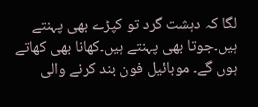لگا کہ دہشت گرد تو کپڑے بھی پہنتے ہیں۔جوتا بھی پہنتے ہیں۔کھانا بھی کھاتے ہوں گے۔ موبائیل فون بند کرنے والی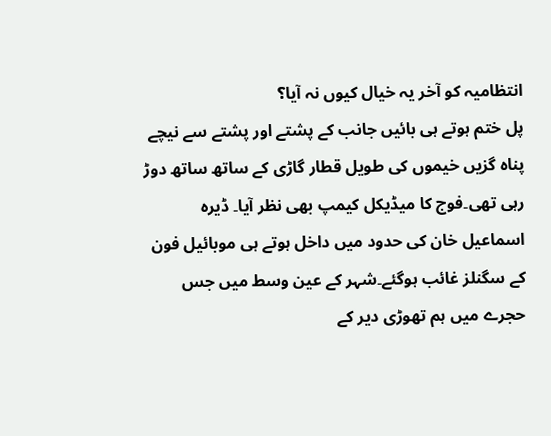انتظامیہ کو آخر یہ خیال کیوں نہ آیا؟
پل ختم ہوتے ہی بائیں جانب کے پشتے اور پشتے سے نیچے پناہ گزیں خیموں کی طویل قطار گاڑی کے ساتھ ساتھ دوڑ رہی تھی۔فوج کا میڈیکل کیمپ بھی نظر آیا۔ ڈیرہ اسماعیل خان کی حدود میں داخل ہوتے ہی موبائیل فون کے سگنلز غائب ہوگئے۔شہر کے عین وسط میں جس حجرے میں ہم تھوڑی دیر کے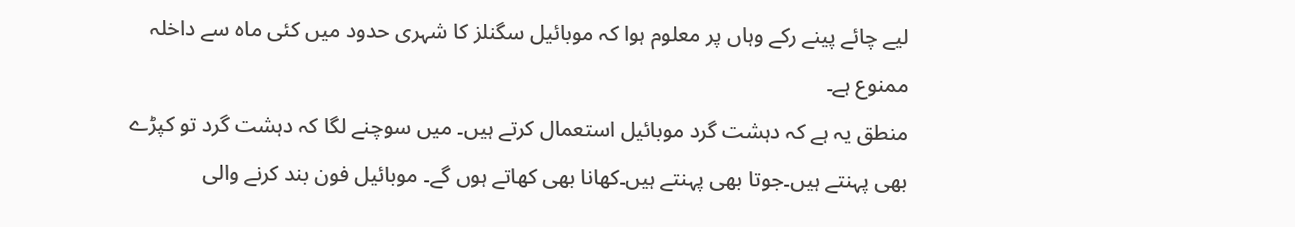لیے چائے پینے رکے وہاں پر معلوم ہوا کہ موبائیل سگنلز کا شہری حدود میں کئی ماہ سے داخلہ ممنوع ہے۔
منطق یہ ہے کہ دہشت گرد موبائیل استعمال کرتے ہیں۔ میں سوچنے لگا کہ دہشت گرد تو کپڑے بھی پہنتے ہیں۔جوتا بھی پہنتے ہیں۔کھانا بھی کھاتے ہوں گے۔ موبائیل فون بند کرنے والی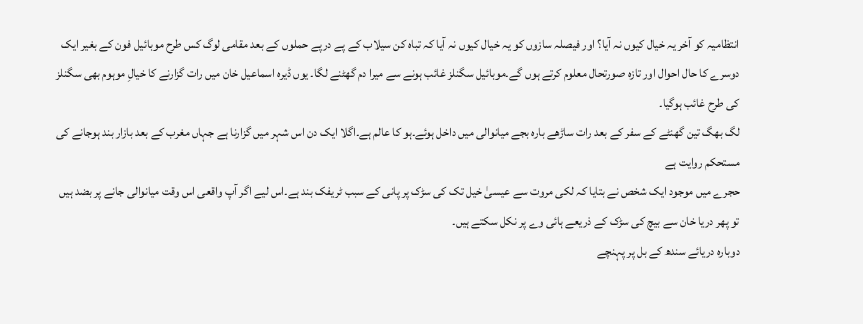انتظامیہ کو آخر یہ خیال کیوں نہ آیا؟ اور فیصلہ سازوں کو یہ خیال کیوں نہ آیا کہ تباہ کن سیلاب کے پے درپے حملوں کے بعد مقامی لوگ کس طرح موبائیل فون کے بغیر ایک دوسرے کا حال احوال اور تازہ صورتحال معلوم کرتے ہوں گے۔موبائیل سگنلز غائب ہونے سے میرا دم گھٹنے لگا۔ یوں ڈیرہ اسماعیل خان میں رات گزارنے کا خیالِ موہوم بھی سگنلز کی طرح غائب ہوگیا۔
لگ بھگ تین گھنٹے کے سفر کے بعد رات ساڑھے بارہ بجے میانوالی میں داخل ہوئے۔ہو کا عالم ہے۔اگلا ایک دن اس شہر میں گزارنا ہے جہاں مغرب کے بعد بازار بند ہوجانے کی مستحکم روایت ہے
حجرے میں موجود ایک شخص نے بتایا کہ لکی مروت سے عیسیٰ خیل تک کی سڑک پر پانی کے سبب ٹریفک بند ہے۔اس لیے اگر آپ واقعی اس وقت میانوالی جانے پر بضد ہیں تو پھر دریا خان سے بیچ کی سڑک کے ذریعے ہائی وے پر نکل سکتے ہیں۔
دوبارہ دریائے سندھ کے بل پر پہنچے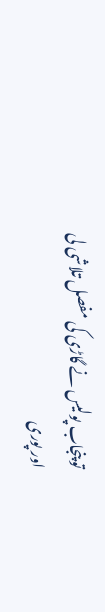تو پنجاب پولیس نے گاڑی کی مفصل تلاشی لی اور پوری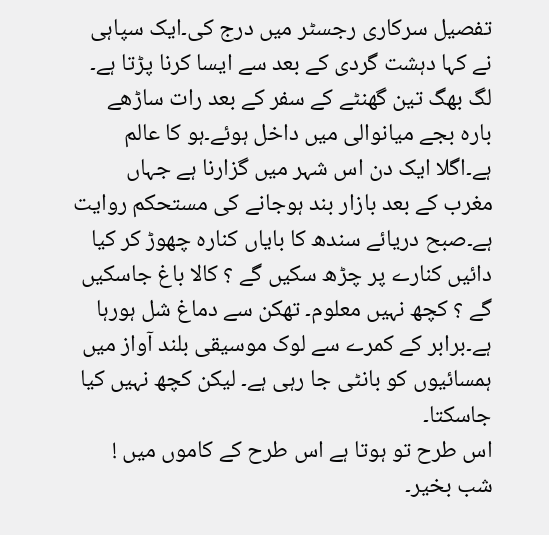تفصیل سرکاری رجسٹر میں درج کی۔ایک سپاہی نے کہا دہشت گردی کے بعد سے ایسا کرنا پڑتا ہے۔
لگ بھگ تین گھنٹے کے سفر کے بعد رات ساڑھے بارہ بجے میانوالی میں داخل ہوئے۔ہو کا عالم ہے۔اگلا ایک دن اس شہر میں گزارنا ہے جہاں مغرب کے بعد بازار بند ہوجانے کی مستحکم روایت ہے۔صبح دریائے سندھ کا بایاں کنارہ چھوڑ کر کیا دائیں کنارے پر چڑھ سکیں گے ؟ کالا باغ جاسکیں گے ؟ کچھ نہیں معلوم۔ تھکن سے دماغ شل ہورہا ہے۔برابر کے کمرے سے لوک موسیقی بلند آواز میں ہمسائیوں کو بانٹی جا رہی ہے۔ لیکن کچھ نہیں کیا جاسکتا۔
اس طرح تو ہوتا ہے اس طرح کے کاموں میں ! شب بخیر۔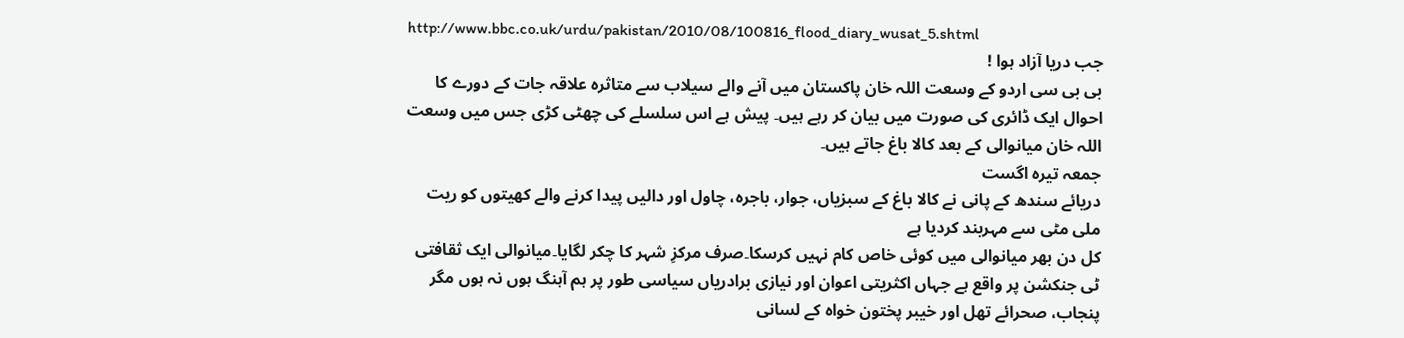http://www.bbc.co.uk/urdu/pakistan/2010/08/100816_flood_diary_wusat_5.shtml
جب دریا آزاد ہوا !
بی بی سی اردو کے وسعت اللہ خان پاکستان میں آنے والے سیلاب سے متاثرہ علاقہ جات کے دورے کا احوال ایک ڈائری کی صورت میں بیان کر رہے ہیں۔ پیش ہے اس سلسلے کی چھٹی کڑی جس میں وسعت اللہ خان میانوالی کے بعد کالا باغ جاتے ہیں۔
جمعہ تیرہ اگست
دریائے سندھ کے پانی نے کالا باغ کے سبزیاں، جوار، باجرہ، چاول اور دالیں پیدا کرنے والے کھیتوں کو ریت ملی مٹی سے مہربند کردیا ہے
کل دن بھر میانوالی میں کوئی خاص کام نہیں کرسکا۔صرف مرکزِ شہر کا چکر لگایا۔میانوالی ایک ثقافتی ٹی جنکشن پر واقع ہے جہاں اکثریتی اعوان اور نیازی برادریاں سیاسی طور پر ہم آہنگ ہوں نہ ہوں مگر پنجاب، صحرائے تھل اور خیبر پختون خواہ کے لسانی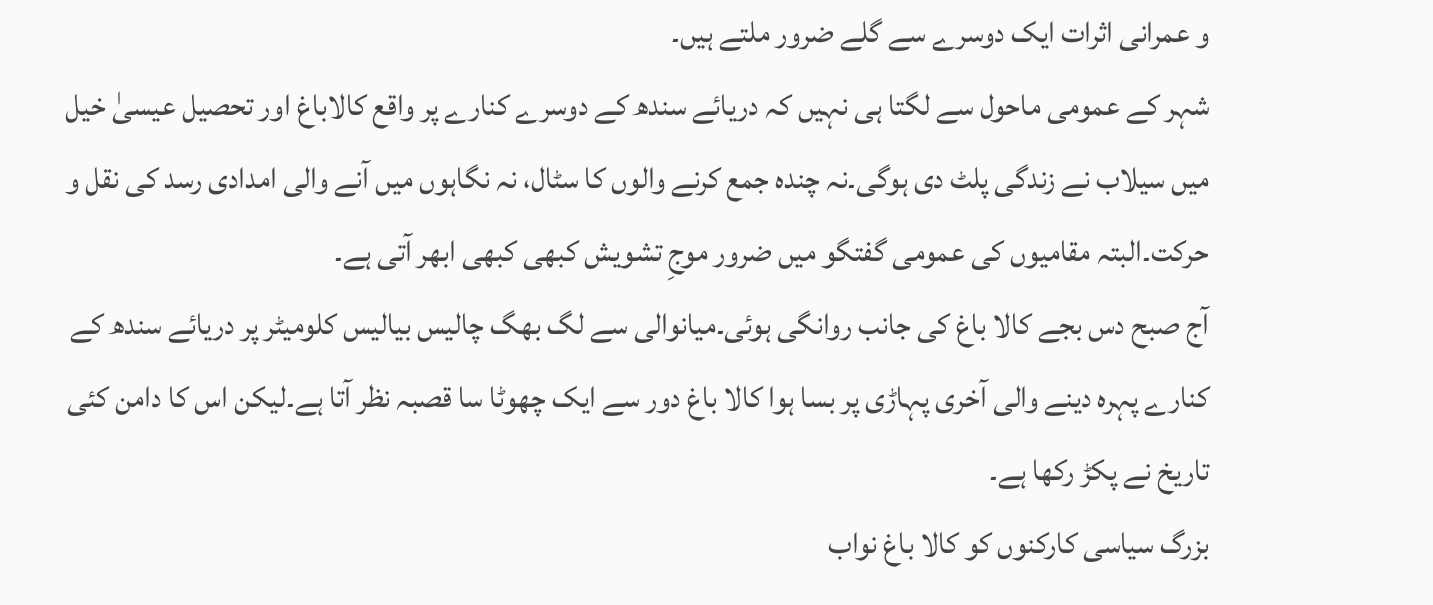و عمرانی اثرات ایک دوسرے سے گلے ضرور ملتے ہیں۔
شہر کے عمومی ماحول سے لگتا ہی نہیں کہ دریائے سندھ کے دوسرے کنارے پر واقع کالاباغ اور تحصیل عیسیٰ خیل میں سیلاب نے زندگی پلٹ دی ہوگی۔نہ چندہ جمع کرنے والوں کا سٹال، نہ نگاہوں میں آنے والی امدادی رسد کی نقل و حرکت۔البتہ مقامیوں کی عمومی گفتگو میں ضرور موجِ تشویش کبھی کبھی ابھر آتی ہے۔
آج صبح دس بجے کالا باغ کی جانب روانگی ہوئی۔میانوالی سے لگ بھگ چالیس بیالیس کلومیٹر پر دریائے سندھ کے کنارے پہرہ دینے والی آخری پہاڑی پر بسا ہوا کالا باغ دور سے ایک چھوٹا سا قصبہ نظر آتا ہے۔لیکن اس کا دامن کئی تاریخ نے پکڑ رکھا ہے۔
بزرگ سیاسی کارکنوں کو کالا باغ نواب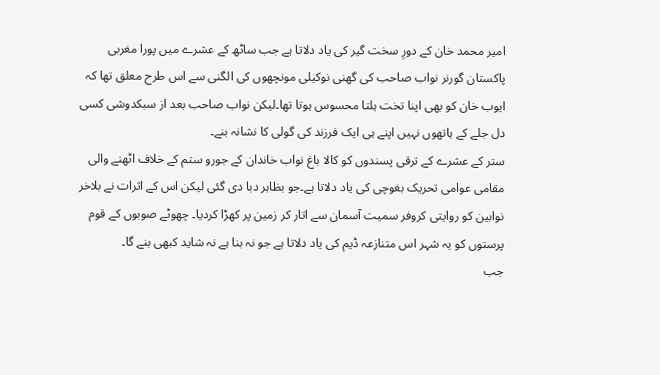امیر محمد خان کے دورِ سخت گیر کی یاد دلاتا ہے جب ساٹھ کے عشرے میں پورا مغربی پاکستان گورنر نواب صاحب کی گھنی نوکیلی مونچھوں کی الگنی سے اس طرح معلق تھا کہ ایوب خان کو بھی اپنا تخت ہلتا محسوس ہوتا تھا۔لیکن نواب صاحب بعد از سبکدوشی کسی دل جلے کے ہاتھوں نہیں اپنے ہی ایک فرزند کی گولی کا نشانہ بنے۔
ستر کے عشرے کے ترقی پسندوں کو کالا باغ نواب خاندان کے جورو ستم کے خلاف اٹھنے والی مقامی عوامی تحریک بغوچی کی یاد دلاتا ہے۔جو بظاہر دبا دی گئی لیکن اس کے اثرات نے بلاخر نوابین کو روایتی کروفر سمیت آسمان سے اتار کر زمین پر کھڑا کردیا۔ چھوٹے صوبوں کے قوم پرستوں کو یہ شہر اس متنازعہ ڈیم کی یاد دلاتا ہے جو نہ بنا ہے نہ شاید کبھی بنے گا۔
جب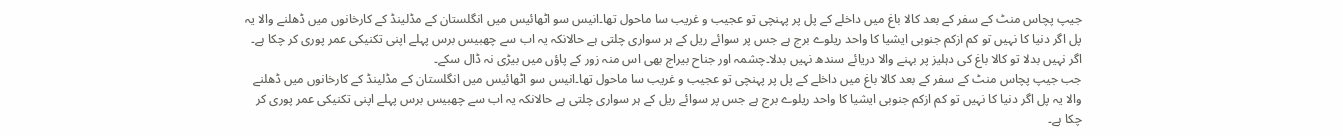جیپ پچاس منٹ کے سفر کے بعد کالا باغ میں داخلے کے پل پر پہنچی تو عجیب و غریب سا ماحول تھا۔انیس سو اٹھائیس میں انگلستان کے مڈلینڈ کے کارخانوں میں ڈھلنے والا یہ پل اگر دنیا کا نہیں تو کم ازکم جنوبی ایشیا کا واحد ریلوے برج ہے جس پر سوائے ریل کے ہر سواری چلتی ہے حالانکہ یہ اب سے چھبیس برس پہلے اپنی تکنیکی عمر پوری کر چکا ہے۔
اگر نہیں بدلا تو کالا باغ کی دہلیز پر بہنے والا دریائے سندھ نہیں بدلا۔چشمہ اور جناح بیراج بھی اس منہ زور کے پاؤں میں بیڑی نہ ڈال سکے۔
جب جیپ پچاس منٹ کے سفر کے بعد کالا باغ میں داخلے کے پل پر پہنچی تو عجیب و غریب سا ماحول تھا۔انیس سو اٹھائیس میں انگلستان کے مڈلینڈ کے کارخانوں میں ڈھلنے والا یہ پل اگر دنیا کا نہیں تو کم ازکم جنوبی ایشیا کا واحد ریلوے برج ہے جس پر سوائے ریل کے ہر سواری چلتی ہے حالانکہ یہ اب سے چھبیس برس پہلے اپنی تکنیکی عمر پوری کر چکا ہے۔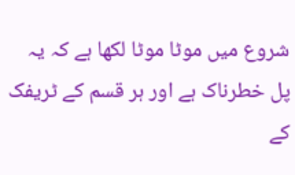شروع میں موٹا موٹا لکھا ہے کہ یہ پل خطرناک ہے اور ہر قسم کے ٹریفک کے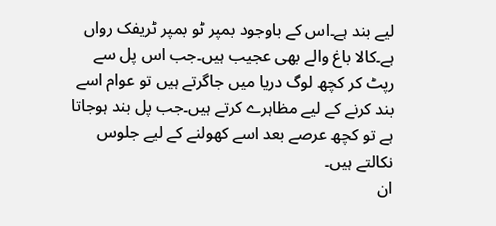لیے بند ہے۔اس کے باوجود بمپر ٹو بمپر ٹریفک رواں ہے۔کالا باغ والے بھی عجیب ہیں۔جب اس پل سے رپٹ کر کچھ لوگ دریا میں جاگرتے ہیں تو عوام اسے بند کرنے کے لیے مظاہرے کرتے ہیں۔جب پل بند ہوجاتا ہے تو کچھ عرصے بعد اسے کھولنے کے لیے جلوس نکالتے ہیں۔
ان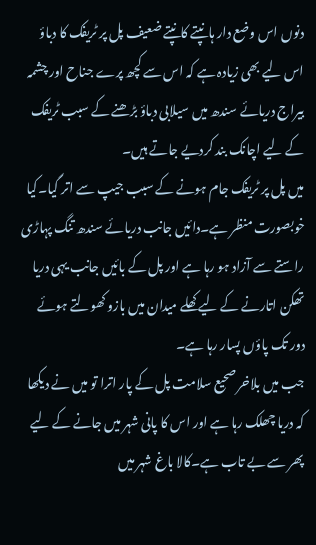دنوں اس وضع دار ہانپتے کانپتے ضعیف پل پر ٹریفک کا دباؤ اس لیے بھی زیادہ ہے کہ اس سے کچھ پرے جناح اور چشمہ بیراج دریائے سندھ میں سیلابی دباؤ بڑھنے کے سبب ٹریفک کے لیے اچانک بند کردیے جاتے ہیں۔
میں پل پر ٹریفک جام ہونے کے سبب جیپ سے اتر گیا۔کیا خوبصورت منظر ہے۔دائیں جانب دریائے سندھ تنگ پہاڑی راستے سے آزاد ہو رہا ہے اور پل کے بائیں جانب یہی دریا تھکن اتارنے کے لیے کھلے میدان میں بازو کھولتے ہوئے دور تک پاؤں پسار رہا ہے۔
جب میں بلاخر صحیع سلامت پل کے پار اترا تو میں نے دیکھا کہ دریا چھلک رہا ہے اور اس کا پانی شہر میں جانے کے لیے پھر سے بے تاب ہے۔کالا باغ شہر میں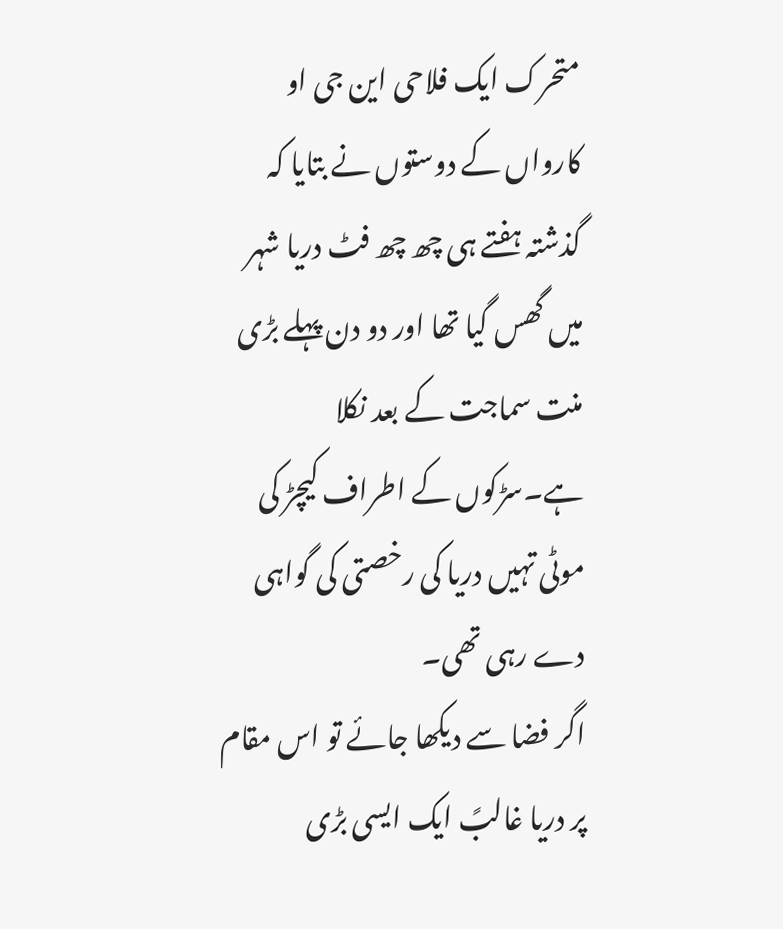متحرک ایک فلاحی این جی او کارواں کے دوستوں نے بتایا کہ گذشتہ ہفتے ہی چھ چھ فٹ دریا شہر میں گھس گیا تھا اور دو دن پہلے بڑی منت سماجت کے بعد نکلا ہے۔سڑکوں کے اطراف کیچڑ کی موٹی تہیں دریا کی رخصتی کی گواہی دے رہی تھی۔
اگر فضا سے دیکھا جائے تو اس مقام پر دریا غالبً ایک ایسی بڑی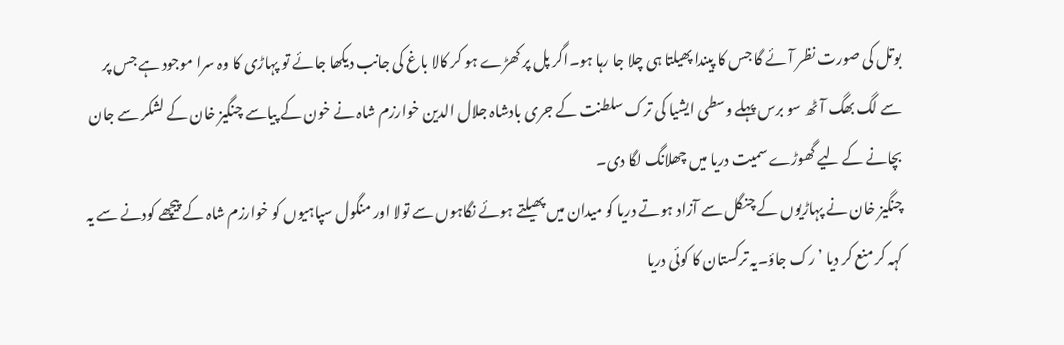بوتل کی صورت نظر آئے گا جس کا پیندا پھیلتا ہی چلا جا رہا ہو۔اگر پل پر کھڑے ہو کر کالا باغ کی جانب دیکھا جائے تو پہاڑی کا وہ سرا موجود ہے جس پر سے لگ بھگ آٹھ سو برس پہلے وسطی ایشیا کی ترک سلطنت کے جری بادشاہ جلال الدین خوارزم شاہ نے خون کے پیاسے چنگیز خان کے لشکر سے جان بچانے کے لیے گھوڑے سمیت دریا میں چھلانگ لگا دی۔
چنگیز خان نے پہاڑیوں کے چنگل سے آزاد ہوتے دریا کو میدان میں پھیلتے ہوئے نگاہوں سے تولا اور منگول سپاہیوں کو خوارزم شاہ کے پیچھے کودنے سے یہ کہہ کر منع کر دیا ’ رک جاؤ۔یہ ترکستان کا کوئی دریا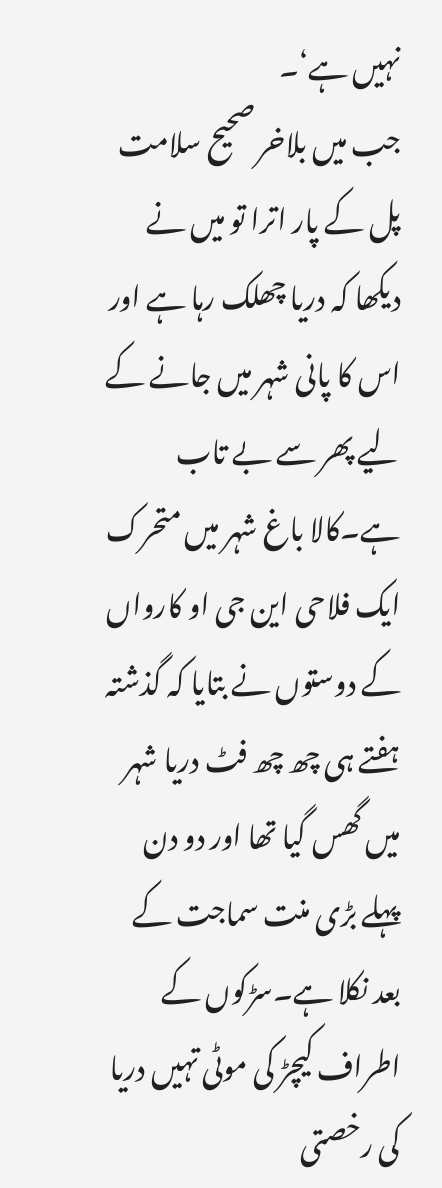نہیں ہے‘۔
جب میں بلاخر صحیح سلامت پل کے پار اترا تو میں نے دیکھا کہ دریا چھلک رہا ہے اور اس کا پانی شہر میں جانے کے لیے پھر سے بے تاب ہے۔کالا باغ شہر میں متحرک ایک فلاحی این جی او کارواں کے دوستوں نے بتایا کہ گذشتہ ہفتے ہی چھ چھ فٹ دریا شہر میں گھس گیا تھا اور دو دن پہلے بڑی منت سماجت کے بعد نکلا ہے۔سڑکوں کے اطراف کیچڑ کی موٹی تہیں دریا کی رخصتی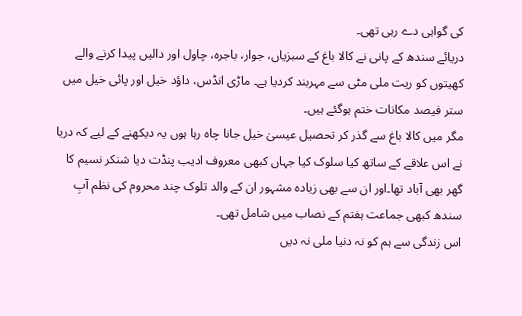کی گواہی دے رہی تھی۔
دریائے سندھ کے پانی نے کالا باغ کے سبزیاں، جوار، باجرہ، چاول اور دالیں پیدا کرنے والے کھیتوں کو ریت ملی مٹی سے مہربند کردیا ہے۔ ماڑی انڈس، داؤد خیل اور پائی خیل میں ستر فیصد مکانات ختم ہوگئے ہیں۔
مگر میں کالا باغ سے گذر کر تحصیل عیسیٰ خیل جانا چاہ رہا ہوں یہ دیکھنے کے لیے کہ دریا نے اس علاقے کے ساتھ کیا سلوک کیا جہاں کبھی معروف ادیب پنڈت دیا شنکر نسیم کا گھر بھی آباد تھا۔اور ان سے بھی زیادہ مشہور ان کے والد تلوک چند محروم کی نظم آبِ سندھ کبھی جماعت ہفتم کے نصاب میں شامل تھی۔
اس زندگی سے ہم کو نہ دنیا ملی نہ دیں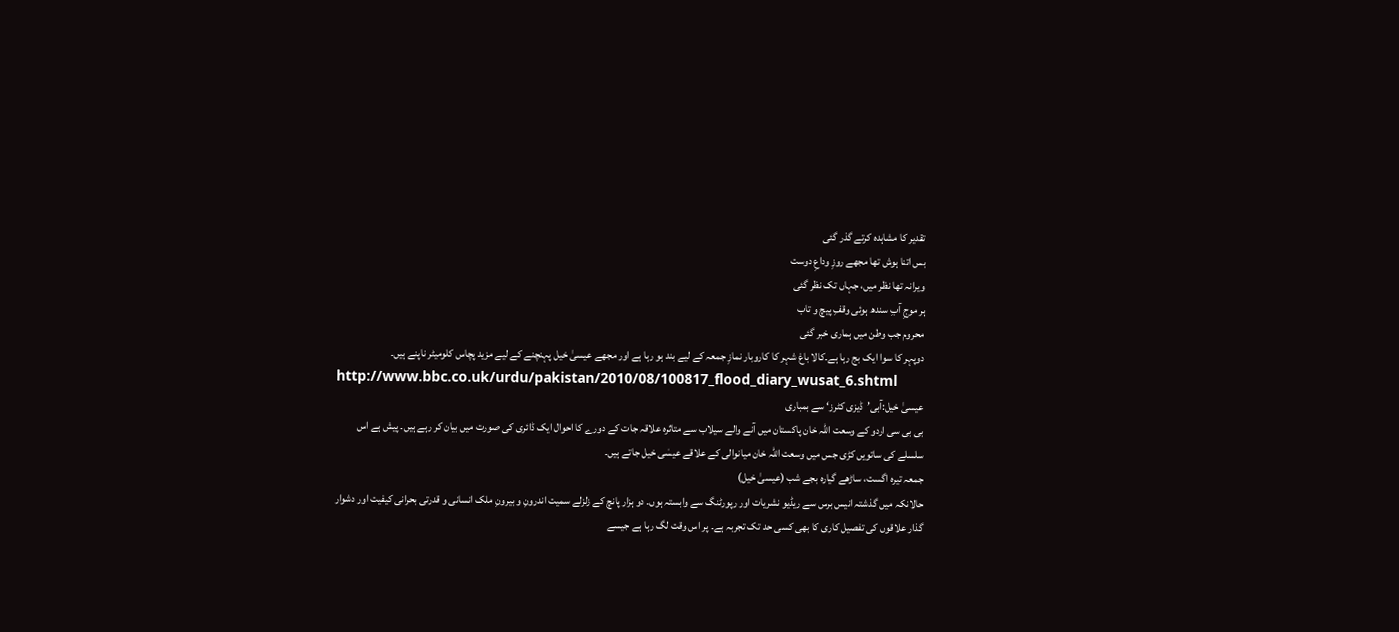تقدیر کا مشاہدہ کرتے گذر گئی
بس اتنا ہوش تھا مجھے روزِ وداعِ دوست
ویرانہ تھا نظر میں، جہاں تک نظر گئی
ہر موجِ آبِ سندھ ہوئی وقفِ پیچ و تاب
محروم جب وطن میں ہماری خبر گئی
دوپہر کا سوا ایک بج رہا ہے۔کالا باغ شہر کا کاروبار نمازِ جمعہ کے لیے بند ہو رہا ہے اور مجھے عیسیٰ خیل پہنچنے کے لیے مزید پچاس کلومیٹر ناپنے ہیں۔
http://www.bbc.co.uk/urdu/pakistan/2010/08/100817_flood_diary_wusat_6.shtml
عیسیٰ خیل:آبی’ڈیزی کٹرز‘ سے بمباری
بی بی سی اردو کے وسعت اللہ خان پاکستان میں آنے والے سیلاب سے متاثرہ علاقہ جات کے دورے کا احوال ایک ڈائری کی صورت میں بیان کر رہے ہیں۔ پیش ہے اس سلسلے کی ساتویں کڑی جس میں وسعت اللہ خان میانوالی کے علاقے عیسٰی خیل جاتے ہیں۔
جمعہ تیرہ اگست، ساڑھے گیارہ بجے شب (عیسیٰ خیل)
حالانکہ میں گذشتہ انیس برس سے ریڈیو نشریات اور رپورٹنگ سے وابستہ ہوں۔ دو ہزار پانچ کے زلزلے سمیت اندرونِ و بیرونِ ملک انسانی و قدرتی بحرانی کیفیت اور دشوار گذار علاقوں کی تفصیل کاری کا بھی کسی حد تک تجربہ ہے۔ پر اس وقت لگ رہا ہے جیسے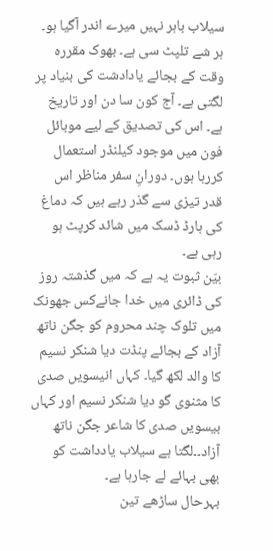سیلاب باہر نہیں میرے اندر آگیا ہو۔ ہر شے تلپٹ سی ہے۔ بھوک مقررہ وقت کے بجائے یادادشت کی بنیاد پر لگتی ہے۔ آج کون سا دن اور تاریخ ہے۔ اس کی تصدیق کے لیے موبائل فون میں موجود کیلنڈر استعمال کررہا ہوں۔ دورانِ سفر مناظر اس قدر تیزی سے گذر رہے ہیں کہ دماغ کی ہارڈ ڈسک میں شائد کرپٹ ہو رہی ہے۔
بیّن ثبوت یہ ہے کہ میں گذشتہ روز کی ڈائری میں خدا جانےکس جھونک میں تلوک چند محروم کو جگن ناتھ آزاد کے بجائے پنڈت دیا شنکر نسیم کا والد لکھ گیا۔ کہاں انیسویں صدی کا مثنوی گو دیا شنکر نسیم اور کہاں بیسویں صدی کا شاعر جگن ناتھ آزاد۔۔لگتا ہے سیلاب یادداشت کو بھی بہائے لے جارہا ہے۔
بہرحال ساڑھے تین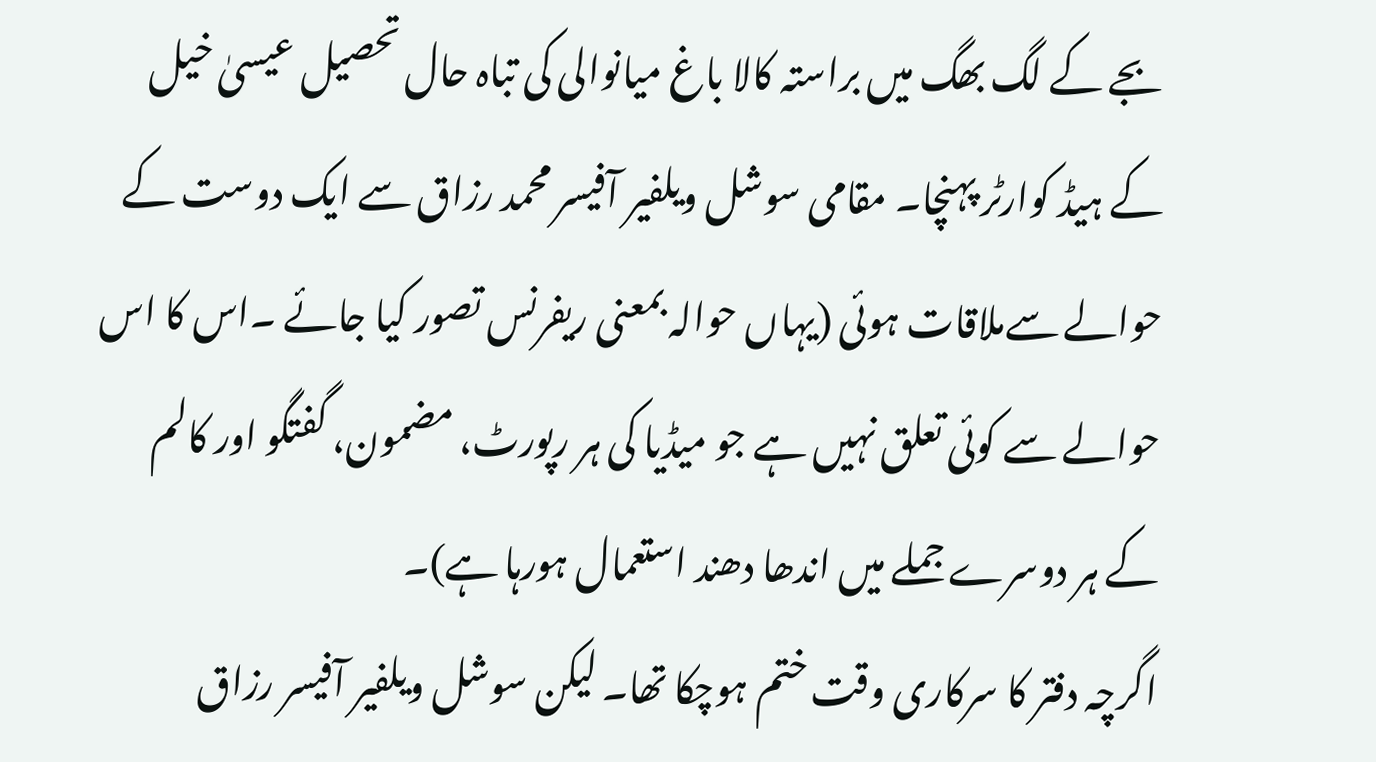بجے کے لگ بھگ میں براستہ کالا باغ میانوالی کی تباہ حال تحصیل عیسیٰ خیل کے ہیڈ کوارٹر پہنچا۔ مقامی سوشل ویلفیر آفیسر محمد رزاق سے ایک دوست کے حوالے سےملاقات ہوئی (یہاں حوالہ بمعنی ریفرنس تصور کیا جائے ۔اس کا اس حوالے سے کوئی تعلق نہیں ہے جو میڈیا کی ہر رپورٹ، مضمون، گفتگو اور کالم کے ہر دوسرے جملے میں اندھا دھند استعمال ہورہا ہے)۔
اگرچہ دفتر کا سرکاری وقت ختم ہوچکا تھا۔ لیکن سوشل ویلفیر آفیسر رزاق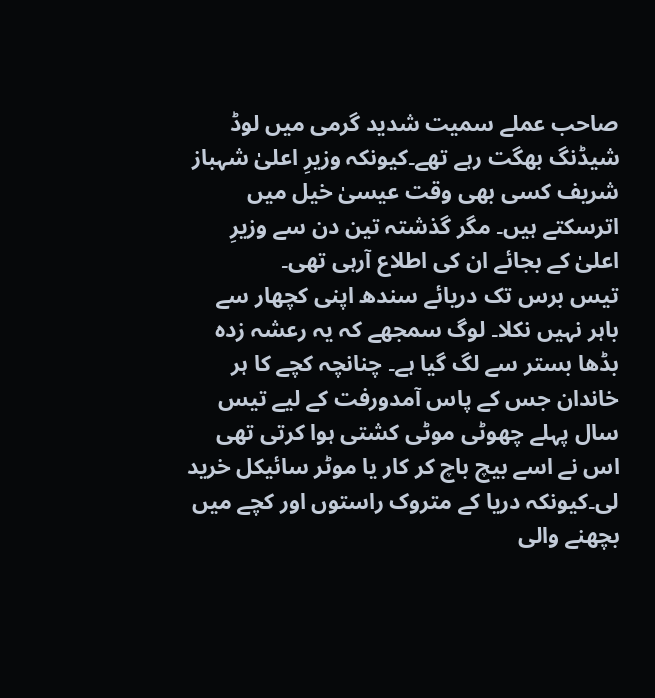صاحب عملے سمیت شدید گرمی میں لوڈ شیڈنگ بھگت رہے تھے۔کیونکہ وزیرِ اعلیٰ شہباز شریف کسی بھی وقت عیسیٰ خیل میں اترسکتے ہیں۔ مگر گذشتہ تین دن سے وزیرِ اعلیٰ کے بجائے ان کی اطلاع آرہی تھی۔
تیس برس تک دریائے سندھ اپنی کچھار سے باہر نہیں نکلا۔ لوگ سمجھے کہ یہ رعشہ زدہ بڈھا بستر سے لگ گیا ہے۔ چنانچہ کچے کا ہر خاندان جس کے پاس آمدورفت کے لیے تیس سال پہلے چھوٹی موٹی کشتی ہوا کرتی تھی اس نے اسے بیچ باچ کر کار یا موٹر سائیکل خرید لی۔کیونکہ دریا کے متروک راستوں اور کچے میں بچھنے والی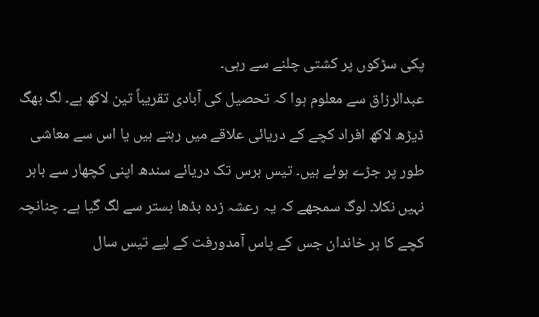پکی سڑکوں پر کشتی چلنے سے رہی۔
عبدالرزاق سے معلوم ہوا کہ تحصیل کی آبادی تقریباً تین لاکھ ہے۔ لگ بھگ ڈیڑھ لاکھ افراد کچے کے دریائی علاقے میں رہتے ہیں یا اس سے معاشی طور پر جڑے ہوئے ہیں۔ تیس برس تک دریائے سندھ اپنی کچھار سے باہر نہیں نکلا۔ لوگ سمجھے کہ یہ رعشہ زدہ بڈھا بستر سے لگ گیا ہے۔ چنانچہ کچے کا ہر خاندان جس کے پاس آمدورفت کے لیے تیس سال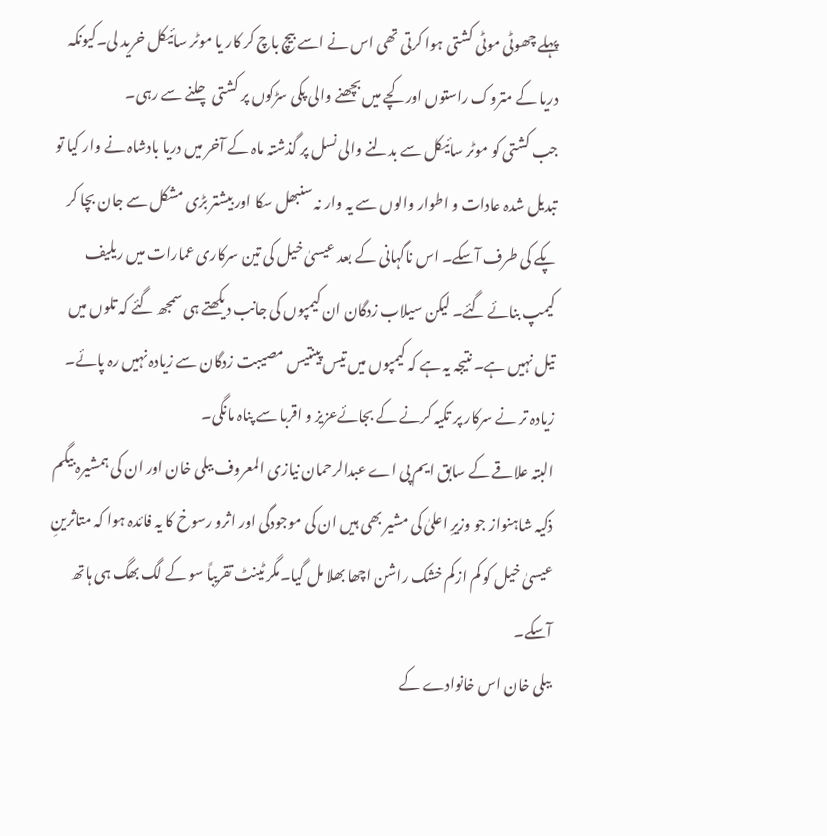پہلے چھوٹی موٹی کشتی ہوا کرتی تھی اس نے اسے بیچ باچ کر کار یا موٹر سائیکل خرید لی۔کیونکہ دریا کے متروک راستوں اور کچے میں بچھنے والی پکی سڑکوں پر کشتی چلنے سے رہی۔
جب کشتی کو موٹر سائیکل سے بدلنے والی نسل پر گذشتہ ماہ کے آخر میں دریا بادشاہ نے وار کیا تو تبدیل شدہ عادات و اطوار والوں سے یہ وار نہ سنبھل سکا اور بیشتر بڑی مشکل سے جان بچا کر پکے کی طرف آسکے۔ اس ناگہانی کے بعد عیسیٰ خیل کی تین سرکاری عمارات میں ریلیف کیمپ بنائے گئے۔ لیکن سیلاب زدگان ان کیمپوں کی جانب دیکھتے ہی سمجھ گئے کہ تلوں میں تیل نہیں ہے۔ نتیجہ یہ ہے کہ کیمپوں میں تیس پینتیس مصیبت زدگان سے زیادہ نہیں رہ پائے۔ زیادہ تر نے سرکار پر تکیہ کرنے کے بجائےعزیز و اقربا سے پناہ مانگی۔
البتہ علاقے کے سابق ایم پی اے عبدالرحمان نیازی المعروف ببلی خان اور ان کی ہمشیرہ بیگم ذکیہ شاہنواز جو وزیرِ اعلیٰ کی مشیر بھی ہیں ان کی موجودگی اور اثرو رسوخ کا یہ فائدہ ہوا کہ متاثرینِ عیسیٰ خیل کو کم ازکم خشک راشن اچھا بھلا مل گیا۔مگر ٹینٹ تقریباً سو کے لگ بھگ ہی ہاتھ آسکے۔
ببلی خان اس خانوادے کے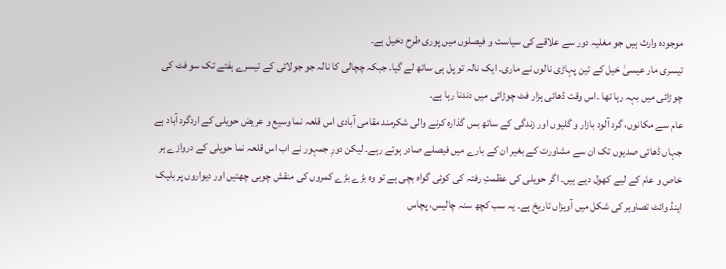موجودہ وارث ہیں جو مغلیہ دور سے علاقے کی سیاست و فیصلوں میں پوری طرح دخیل ہے۔
تیسری مار عیسیٰ خیل کے تین پہاڑی نالوں نے ماری۔ ایک نالہ تو پل ہی ساتھ لے گیا۔ جبکہ چچالی کا نالہ جو جولائی کے تیسرے ہفتے تک سو فٹ کی چوڑائی میں بہہ رہا تھا ۔اس وقت ڈھائی ہزار فٹ چوڑائی میں دندنا رہا ہے۔
عام سے مکانوں، گرد آلود بازار و گلیوں اور زندگی کے ساتھ بس گذارہ کرنے والی شکرمند مقامی آبادی اس قلعہ نما وسیع و عریض حویلی کے اردگرد آباد ہے جہاں ڈھائی صدیوں تک ان سے مشاورت کے بغیر ان کے بارے میں فیصلے صادر ہوتے رہے۔ لیکن دورِ جمہور نے اب اس قلعہ نما حویلی کے دروازے ہر خاص و عام کے لیے کھول دیے ہیں۔ اگر حویلی کی عظمتِ رفتہ کی کوئی گواہ بچی ہے تو وہ بڑے بڑے کمروں کی منقش چوبی چھتیں اور دیواروں پر بلیک اینڈ وائٹ تصاویر کی شکل میں آویزاں تاریخ ہے۔ یہ سب کچھ سنہ چالیس، پچاس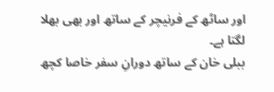اور ساٹھ کے فرنیچر کے ساتھ اور بھی بھلا لگتا ہے۔
ببلی خان کے ساتھ دورانِ سفر خاصا کچھ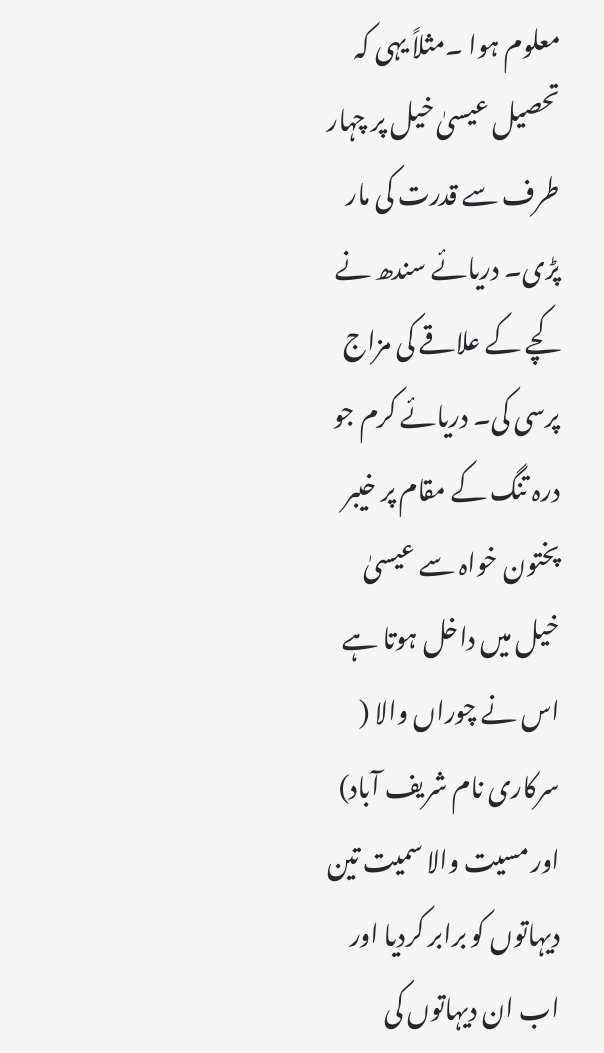معلوم ہوا ۔مثلاً یہی کہ تحصیل عیسیٰ خیل پر چہار طرف سے قدرت کی مار پڑی۔ دریائے سندھ نے کچے کے علاقے کی مزاج پرسی کی۔ دریائے کرم جو درہ تنگ کے مقام پر خیبر پختون خواہ سے عیسیٰ خیل میں داخل ہوتا ہے اس نے چوراں والا ( سرکاری نام شریف آباد) اور مسیت والا سمیت تین دیہاتوں کو برابر کردیا اور اب ان دیہاتوں کی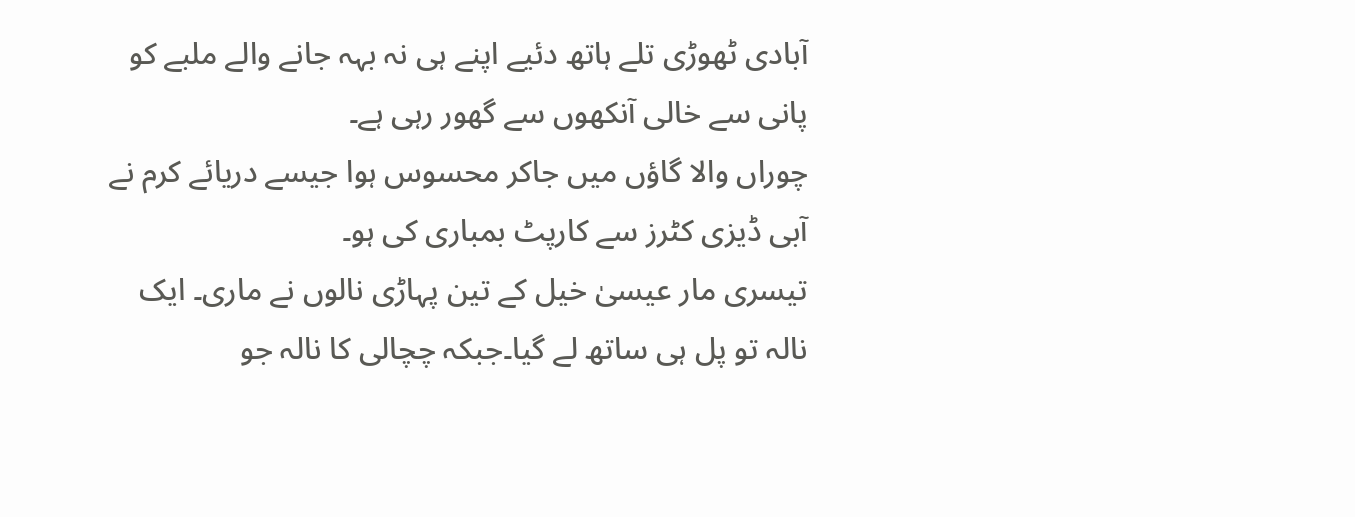آبادی ٹھوڑی تلے ہاتھ دئیے اپنے ہی نہ بہہ جانے والے ملبے کو پانی سے خالی آنکھوں سے گھور رہی ہے۔
چوراں والا گاؤں میں جاکر محسوس ہوا جیسے دریائے کرم نے آبی ڈیزی کٹرز سے کارپٹ بمباری کی ہو۔
تیسری مار عیسیٰ خیل کے تین پہاڑی نالوں نے ماری۔ ایک نالہ تو پل ہی ساتھ لے گیا۔جبکہ چچالی کا نالہ جو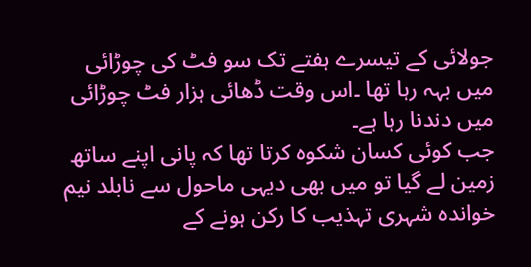جولائی کے تیسرے ہفتے تک سو فٹ کی چوڑائی میں بہہ رہا تھا ۔اس وقت ڈھائی ہزار فٹ چوڑائی میں دندنا رہا ہے۔
جب کوئی کسان شکوہ کرتا تھا کہ پانی اپنے ساتھ زمین لے گیا تو میں بھی دیہی ماحول سے نابلد نیم خواندہ شہری تہذیب کا رکن ہونے کے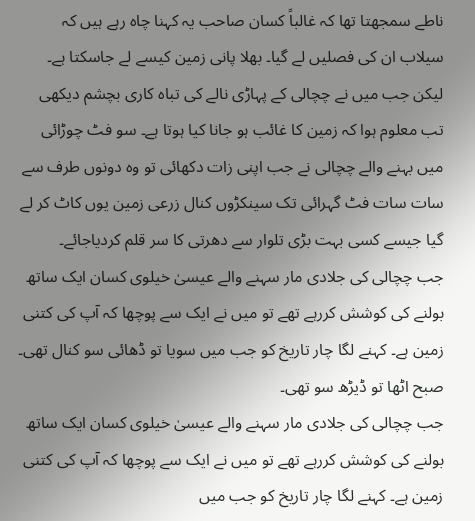ناطے سمجھتا تھا کہ غالباً کسان صاحب یہ کہنا چاہ رہے ہیں کہ سیلاب ان کی فصلیں لے گیا۔ بھلا پانی زمین کیسے لے جاسکتا ہے۔ لیکن جب میں نے چچالی کے پہاڑی نالے کی تباہ کاری بچشم دیکھی تب معلوم ہوا کہ زمین کا غائب ہو جانا کیا ہوتا ہے۔ سو فٹ چوڑائی میں بہنے والے چچالی نے جب اپنی زات دکھائی تو وہ دونوں طرف سے سات سات فٹ گہرائی تک سینکڑوں کنال زرعی زمین یوں کاٹ کر لے گیا جیسے کسی بہت بڑی تلوار سے دھرتی کا سر قلم کردیاجائے۔
جب چچالی کی جلادی مار سہنے والے عیسیٰ خیلوی کسان ایک ساتھ بولنے کی کوشش کررہے تھے تو میں نے ایک سے پوچھا کہ آپ کی کتنی زمین ہے۔ کہنے لگا چار تاریخ کو جب میں سویا تو ڈھائی سو کنال تھی۔ صبح اٹھا تو ڈیڑھ سو تھی۔
جب چچالی کی جلادی مار سہنے والے عیسیٰ خیلوی کسان ایک ساتھ بولنے کی کوشش کررہے تھے تو میں نے ایک سے پوچھا کہ آپ کی کتنی زمین ہے۔ کہنے لگا چار تاریخ کو جب میں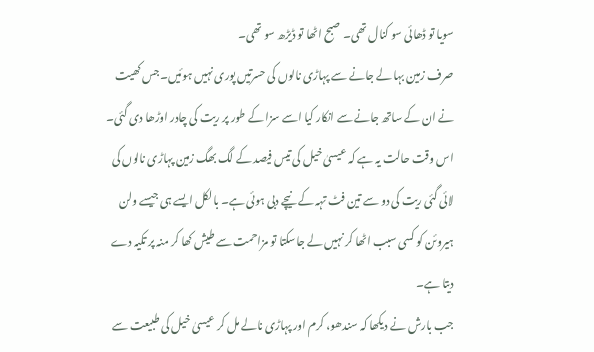سویا تو ڈھائی سو کنال تھی۔ صبح اٹھا تو ڈیڑھ سو تھی۔
صرف زمین بہا لے جانے سے پہاڑی نالوں کی حسرتیں پوری نہیں ہوئیں۔جس کھیت نے ان کے ساتھ جانے سے انکار کیا اسے سزا کے طور پر ریت کی چادر اوڑھا دی گئی۔ اس وقت حالت یہ ہے کہ عیسیٰ خیل کی تیس فیصد کے لگ بھگ زمین پہاڑی نالوں کی لائی گئی ریت کی دو سے تین فٹ تہہ کے نیچے دبی ہوئی ہے۔ بالکل ایسے ہی جیسے ولن ہیروئن کو کسی سبب اٹھا کر نہیں لے جاسکتا تو مزاحمت سے طیش کھا کر منہ پر تکیہ دے دیتا ہے۔
جب بارش نے دیکھا کہ سندھو، کرم اور پہاڑی نالے مل کر عیسیٰ خیل کی طبیعت سے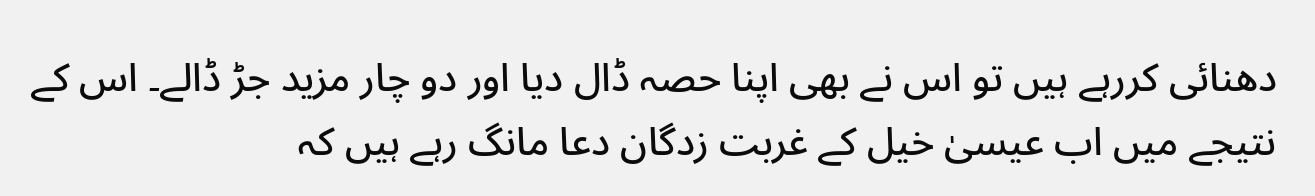دھنائی کررہے ہیں تو اس نے بھی اپنا حصہ ڈال دیا اور دو چار مزید جڑ ڈالے۔ اس کے نتیجے میں اب عیسیٰ خیل کے غربت زدگان دعا مانگ رہے ہیں کہ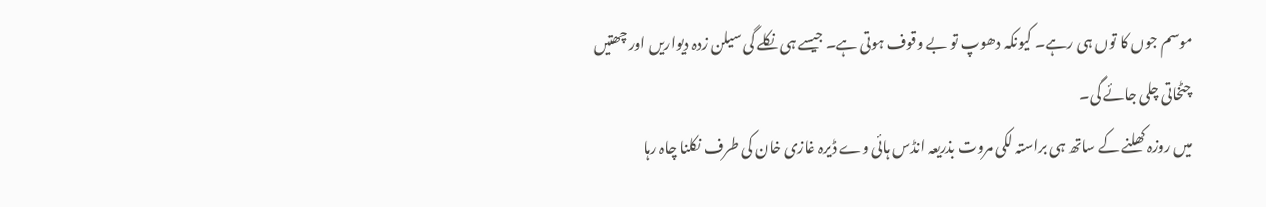موسم جوں کا توں ہی رہے۔ کیونکہ دھوپ تو بے وقوف ہوتی ہے۔ جیسے ہی نکلے گی سیلن زدہ دیواریں اور چھتیں چٹخاتی چلی جائے گی۔
میں روزہ کھلنے کے ساتھ ہی براستہ لکی مروت بذریعہ انڈس ہائی وے ڈیرہ غازی خان کی طرف نکلنا چاہ رہا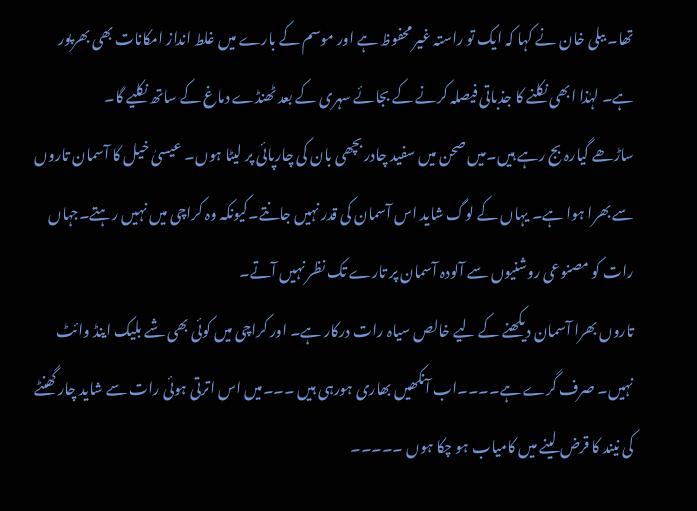تھا۔ ببلی خان نے کہا کہ ایک تو راستہ غیر محفوظ ہے اور موسم کے بارے میں غلط انداز امکانات بھی بھرپور ہے۔ لہٰذا ابھی نکلنے کا جذباتی فیصلہ کرنے کے بجائے سہری کے بعد ٹھنڈے دماغ کے ساتھ نکلیے گا۔
ساڑھے گیارہ بج رہے ہیں۔میں صحن میں سفید چادر بچھی بان کی چارپائی پر لیٹا ہوں۔ عیسیٰ خیل کا آسمان تاروں سے بھرا ہوا ہے۔ یہاں کے لوگ شاید اس آسمان کی قدر نہیں جانتے۔کیونکہ وہ کراچی میں نہیں رہتے۔جہاں رات کو مصنوعی روشنیوں سے آلودہ آسمان پر تارے تک نظر نہیں آتے۔
تاروں بھرا آسمان دیکھنے کے لیے خالص سیاہ رات درکار ہے۔ اور کراچی میں کوئی بھی شے بلیک اینڈ وائٹ نہیں۔ صرف گرے ہے۔۔۔۔اب آنکھیں بھاری ہورہی ہیں ۔۔۔میں اس اترتی ہوئی رات سے شاید چار گھنٹے کی نیند کا قرض لینے میں کامیاب ہو چکا ہوں ۔۔۔۔۔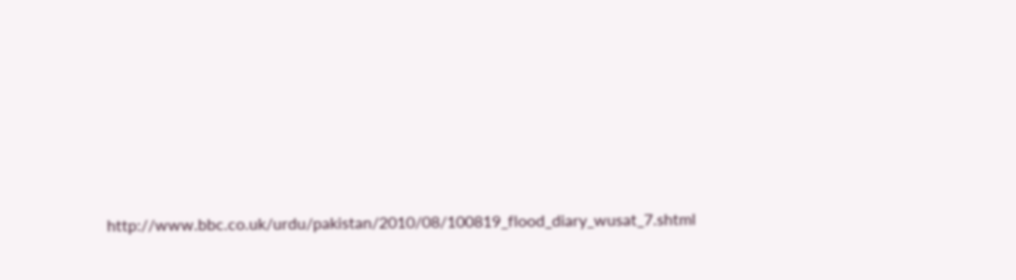http://www.bbc.co.uk/urdu/pakistan/2010/08/100819_flood_diary_wusat_7.shtml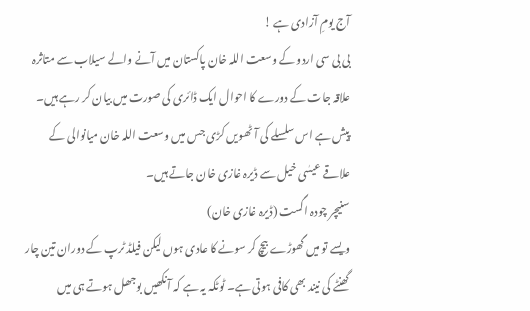آج یومِ آزادی ہے !
بی بی سی اردو کے وسعت اللہ خان پاکستان میں آنے والے سیلاب سے متاثرہ علاقہ جات کے دورے کا احوال ایک ڈائری کی صورت میں بیان کر رہے ہیں۔ پیش ہے اس سلسلے کی آٹھویں کڑی جس میں وسعت اللہ خان میانوالی کے علاقے عیسٰی خیل سے ڈیرہ غازی خان جاتے ہیں۔
سنیچر چودہ اگست (ڈیرہ غازی خان)
ویسے تو میں گھوڑے بیچ کر سونے کا عادی ہوں لیکن فیلڈ ٹرپ کے دوران تین چار گھنٹے کی نیند بھی کافی ہوتی ہے۔ ٹوٹکہ یہ ہے کہ آنکھیں بوجھل ہوتے ہی میں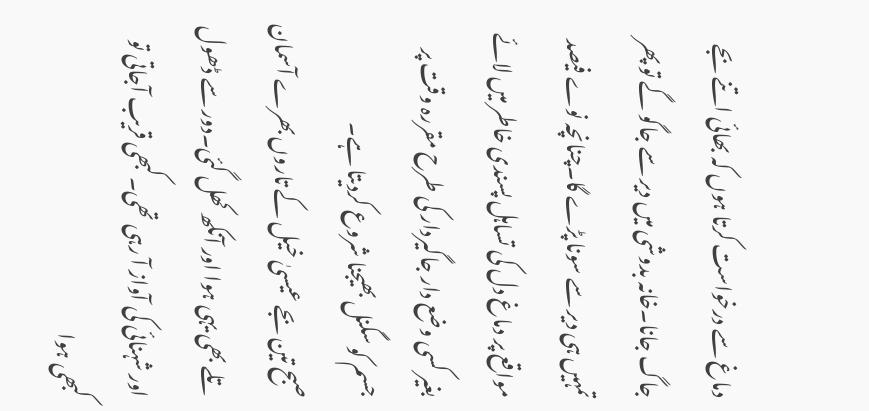دماغ سے درخواست کرتا ہوں کہ بھائی اتنے بجے جاگ جانا۔خانہ بدوشی میں دیر سے جاگو گے تو پھر تمہیں ہی دیر سے سونا پڑے گا۔چنانچہ نوے فیصد مواقع پر دماغ دل کی تساہل پسندی خاطر میں لائے بغیر کسی وضع دار جاگیردار کی طرح مقررہ وقت پر جسم کو سگنل بھیجنا شروع کردیتا ہے۔
صبح تین بجے عیسیٰ خیل کے تاروں بھرے آسمان تلے بھی یہی ہوا اور آنکھ کھل گئی۔دور سے ڈھول اور شہنائی کی آواز آ رہی تھی۔کبھی قریب آجاتی تو کبھی ہوا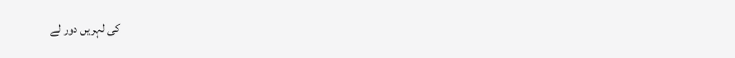کی لہریں دور لے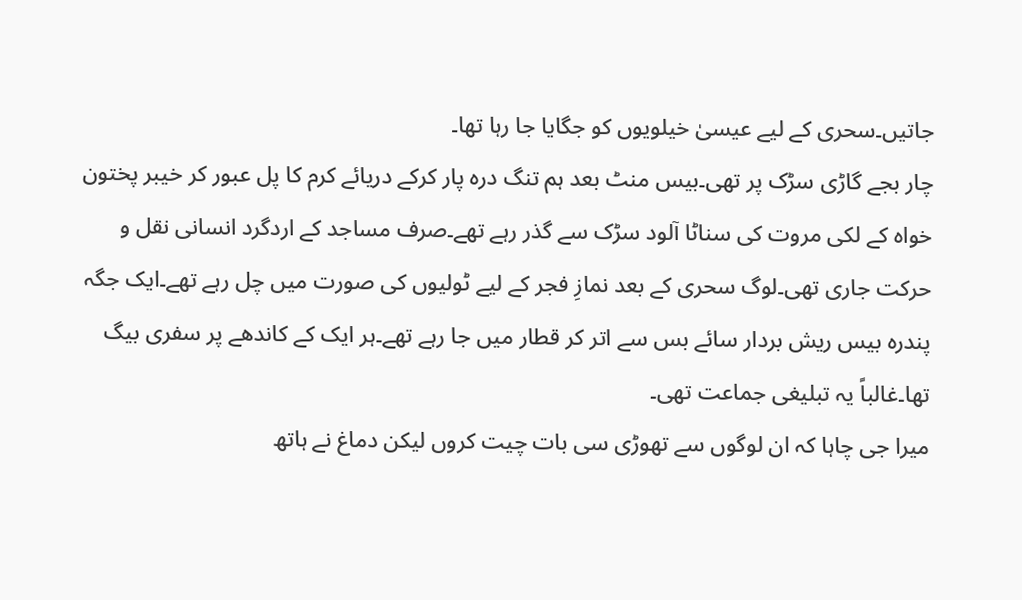جاتیں۔سحری کے لیے عیسیٰ خیلویوں کو جگایا جا رہا تھا۔
چار بجے گاڑی سڑک پر تھی۔بیس منٹ بعد ہم تنگ درہ پار کرکے دریائے کرم کا پل عبور کر خیبر پختون خواہ کے لکی مروت کی سناٹا آلود سڑک سے گذر رہے تھے۔صرف مساجد کے اردگرد انسانی نقل و حرکت جاری تھی۔لوگ سحری کے بعد نمازِ فجر کے لیے ٹولیوں کی صورت میں چل رہے تھے۔ایک جگہ پندرہ بیس ریش بردار سائے بس سے اتر کر قطار میں جا رہے تھے۔ہر ایک کے کاندھے پر سفری بیگ تھا۔غالباً یہ تبلیغی جماعت تھی۔
میرا جی چاہا کہ ان لوگوں سے تھوڑی سی بات چیت کروں لیکن دماغ نے ہاتھ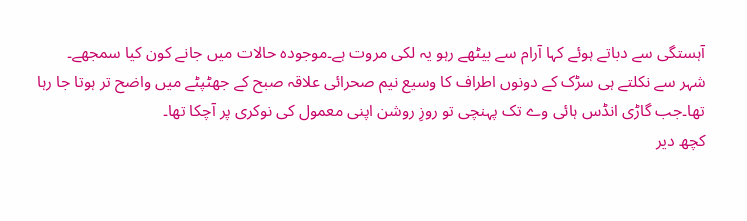آہستگی سے دباتے ہوئے کہا آرام سے بیٹھے رہو یہ لکی مروت ہے۔موجودہ حالات میں جانے کون کیا سمجھے۔
شہر سے نکلتے ہی سڑک کے دونوں اطراف کا وسیع نیم صحرائی علاقہ صبح کے جھٹپٹے میں واضح تر ہوتا جا رہا تھا۔جب گاڑی انڈس ہائی وے تک پہنچی تو روزِ روشن اپنی معمول کی نوکری پر آچکا تھا۔
کچھ دیر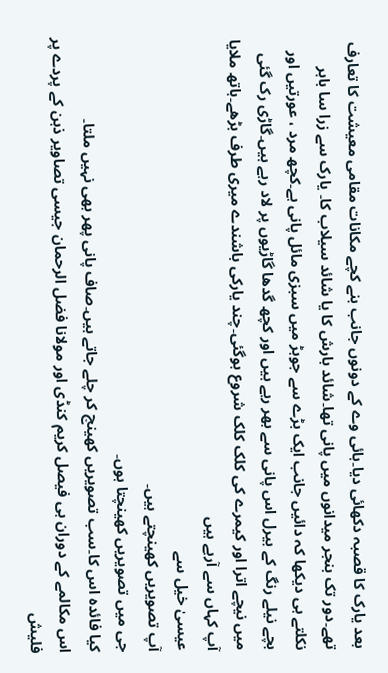بعد یارک کا قصبہ دکھائی دیا۔ہائی وے کے دونوں جانب بنے کچے مکانات مقامی معیشت کا تعارف تھے۔دور تک بنجر میدانوں میں پانی تھا۔شائد بارش کا یا شائد سیلاب کا۔ یارک سے زرا سا باہر نکلتے ہی دیکھا کہ دائیں جانب ایک بڑے سے جوہڑ میں سبزی مائل پانی ہے۔کچھ مرد ، عورتیں اور بچے نیلے رنگ کے بیرل اس پانی سے بھر رہے ہیں اور کچھ گدھا گاڑیوں پر لاد رہے ہیں۔گاڑی رک گئی میں نیچے اترا اور کیمرے کی کلک کلک شروع ہوگئی۔چند یارکی باشندے میری طرف بڑھے۔ہاتھ ملایا
آپ کہاں سے آرہے ہیں
عیسیٰ خیل سے
آپ تصویریں کھینچتے ہیں۔
جی میں تصویریں کھینچتا ہوں۔
کیا فائدہ اس کا۔سب تصویریں کھینچ کر چلے جاتے ہیں۔صاف پانی پھر بھی نہیں ملتا۔
اس مکالمے کے دوران ہی فیصل کریم کنڈی اور مولانا فضل الرحمان جیسی تصاویر ذہن کے پردے پر فلیش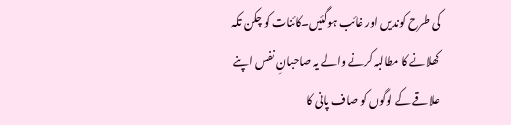کی طرح کوندیں اور غائب ہوگئیں۔کائنات کو چکن تکہ کھلانے کا مطالبہ کرنے والے یہ صاحبانِ نفس اپنے علاقے کے لوگوں کو صاف پانی کا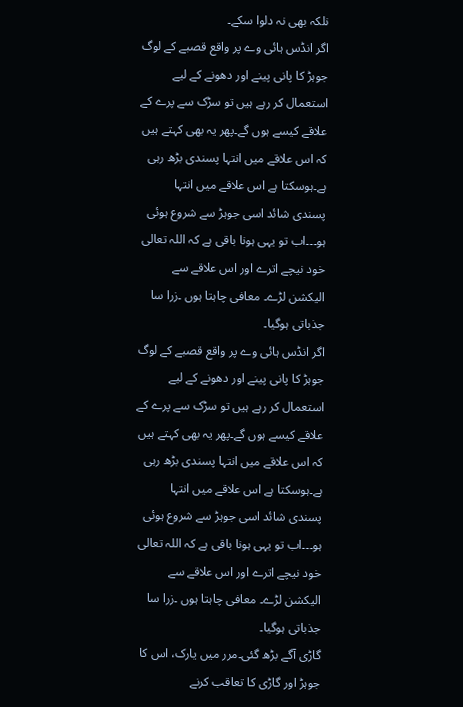نلکہ بھی نہ دلوا سکے۔
اگر انڈس ہائی وے پر واقع قصبے کے لوگ جوہڑ کا پانی پینے اور دھونے کے لیے استعمال کر رہے ہیں تو سڑک سے پرے کے علاقے کیسے ہوں گے۔پھر یہ بھی کہتے ہیں کہ اس علاقے میں انتہا پسندی بڑھ رہی ہے۔ہوسکتا ہے اس علاقے میں انتہا پسندی شائد اسی جوہڑ سے شروع ہوئی ہو۔۔۔اب تو یہی ہونا باقی ہے کہ اللہ تعالی خود نیچے اترے اور اس علاقے سے الیکشن لڑے۔ معافی چاہتا ہوں ۔زرا سا جذباتی ہوگیا۔
اگر انڈس ہائی وے پر واقع قصبے کے لوگ جوہڑ کا پانی پینے اور دھونے کے لیے استعمال کر رہے ہیں تو سڑک سے پرے کے علاقے کیسے ہوں گے۔پھر یہ بھی کہتے ہیں کہ اس علاقے میں انتہا پسندی بڑھ رہی ہے۔ہوسکتا ہے اس علاقے میں انتہا پسندی شائد اسی جوہڑ سے شروع ہوئی ہو۔۔۔اب تو یہی ہونا باقی ہے کہ اللہ تعالی خود نیچے اترے اور اس علاقے سے الیکشن لڑے۔ معافی چاہتا ہوں ۔زرا سا جذباتی ہوگیا۔
گاڑی آگے بڑھ گئی۔مرر میں یارک، اس کا جوہڑ اور گاڑی کا تعاقب کرنے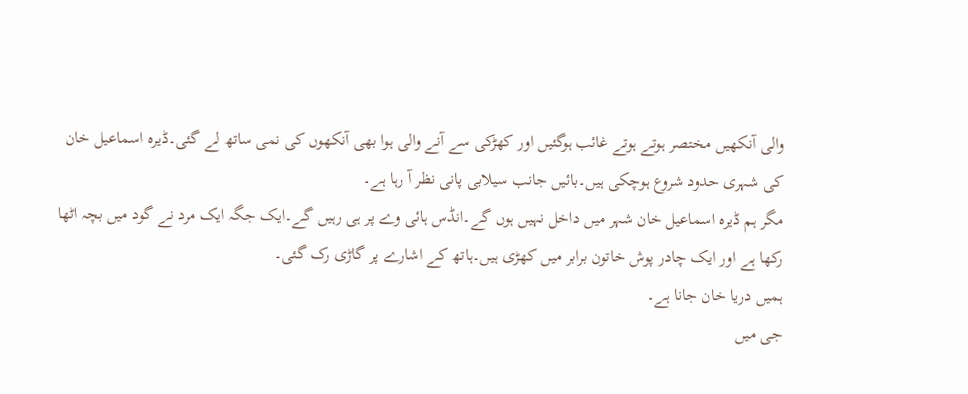والی آنکھیں مختصر ہوتے ہوتے غائب ہوگئیں اور کھڑکی سے آنے والی ہوا بھی آنکھوں کی نمی ساتھ لے گئی۔ڈیرہ اسماعیل خان کی شہری حدود شروع ہوچکی ہیں۔بائیں جانب سیلابی پانی نظر آ رہا ہے۔
مگر ہم ڈیرہ اسماعیل خان شہر میں داخل نہیں ہوں گے۔انڈس ہائی وے پر ہی رہیں گے۔ایک جگہ ایک مرد نے گود میں بچہ اٹھا رکھا ہے اور ایک چادر پوش خاتون برابر میں کھڑی ہیں۔ہاتھ کے اشارے پر گاڑی رک گئی۔
ہمیں دریا خان جانا ہے۔
جی میں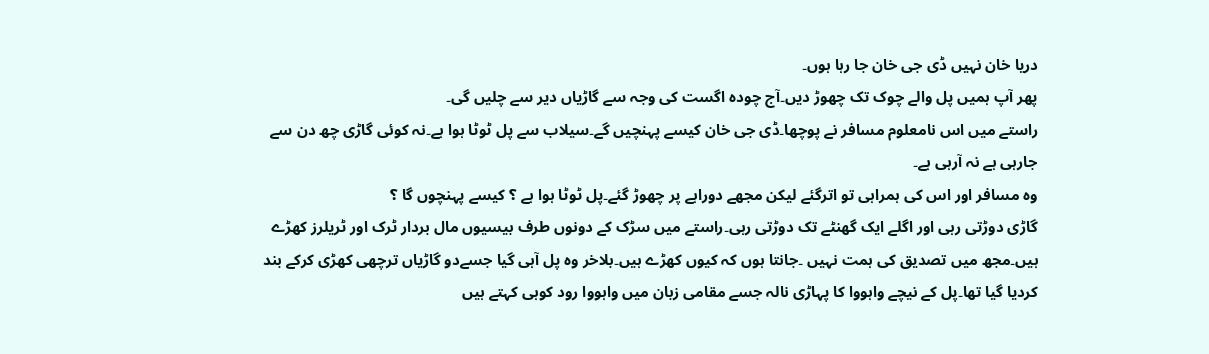دریا خان نہیں ڈی جی خان جا رہا ہوں۔
پھر آپ ہمیں پل والے چوک تک چھوڑ دیں۔آج چودہ اگست کی وجہ سے گاڑیاں دیر سے چلیں گی۔
راستے میں اس نامعلوم مسافر نے پوچھا۔ڈی جی خان کیسے پہنچیں گے۔سیلاب سے پل ٹوٹا ہوا ہے۔نہ کوئی گاڑی چھ دن سے جارہی ہے نہ آرہی ہے۔
وہ مسافر اور اس کی ہمراہی تو اترگئے لیکن مجھے دوراہے پر چھوڑ گئے۔پل ٹوٹا ہوا ہے ؟ کیسے پہنچوں گا ؟
گاڑی دوڑتی رہی اور اگلے ایک گھنٹے تک دوڑتی رہی۔راستے میں سڑک کے دونوں طرف بیسیوں مال بردار ٹرک اور ٹریلرز کھڑے ہیں۔مجھ میں تصدیق کی ہمت نہیں ۔جانتا ہوں کہ کیوں کھڑے ہیں۔بلاخر وہ پل آہی گیا جسےدو گاڑیاں ترچھی کھڑی کرکے بند کردیا گیا تھا۔پل کے نیچے واہووا کا پہاڑی نالہ جسے مقامی زبان میں واہووا رود کوہی کہتے ہیں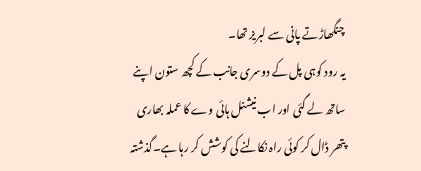چنگھاڑتے پانی سے لبریز تھا۔
یہ رود کوہی پل کے دوسری جانب کے کچھ ستون اپنے ساتھ لے گئی اور اب نیشنل ہائی وے کا عملہ بھاری پتھر ڈال کر کوئی راہ نکالنے کی کوشش کر رہا ہے۔گذشتہ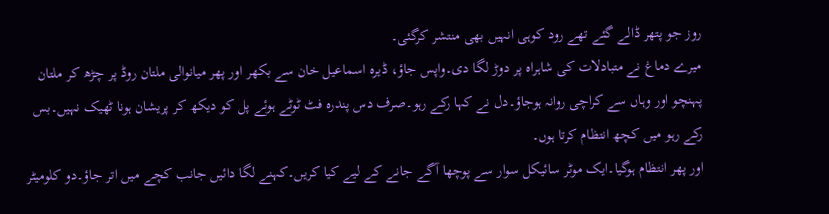روز جو پتھر ڈالے گئے تھے رود کوہی انہیں بھی منتشر کرگئی۔
میرے دماغ نے متبادلات کی شاہراہ پر دوڑ لگا دی۔واپس جاؤ، ڈیرہ اسماعیل خان سے بکھر اور پھر میانوالی ملتان روڈ پر چڑھ کر ملتان پہنچو اور وہاں سے کراچی روانہ ہوجاؤ۔دل نے کہا رکے رہو۔صرف دس پندرہ فٹ ٹوٹے ہوئے پل کو دیکھ کر پریشان ہونا ٹھیک نہیں۔بس رکے رہو میں کچھ انتظام کرتا ہوں۔
اور پھر انتظام ہوگیا۔ایک موٹر سائیکل سوار سے پوچھا آگے جانے کے لیے کیا کریں۔کہنے لگا دائیں جانب کچے میں اتر جاؤ۔دو کلومیٹر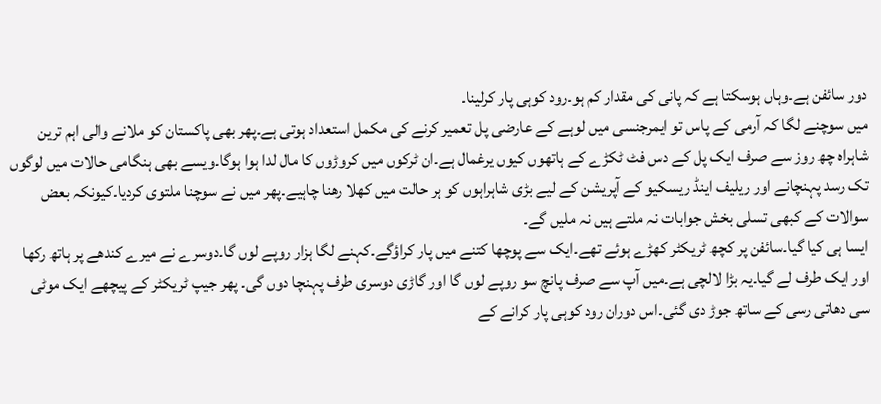دور سائفن ہے۔وہاں ہوسکتا ہے کہ پانی کی مقدار کم ہو۔رود کوہی پار کرلینا۔
میں سوچنے لگا کہ آرمی کے پاس تو ایمرجنسی میں لوہے کے عارضی پل تعمیر کرنے کی مکمل استعداد ہوتی ہے۔پھر بھی پاکستان کو ملانے والی اہم ترین شاہراہ چھ روز سے صرف ایک پل کے دس فٹ ٹکڑے کے ہاتھوں کیوں یرغمال ہے۔ان ٹرکوں میں کروڑوں کا مال لدا ہوا ہوگا۔ویسے بھی ہنگامی حالات میں لوگوں تک رسد پہنچانے اور ریلیف اینڈ ریسکیو کے آپریشن کے لیے بڑی شاہراہوں کو ہر حالت میں کھلا رھنا چاہیے۔پھر میں نے سوچنا ملتوی کردیا۔کیونکہ بعض سوالات کے کبھی تسلی بخش جوابات نہ ملتے ہیں نہ ملیں گے۔
ایسا ہی کیا گیا۔سائفن پر کچھ ٹریکٹر کھڑے ہوئے تھے۔ایک سے پوچھا کتنے میں پار کراؤگے۔کہنے لگا ہزار روپے لوں گا۔دوسرے نے میرے کندھے پر ہاتھ رکھا اور ایک طرف لے گیا۔یہ بڑا لالچی ہے۔میں آپ سے صرف پانچ سو روپے لوں گا اور گاڑی دوسری طرف پہنچا دوں گی۔ پھر جیپ ٹریکٹر کے پیچھے ایک موٹی سی دھاتی رسی کے ساتھ جوڑ دی گئی۔اس دوران رود کوہی پار کرانے کے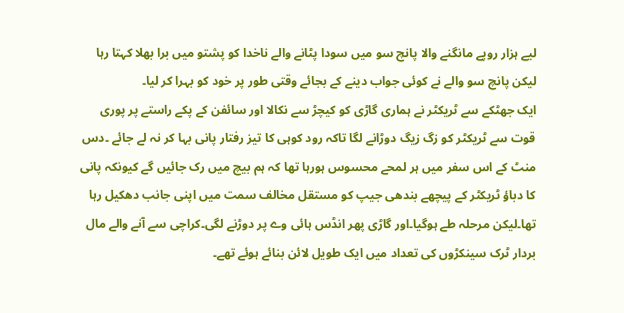لیے ہزار روپے مانگنے والا پانچ سو میں سودا پٹانے والے ناخدا کو پشتو میں برا بھلا کہتا رہا لیکن پانچ سو والے نے کوئی جواب دینے کے بجائے وقتی طور پر خود کو بہرا کر لیا۔
ایک جھٹکے سے ٹریکٹر نے ہماری گاڑی کو کیچڑ سے نکالا اور سائفن کے پکے راستے پر پوری قوت سے ٹریکٹر کو زگ زیگ دوڑانے لگا تاکہ رود کوہی کا تیز رفتار پانی بہا کر نہ لے جائے ۔دس منٹ کے اس سفر میں ہر لمحے محسوس ہورہا تھا کہ ہم بیچ میں رک جائیں گے کیونکہ پانی کا دباؤ ٹریکٹر کے پیچھے بندھی جیپ کو مستقل مخالف سمت میں اپنی جانب دھکیل رہا تھا۔لیکن مرحلہ طے ہوگیا۔اور گاڑی پھر انڈس ہائی وے پر دوڑنے لگی۔کراچی سے آنے والے مال بردار ٹرک سینکڑوں کی تعداد میں ایک طویل لائن بنائے ہوئے تھے۔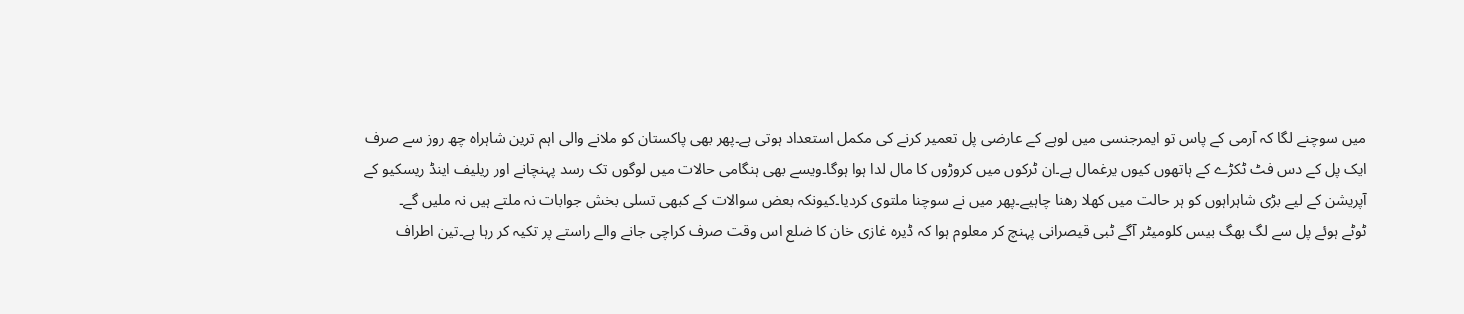میں سوچنے لگا کہ آرمی کے پاس تو ایمرجنسی میں لوہے کے عارضی پل تعمیر کرنے کی مکمل استعداد ہوتی ہے۔پھر بھی پاکستان کو ملانے والی اہم ترین شاہراہ چھ روز سے صرف ایک پل کے دس فٹ ٹکڑے کے ہاتھوں کیوں یرغمال ہے۔ان ٹرکوں میں کروڑوں کا مال لدا ہوا ہوگا۔ویسے بھی ہنگامی حالات میں لوگوں تک رسد پہنچانے اور ریلیف اینڈ ریسکیو کے آپریشن کے لیے بڑی شاہراہوں کو ہر حالت میں کھلا رھنا چاہیے۔پھر میں نے سوچنا ملتوی کردیا۔کیونکہ بعض سوالات کے کبھی تسلی بخش جوابات نہ ملتے ہیں نہ ملیں گے۔
ٹوٹے ہوئے پل سے لگ بھگ بیس کلومیٹر آگے ٹبی قیصرانی پہنچ کر معلوم ہوا کہ ڈیرہ غازی خان کا ضلع اس وقت صرف کراچی جانے والے راستے پر تکیہ کر رہا ہے۔تین اطراف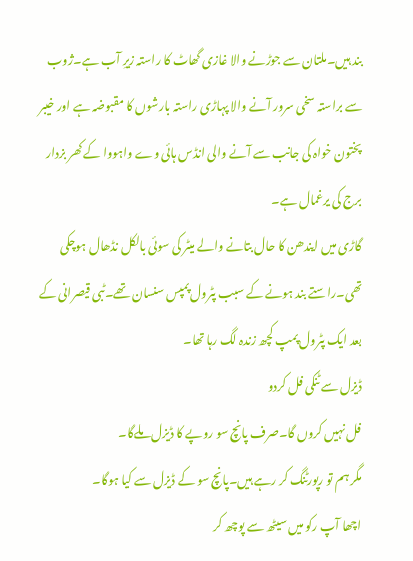بند ہیں۔ملتان سے جوڑنے والا غازی گھاٹ کا راستہ زیرِ آب ہے۔ژوب سے براستہ سخی سرور آنے والا پہاڑی راستہ بارشوں کا مقبوضہ ہے اور خیبر پختون خواہ کی جانب سے آنے والی انڈس ہائی وے واہووا کے کھر بزدار برج کی یرغمال ہے۔
گاڑی میں ایندھن کا حال بتانے والے میٹر کی سوئی بالکل نڈھال ہوچکی تھی۔راستے بند ہونے کے سبب پٹرول پمپس سنسان تھے۔ٹبی قیصرانی کے بعد ایک پٹرول پمپ کچھ زندہ لگ رہا تھا۔
ڈیزل سے ٹنکی فل کردو
فل نہیں کروں گا۔صرف پانچ سو روپے کا ڈیزل ملےگا۔
مگر ہم تو رپورٹنگ کر رہے ہیں۔پانچ سو کے ڈیزل سے کیا ہوگا۔
اچھا آپ رکو میں سیٹھ سے پوچھ کر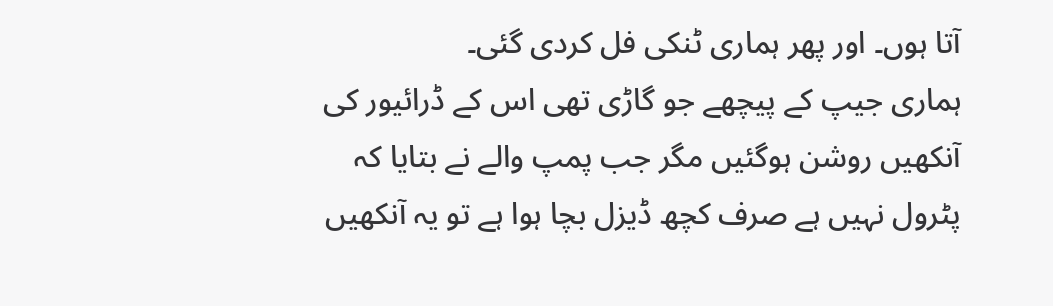آتا ہوں۔ اور پھر ہماری ٹنکی فل کردی گئی۔
ہماری جیپ کے پیچھے جو گاڑی تھی اس کے ڈرائیور کی آنکھیں روشن ہوگئیں مگر جب پمپ والے نے بتایا کہ پٹرول نہیں ہے صرف کچھ ڈیزل بچا ہوا ہے تو یہ آنکھیں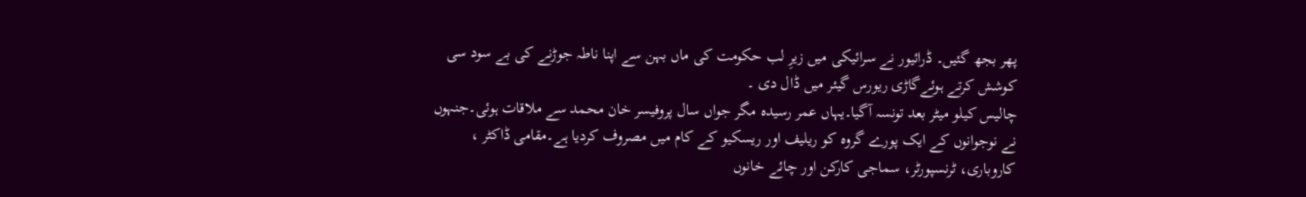پھر بجھ گئیں۔ ڈرائیور نے سرائیکی میں زیرِ لب حکومت کی ماں بہن سے اپنا ناطہ جوڑنے کی بے سود سی کوشش کرتے ہوئےگاڑی ریورس گیئر میں ڈال دی ۔
چالیس کیلو میٹر بعد تونسہ آگیا۔یہاں عمر رسیدہ مگر جواں سال پروفیسر خان محمد سے ملاقات ہوئی۔جنہوں نے نوجوانوں کے ایک پورے گروہ کو ریلیف اور ریسکیو کے کام میں مصروف کردیا ہے۔مقامی ڈاکٹر ، کاروباری، ٹرنسپورٹر، سماجی کارکن اور چائے خانوں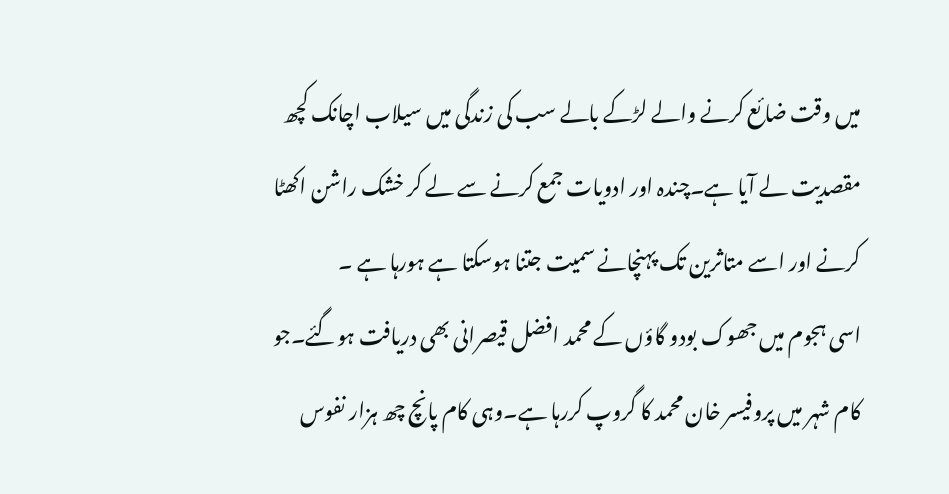میں وقت ضائع کرنے والے لڑکے بالے سب کی زندگی میں سیلاب اچانک کچھ مقصدیت لے آیا ہے۔چندہ اور ادویات جمع کرنے سے لے کر خشک راشن اکھٹا کرنے اور اسے متاثرین تک پہنچانے سمیت جتنا ہوسکتا ہے ہورہا ہے ۔
اسی ہجوم میں جھوک بودو گاؤں کے محمد افضل قیصرانی بھی دریافت ہوگئے۔جو کام شہر میں پروفیسر خان محمد کا گروپ کررہا ہے۔وہی کام پانچ چھ ہزار نفوس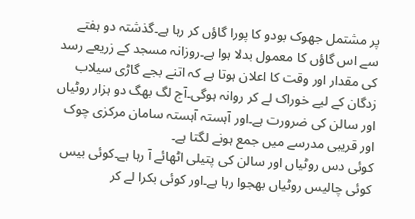پر مشتمل جھوک بودو کا پورا گاؤں کر رہا ہے۔گذشتہ دو ہفتے سے اس گاؤں کا معمول بدلا ہوا ہے۔روزانہ مسجد کے زریعے رسد کی مقدار اور وقت کا اعلان ہوتا ہے کہ اتنے بجے گاڑی سیلاب زدگان کے لیے خوراک لے کر روانہ ہوگی۔آج لگ بھگ دو ہزار روٹیاں اور سالن کی ضرورت ہے۔اور آہستہ آہستہ سامان مرکزی چوک اور قریبی مدرسے میں جمع ہونے لگتا ہے۔
کوئی دس روٹیاں اور سالن کی پتیلی اٹھائے آ رہا ہے۔کوئی بیس کوئی چالیس روٹیاں بھجوا رہا ہے۔اور کوئی بکرا لے کر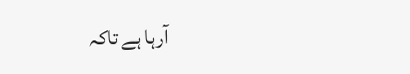آرہا ہے تاکہ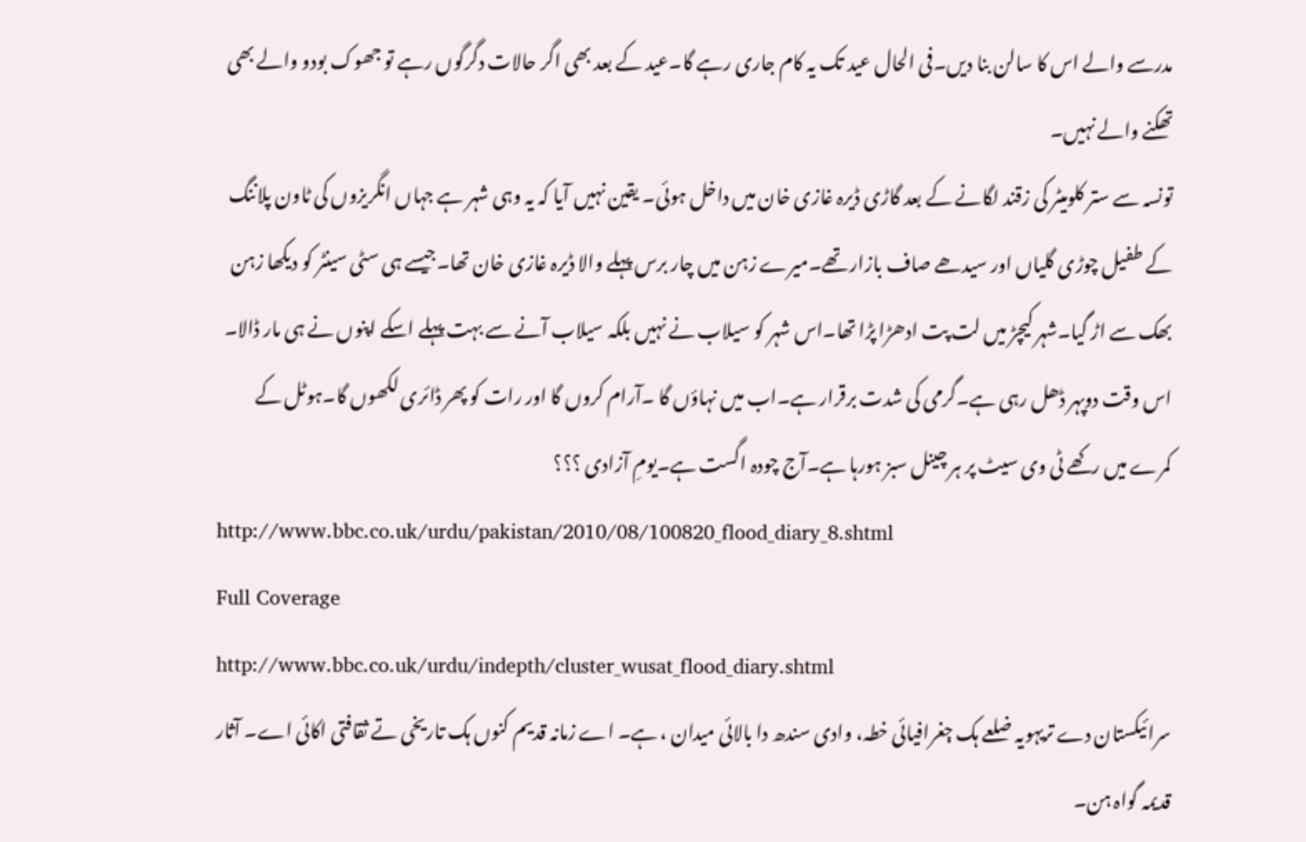مدرسے والے اس کا سالن بنا دیں۔فی الحال عید تک یہ کام جاری رہے گا۔عید کے بعد بھی اگر حالات دگرگوں رہے تو جھوک بودو والے بھی تھکنے والے نہیں۔
تونسہ سے ستر کلومیٹر کی زقند لگانے کے بعد گاڑی ڈیرہ غازی خان میں داخل ہوئی۔ یقین نہیں آیا کہ یہ وہی شہر ہے جہاں انگریزوں کی ٹاون پلاننگ کے طفیل چوڑی گلیاں اور سیدھے صاف بازار تھے۔میرے زہن میں چار برس پہلے والا ڈیرہ غازی خان تھا۔جیسے ہی سٹی سینٹر کو دیکھا زہن بھک سے اڑ گیا۔شہر کیچڑ میں لت پت ادھڑا پڑا تھا۔اس شہر کو سیلاب نے نہیں بلکہ سیلاب آنے سے بہت پہلے اسکے اپنوں نے ہی مار ڈالا۔
اس وقت دوپہر ڈھل رہی ہے۔گرمی کی شدت برقرار ہے۔اب میں نہاؤں گا ۔آرام کروں گا اور رات کو پھر ڈائری لکھوں گا۔ہوٹل کے کمرے میں رکھے ٹی وی سیٹ پر ہر چینل سبز ہورہا ہے۔آج چودہ اگست ہے۔یومِ آزادی ؟؟؟
http://www.bbc.co.uk/urdu/pakistan/2010/08/100820_flood_diary_8.shtml
Full Coverage
http://www.bbc.co.uk/urdu/indepth/cluster_wusat_flood_diary.shtml
سرائیکستان دے تریہویہ ضلعے ہک ڄغرافیائی خطہ، وادی سندھ دا بالائی میدان ، ہے۔ اے زمانہ قدیم کنوں ہک تاریخی تے ثقافتی اکائی اے۔ آثار قدیمہ گواہ ہن۔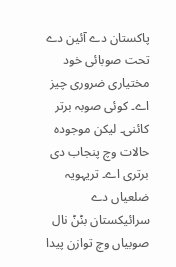پاکستان دے آئین دے تحت صوبائی خود مختیاری ضروری چیز اے۔ کوئی صوبہ برتر کائنی۔ لیکن موجودہ حالات وچ پنجاب دی برتری اے۔ تریہویہ ضلعیاں دے سرائیکستان بݨݨ نال صوبیاں وچ توازن پیدا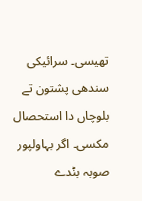تھیسی۔ سرائیکی سندھی پشتون تے بلوچاں دا استحصال مکسی۔ اگر بہاولپور صوبہ بݨدے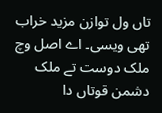تاں ول توازن مزید خراب تھی ویسی۔ اے اصل وچ ملک دوست تے ملک دشمن قوتاں دا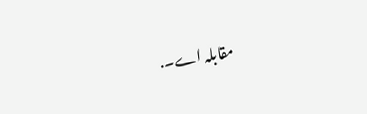مقابلہ اے۔.